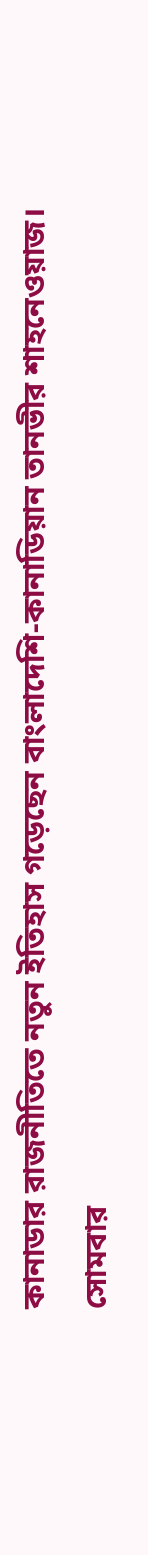কানাডার রাজনীতিতে নতুন ইতিহাস গড়েছেন বাংলাদেশি-কানাডিয়ান তানভীর শাহনেওয়াজ। সোমবার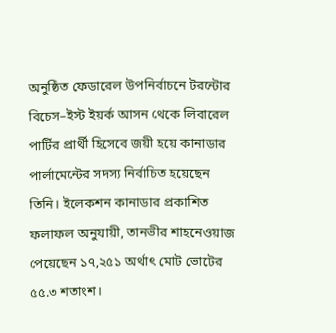অনুষ্ঠিত ফেডারেল উপনির্বাচনে টরন্টোর বিচেস–ইস্ট ইয়র্ক আসন থেকে লিবারেল পার্টির প্রার্থী হিসেবে জয়ী হয়ে কানাডার পার্লামেন্টের সদস্য নির্বাচিত হয়েছেন তিনি। ইলেকশন কানাডার প্রকাশিত ফলাফল অনুযায়ী, তানভীর শাহনেওয়াজ পেয়েছেন ১৭,২৫১ অর্থাৎ মোট ভোটের ৫৫.৩ শতাংশ।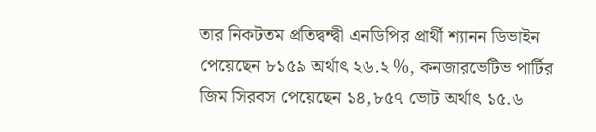তার নিকটতম প্রতিদ্বন্দ্বী এনডিপির প্রার্থী শ্যানন ডিভাইন পেয়েছেন ৮১৫৯ অর্থাৎ ২৬.২ %, কনজারভেটিভ পার্টির জিম সিরবস পেয়েছেন ১৪,৮৫৭ ভোট অর্থাৎ ১৫.৬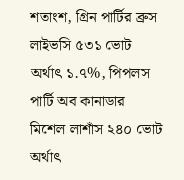শতাংশ, গ্রিন পার্টির ব্রুস লাইভসি ৫৩১ ভোট অর্থাৎ ১.৭%, পিপলস পার্টি অব কানাডার মিশেল লাশাঁস ২৪০ ভোট অর্থাৎ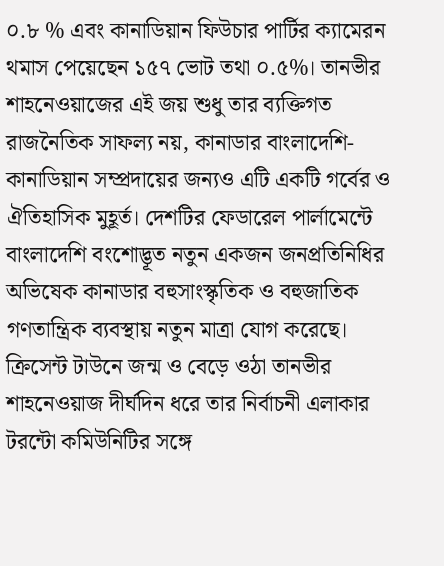০.৮ % এবং কানাডিয়ান ফিউচার পার্টির ক্যামেরন থমাস পেয়েছেন ১৫৭ ভোট তথা ০.৫%। তানভীর শাহনেওয়াজের এই জয় শুধু তার ব্যক্তিগত রাজনৈতিক সাফল্য নয়, কানাডার বাংলাদেশি-কানাডিয়ান সম্প্রদায়ের জন্যও এটি একটি গর্বের ও ঐতিহাসিক মুহূর্ত। দেশটির ফেডারেল পার্লামেন্টে বাংলাদেশি বংশোদ্ভূত নতুন একজন জনপ্রতিনিধির অভিষেক কানাডার বহুসাংস্কৃতিক ও বহুজাতিক গণতান্ত্রিক ব্যবস্থায় নতুন মাত্রা যোগ করেছে। ক্রিসেন্ট টাউনে জন্ম ও বেড়ে ওঠা তানভীর শাহনেওয়াজ দীর্ঘদিন ধরে তার নির্বাচনী এলাকার টরন্টো কমিউনিটির সঙ্গে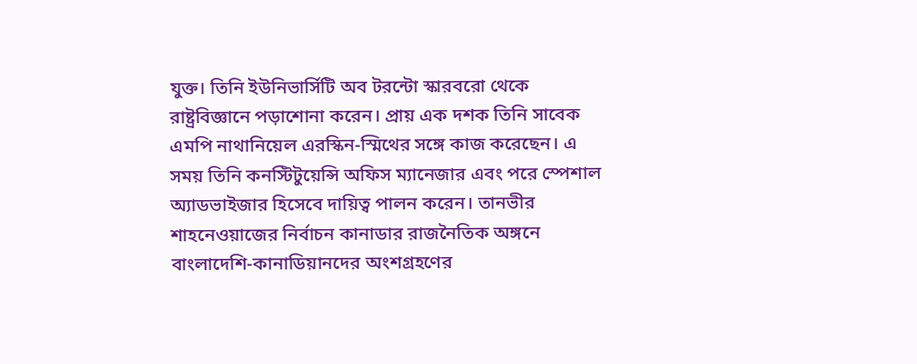যুক্ত। তিনি ইউনিভার্সিটি অব টরন্টো স্কারবরো থেকে রাষ্ট্রবিজ্ঞানে পড়াশোনা করেন। প্রায় এক দশক তিনি সাবেক এমপি নাথানিয়েল এরস্কিন-স্মিথের সঙ্গে কাজ করেছেন। এ সময় তিনি কনস্টিটুয়েন্সি অফিস ম্যানেজার এবং পরে স্পেশাল অ্যাডভাইজার হিসেবে দায়িত্ব পালন করেন। তানভীর শাহনেওয়াজের নির্বাচন কানাডার রাজনৈতিক অঙ্গনে বাংলাদেশি-কানাডিয়ানদের অংশগ্রহণের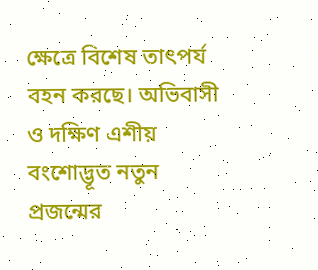ক্ষেত্রে বিশেষ তাৎপর্য বহন করছে। অভিবাসী ও দক্ষিণ এশীয় বংশোদ্ভূত নতুন প্রজন্মের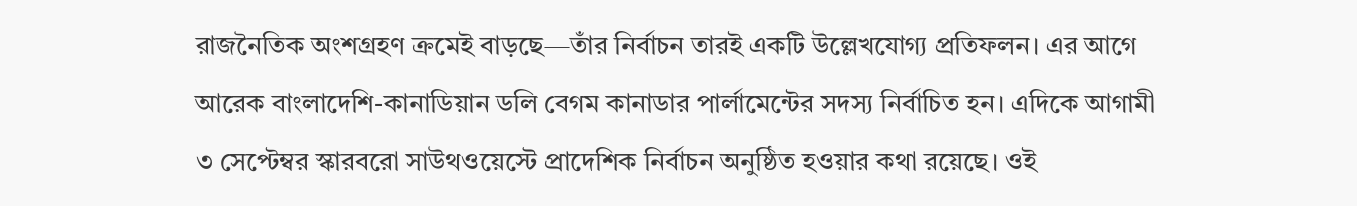রাজনৈতিক অংশগ্রহণ ক্রমেই বাড়ছে—তাঁর নির্বাচন তারই একটি উল্লেখযোগ্য প্রতিফলন। এর আগে আরেক বাংলাদেশি-কানাডিয়ান ডলি বেগম কানাডার পার্লামেন্টের সদস্য নির্বাচিত হন। এদিকে আগামী ৩ সেপ্টেম্বর স্কারবরো সাউথওয়েস্টে প্রাদেশিক নির্বাচন অনুষ্ঠিত হওয়ার কথা রয়েছে। ওই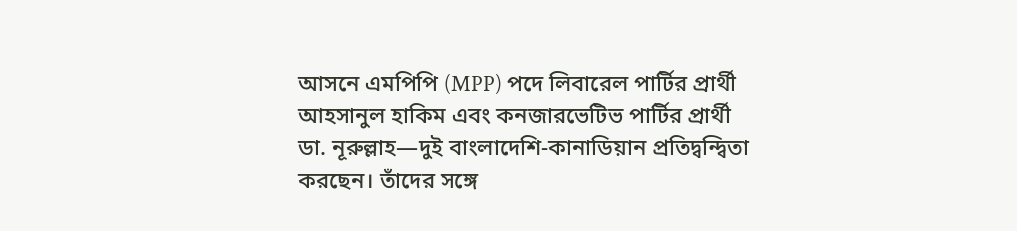আসনে এমপিপি (MPP) পদে লিবারেল পার্টির প্রার্থী আহসানুল হাকিম এবং কনজারভেটিভ পার্টির প্রার্থী ডা. নূরুল্লাহ—দুই বাংলাদেশি-কানাডিয়ান প্রতিদ্বন্দ্বিতা করছেন। তাঁদের সঙ্গে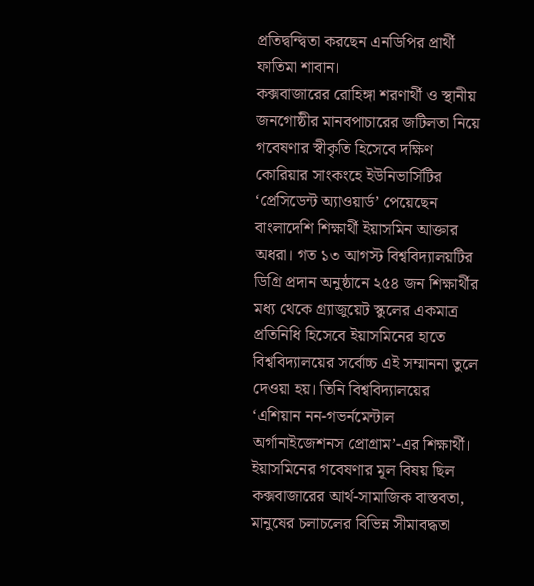প্রতিদ্বন্দ্বিতা করছেন এনডিপির প্রার্থী ফাতিমা শাবান।
কক্সবাজারের রোহিঙ্গা শরণার্থী ও স্থানীয় জনগোষ্ঠীর মানবপাচারের জটিলতা নিয়ে গবেষণার স্বীকৃতি হিসেবে দক্ষিণ কোরিয়ার সাংকংহে ইউনিভার্সিটির ‘প্রেসিডেন্ট অ্যাওয়ার্ড’ পেয়েছেন বাংলাদেশি শিক্ষার্থী ইয়াসমিন আক্তার অধরা। গত ১৩ আগস্ট বিশ্ববিদ্যালয়টির ডিগ্রি প্রদান অনুষ্ঠানে ২৫৪ জন শিক্ষার্থীর মধ্য থেকে গ্র্যাজুয়েট স্কুলের একমাত্র প্রতিনিধি হিসেবে ইয়াসমিনের হাতে বিশ্ববিদ্যালয়ের সর্বোচ্চ এই সম্মাননা তুলে দেওয়া হয়। তিনি বিশ্ববিদ্যালয়ের ‘এশিয়ান নন-গভর্নমেন্টাল অর্গানাইজেশনস প্রোগ্রাম’-এর শিক্ষার্থী। ইয়াসমিনের গবেষণার মূল বিষয় ছিল কক্সবাজারের আর্থ-সামাজিক বাস্তবতা, মানুষের চলাচলের বিভিন্ন সীমাবদ্ধতা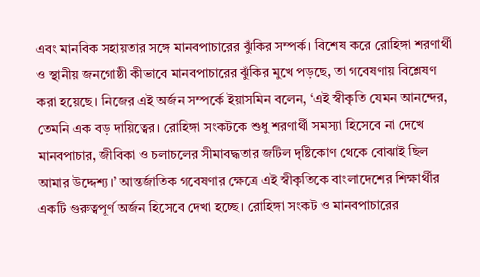এবং মানবিক সহায়তার সঙ্গে মানবপাচারের ঝুঁকির সম্পর্ক। বিশেষ করে রোহিঙ্গা শরণার্থী ও স্থানীয় জনগোষ্ঠী কীভাবে মানবপাচারের ঝুঁকির মুখে পড়ছে, তা গবেষণায় বিশ্লেষণ করা হয়েছে। নিজের এই অর্জন সম্পর্কে ইয়াসমিন বলেন, ‘এই স্বীকৃতি যেমন আনন্দের, তেমনি এক বড় দায়িত্বের। রোহিঙ্গা সংকটকে শুধু শরণার্থী সমস্যা হিসেবে না দেখে মানবপাচার, জীবিকা ও চলাচলের সীমাবদ্ধতার জটিল দৃষ্টিকোণ থেকে বোঝাই ছিল আমার উদ্দেশ্য।’ আন্তর্জাতিক গবেষণার ক্ষেত্রে এই স্বীকৃতিকে বাংলাদেশের শিক্ষার্থীর একটি গুরুত্বপূর্ণ অর্জন হিসেবে দেখা হচ্ছে। রোহিঙ্গা সংকট ও মানবপাচারের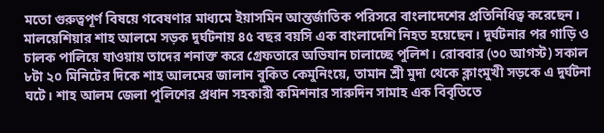মতো গুরুত্বপূর্ণ বিষয়ে গবেষণার মাধ্যমে ইয়াসমিন আন্তর্জাতিক পরিসরে বাংলাদেশের প্রতিনিধিত্ব করেছেন।
মালয়েশিয়ার শাহ আলমে সড়ক দুর্ঘটনায় ৪৫ বছর বয়সি এক বাংলাদেশি নিহত হয়েছেন। দুর্ঘটনার পর গাড়ি ও চালক পালিয়ে যাওয়ায় তাদের শনাক্ত করে গ্রেফতারে অভিযান চালাচ্ছে পুলিশ। রোববার (৩০ আগস্ট) সকাল ৮টা ২০ মিনিটের দিকে শাহ আলমের জালান বুকিত কেমুনিংয়ে, তামান শ্রী মুদা থেকে ক্লাংমুখী সড়কে এ দুর্ঘটনা ঘটে। শাহ আলম জেলা পুলিশের প্রধান সহকারী কমিশনার সারুদিন সামাহ এক বিবৃতিতে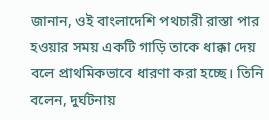জানান, ওই বাংলাদেশি পথচারী রাস্তা পার হওয়ার সময় একটি গাড়ি তাকে ধাক্কা দেয় বলে প্রাথমিকভাবে ধারণা করা হচ্ছে। তিনি বলেন, দুর্ঘটনায়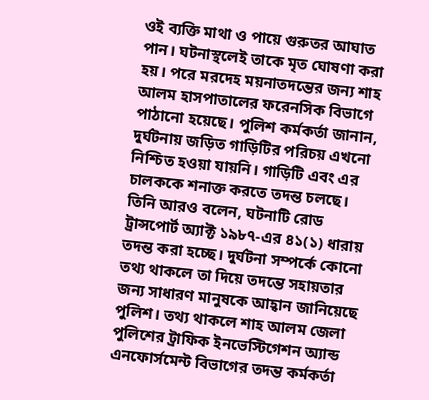ওই ব্যক্তি মাথা ও পায়ে গুরুতর আঘাত পান। ঘটনাস্থলেই তাকে মৃত ঘোষণা করা হয়। পরে মরদেহ ময়নাতদন্তের জন্য শাহ আলম হাসপাতালের ফরেনসিক বিভাগে পাঠানো হয়েছে। পুলিশ কর্মকর্তা জানান, দুর্ঘটনায় জড়িত গাড়িটির পরিচয় এখনো নিশ্চিত হওয়া যায়নি। গাড়িটি এবং এর চালককে শনাক্ত করতে তদন্ত চলছে। তিনি আরও বলেন, ঘটনাটি রোড ট্রান্সপোর্ট অ্যাক্ট ১৯৮৭-এর ৪১(১) ধারায় তদন্ত করা হচ্ছে। দুর্ঘটনা সম্পর্কে কোনো তথ্য থাকলে তা দিয়ে তদন্তে সহায়তার জন্য সাধারণ মানুষকে আহ্বান জানিয়েছে পুলিশ। তথ্য থাকলে শাহ আলম জেলা পুলিশের ট্রাফিক ইনভেস্টিগেশন অ্যান্ড এনফোর্সমেন্ট বিভাগের তদন্ত কর্মকর্তা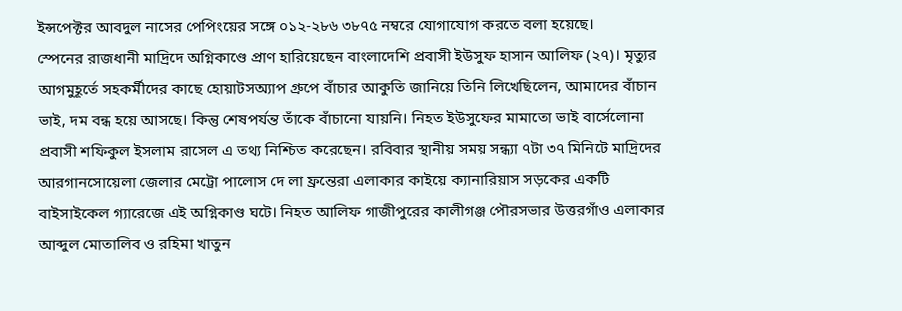ইন্সপেক্টর আবদুল নাসের পেপিংয়ের সঙ্গে ০১২-২৮৬ ৩৮৭৫ নম্বরে যোগাযোগ করতে বলা হয়েছে।
স্পেনের রাজধানী মাদ্রিদে অগ্নিকাণ্ডে প্রাণ হারিয়েছেন বাংলাদেশি প্রবাসী ইউসুফ হাসান আলিফ (২৭)। মৃত্যুর আগমুহূর্তে সহকর্মীদের কাছে হোয়াটসঅ্যাপ গ্রুপে বাঁচার আকুতি জানিয়ে তিনি লিখেছিলেন, আমাদের বাঁচান ভাই, দম বন্ধ হয়ে আসছে। কিন্তু শেষপর্যন্ত তাঁকে বাঁচানো যায়নি। নিহত ইউসুফের মামাতো ভাই বার্সেলোনা প্রবাসী শফিকুল ইসলাম রাসেল এ তথ্য নিশ্চিত করেছেন। রবিবার স্থানীয় সময় সন্ধ্যা ৭টা ৩৭ মিনিটে মাদ্রিদের আরগানসোয়েলা জেলার মেট্রো পালোস দে লা ফ্রন্তেরা এলাকার কাইয়ে ক্যানারিয়াস সড়কের একটি বাইসাইকেল গ্যারেজে এই অগ্নিকাণ্ড ঘটে। নিহত আলিফ গাজীপুরের কালীগঞ্জ পৌরসভার উত্তরগাঁও এলাকার আব্দুল মোতালিব ও রহিমা খাতুন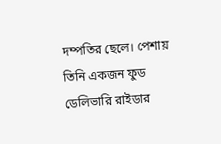দম্পতির ছেলে। পেশায় তিনি একজন ফুড ডেলিভারি রাইডার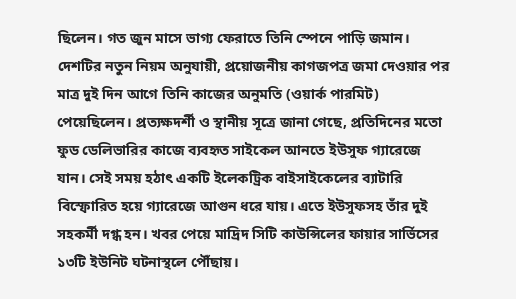ছিলেন। গত জুন মাসে ভাগ্য ফেরাতে তিনি স্পেনে পাড়ি জমান। দেশটির নতুন নিয়ম অনুযায়ী, প্রয়োজনীয় কাগজপত্র জমা দেওয়ার পর মাত্র দুই দিন আগে তিনি কাজের অনুমতি (ওয়ার্ক পারমিট) পেয়েছিলেন। প্রত্যক্ষদর্শী ও স্থানীয় সূত্রে জানা গেছে, প্রতিদিনের মতো ফুড ডেলিভারির কাজে ব্যবহৃত সাইকেল আনতে ইউসুফ গ্যারেজে যান। সেই সময় হঠাৎ একটি ইলেকট্রিক বাইসাইকেলের ব্যাটারি বিস্ফোরিত হয়ে গ্যারেজে আগুন ধরে যায়। এতে ইউসুফসহ তাঁর দুই সহকর্মী দগ্ধ হন। খবর পেয়ে মাদ্রিদ সিটি কাউন্সিলের ফায়ার সার্ভিসের ১৩টি ইউনিট ঘটনাস্থলে পৌঁছায়।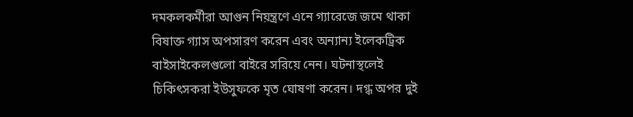দমকলকর্মীরা আগুন নিয়ন্ত্রণে এনে গ্যারেজে জমে থাকা বিষাক্ত গ্যাস অপসারণ করেন এবং অন্যান্য ইলেকট্রিক বাইসাইকেলগুলো বাইরে সরিয়ে নেন। ঘটনাস্থলেই চিকিৎসকরা ইউসুফকে মৃত ঘোষণা করেন। দগ্ধ অপর দুই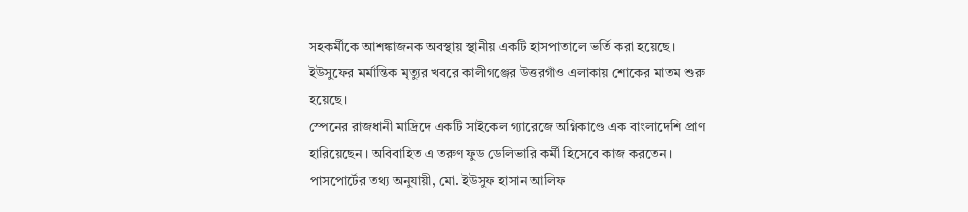সহকর্মীকে আশঙ্কাজনক অবস্থায় স্থানীয় একটি হাসপাতালে ভর্তি করা হয়েছে। ইউসুফের মর্মান্তিক মৃত্যুর খবরে কালীগঞ্জের উত্তরগাঁও এলাকায় শোকের মাতম শুরু হয়েছে।
স্পেনের রাজধানী মাদ্রিদে একটি সাইকেল গ্যারেজে অগ্নিকাণ্ডে এক বাংলাদেশি প্রাণ হারিয়েছেন। অবিবাহিত এ তরুণ ফুড ডেলিভারি কর্মী হিসেবে কাজ করতেন। পাসপোর্টের তথ্য অনুযায়ী, মো. ইউসুফ হাসান আলিফ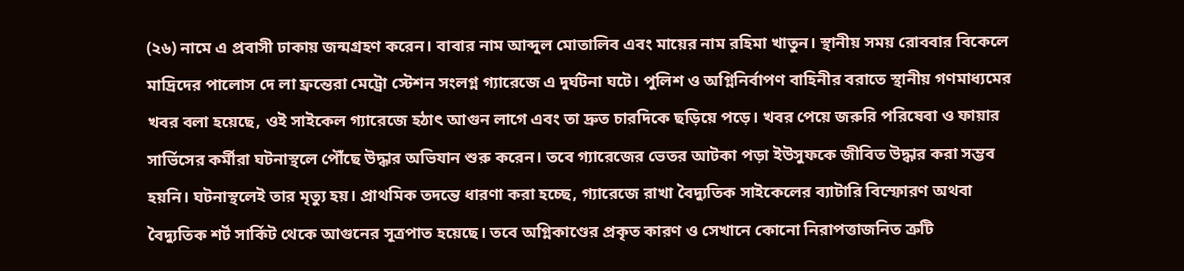(২৬) নামে এ প্রবাসী ঢাকায় জন্মগ্রহণ করেন। বাবার নাম আব্দুল মোতালিব এবং মায়ের নাম রহিমা খাতুন। স্থানীয় সময় রোববার বিকেলে মাদ্রিদের পালোস দে লা ফ্রন্তেরা মেট্রো স্টেশন সংলগ্ন গ্যারেজে এ দুর্ঘটনা ঘটে। পুলিশ ও অগ্নিনির্বাপণ বাহিনীর বরাতে স্থানীয় গণমাধ্যমের খবর বলা হয়েছে, ওই সাইকেল গ্যারেজে হঠাৎ আগুন লাগে এবং তা দ্রুত চারদিকে ছড়িয়ে পড়ে। খবর পেয়ে জরুরি পরিষেবা ও ফায়ার সার্ভিসের কর্মীরা ঘটনাস্থলে পৌঁছে উদ্ধার অভিযান শুরু করেন। তবে গ্যারেজের ভেতর আটকা পড়া ইউসুফকে জীবিত উদ্ধার করা সম্ভব হয়নি। ঘটনাস্থলেই তার মৃত্যু হয়। প্রাথমিক তদন্তে ধারণা করা হচ্ছে, গ্যারেজে রাখা বৈদ্যুতিক সাইকেলের ব্যাটারি বিস্ফোরণ অথবা বৈদ্যুতিক শর্ট সার্কিট থেকে আগুনের সূত্রপাত হয়েছে। তবে অগ্নিকাণ্ডের প্রকৃত কারণ ও সেখানে কোনো নিরাপত্তাজনিত ত্রুটি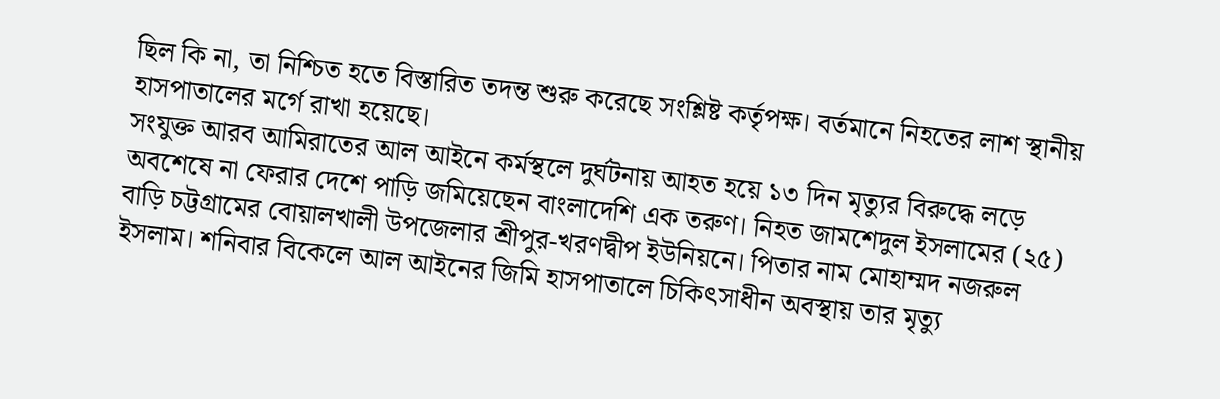ছিল কি না, তা নিশ্চিত হতে বিস্তারিত তদন্ত শুরু করেছে সংশ্লিষ্ট কর্তৃপক্ষ। বর্তমানে নিহতের লাশ স্থানীয় হাসপাতালের মর্গে রাখা হয়েছে।
সংযুক্ত আরব আমিরাতের আল আইনে কর্মস্থলে দুর্ঘটনায় আহত হয়ে ১৩ দিন মৃত্যুর বিরুদ্ধে লড়ে অবশেষে না ফেরার দেশে পাড়ি জমিয়েছেন বাংলাদেশি এক তরুণ। নিহত জামশেদুল ইসলামের (২৫) বাড়ি চট্টগ্রামের বোয়ালখালী উপজেলার শ্রীপুর-খরণদ্বীপ ইউনিয়নে। পিতার নাম মোহাম্মদ নজরুল ইসলাম। শনিবার বিকেলে আল আইনের জিমি হাসপাতালে চিকিৎসাধীন অবস্থায় তার মৃত্যু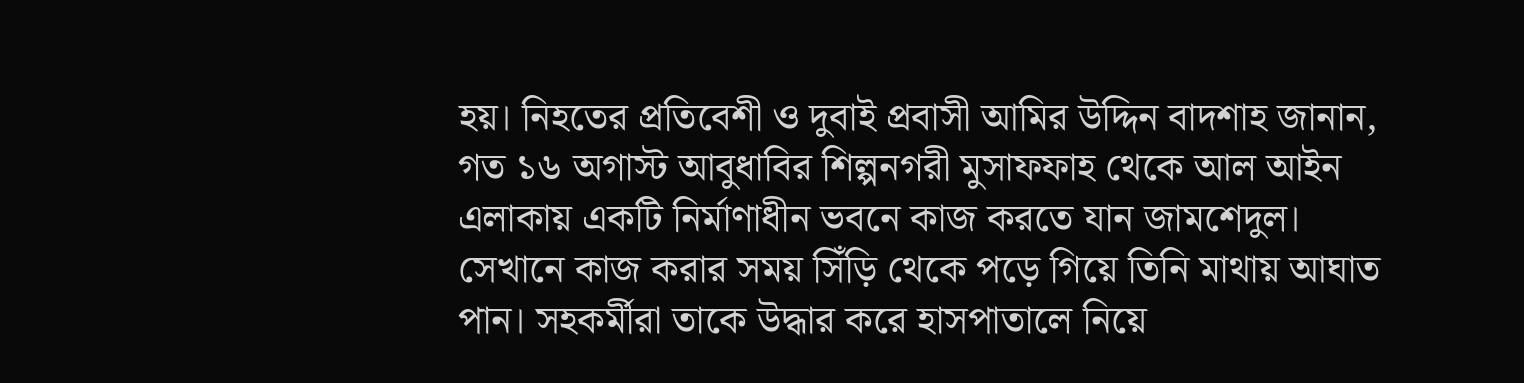হয়। নিহতের প্রতিবেশী ও দুবাই প্রবাসী আমির উদ্দিন বাদশাহ জানান, গত ১৬ অগাস্ট আবুধাবির শিল্পনগরী মুসাফফাহ থেকে আল আইন এলাকায় একটি নির্মাণাধীন ভবনে কাজ করতে যান জামশেদুল। সেখানে কাজ করার সময় সিঁড়ি থেকে পড়ে গিয়ে তিনি মাথায় আঘাত পান। সহকর্মীরা তাকে উদ্ধার করে হাসপাতালে নিয়ে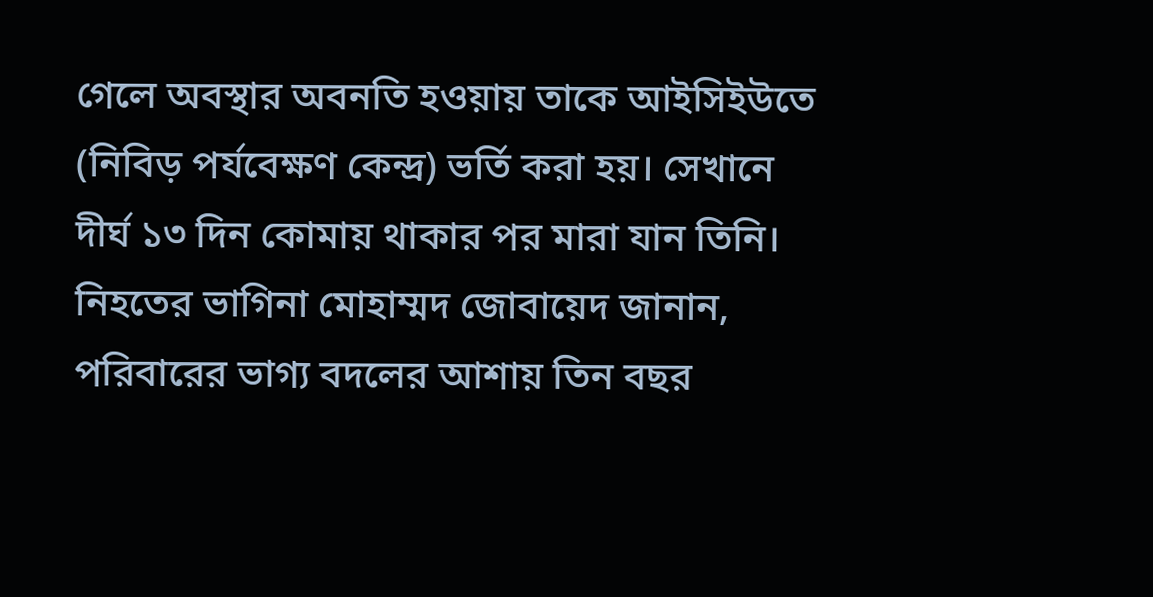গেলে অবস্থার অবনতি হওয়ায় তাকে আইসিইউতে (নিবিড় পর্যবেক্ষণ কেন্দ্র) ভর্তি করা হয়। সেখানে দীর্ঘ ১৩ দিন কোমায় থাকার পর মারা যান তিনি। নিহতের ভাগিনা মোহাম্মদ জোবায়েদ জানান, পরিবারের ভাগ্য বদলের আশায় তিন বছর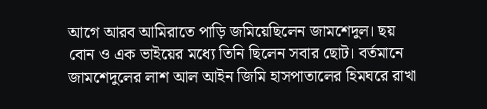আগে আরব আমিরাতে পাড়ি জমিয়েছিলেন জামশেদুল। ছয় বোন ও এক ভাইয়ের মধ্যে তিনি ছিলেন সবার ছোট। বর্তমানে জামশেদুলের লাশ আল আইন জিমি হাসপাতালের হিমঘরে রাখা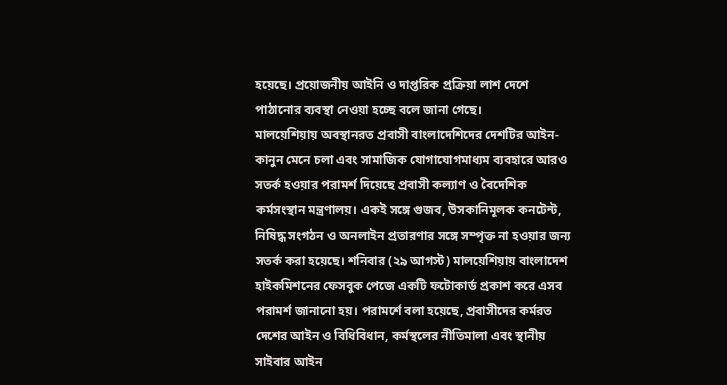হয়েছে। প্রয়োজনীয় আইনি ও দাপ্তরিক প্রক্রিয়া লাশ দেশে পাঠানোর ব্যবস্থা নেওয়া হচ্ছে বলে জানা গেছে।
মালয়েশিয়ায় অবস্থানরত প্রবাসী বাংলাদেশিদের দেশটির আইন-কানুন মেনে চলা এবং সামাজিক যোগাযোগমাধ্যম ব্যবহারে আরও সতর্ক হওয়ার পরামর্শ দিয়েছে প্রবাসী কল্যাণ ও বৈদেশিক কর্মসংস্থান মন্ত্রণালয়। একই সঙ্গে গুজব, উসকানিমূলক কনটেন্ট, নিষিদ্ধ সংগঠন ও অনলাইন প্রতারণার সঙ্গে সম্পৃক্ত না হওয়ার জন্য সতর্ক করা হয়েছে। শনিবার (২৯ আগস্ট) মালয়েশিয়ায় বাংলাদেশ হাইকমিশনের ফেসবুক পেজে একটি ফটোকার্ড প্রকাশ করে এসব পরামর্শ জানানো হয়। পরামর্শে বলা হয়েছে, প্রবাসীদের কর্মরত দেশের আইন ও বিধিবিধান, কর্মস্থলের নীতিমালা এবং স্থানীয় সাইবার আইন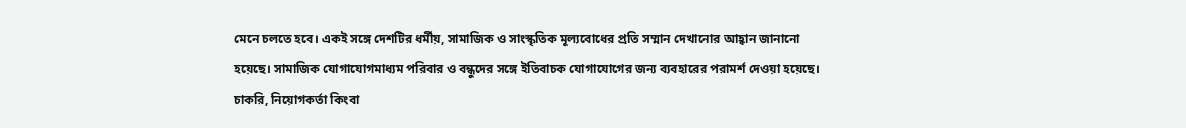মেনে চলতে হবে। একই সঙ্গে দেশটির ধর্মীয়, সামাজিক ও সাংস্কৃতিক মূল্যবোধের প্রতি সম্মান দেখানোর আহ্বান জানানো হয়েছে। সামাজিক যোগাযোগমাধ্যম পরিবার ও বন্ধুদের সঙ্গে ইতিবাচক যোগাযোগের জন্য ব্যবহারের পরামর্শ দেওয়া হয়েছে। চাকরি, নিয়োগকর্তা কিংবা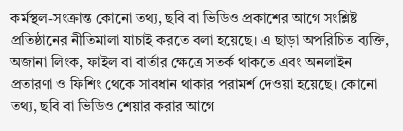কর্মস্থল-সংক্রান্ত কোনো তথ্য, ছবি বা ভিডিও প্রকাশের আগে সংশ্লিষ্ট প্রতিষ্ঠানের নীতিমালা যাচাই করতে বলা হয়েছে। এ ছাড়া অপরিচিত ব্যক্তি, অজানা লিংক, ফাইল বা বার্তার ক্ষেত্রে সতর্ক থাকতে এবং অনলাইন প্রতারণা ও ফিশিং থেকে সাবধান থাকার পরামর্শ দেওয়া হয়েছে। কোনো তথ্য, ছবি বা ভিডিও শেয়ার করার আগে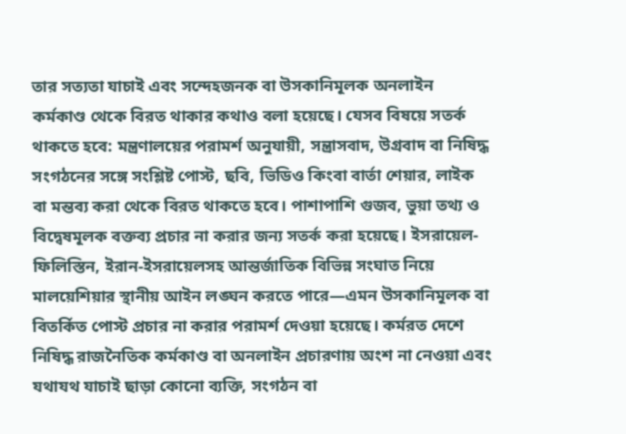তার সত্যতা যাচাই এবং সন্দেহজনক বা উসকানিমূলক অনলাইন কর্মকাণ্ড থেকে বিরত থাকার কথাও বলা হয়েছে। যেসব বিষয়ে সতর্ক থাকতে হবে: মন্ত্রণালয়ের পরামর্শ অনুযায়ী, সন্ত্রাসবাদ, উগ্রবাদ বা নিষিদ্ধ সংগঠনের সঙ্গে সংশ্লিষ্ট পোস্ট, ছবি, ভিডিও কিংবা বার্তা শেয়ার, লাইক বা মন্তব্য করা থেকে বিরত থাকতে হবে। পাশাপাশি গুজব, ভুয়া তথ্য ও বিদ্বেষমূলক বক্তব্য প্রচার না করার জন্য সতর্ক করা হয়েছে। ইসরায়েল-ফিলিস্তিন, ইরান-ইসরায়েলসহ আন্তর্জাতিক বিভিন্ন সংঘাত নিয়ে মালয়েশিয়ার স্থানীয় আইন লঙ্ঘন করতে পারে—এমন উসকানিমূলক বা বিতর্কিত পোস্ট প্রচার না করার পরামর্শ দেওয়া হয়েছে। কর্মরত দেশে নিষিদ্ধ রাজনৈতিক কর্মকাণ্ড বা অনলাইন প্রচারণায় অংশ না নেওয়া এবং যথাযথ যাচাই ছাড়া কোনো ব্যক্তি, সংগঠন বা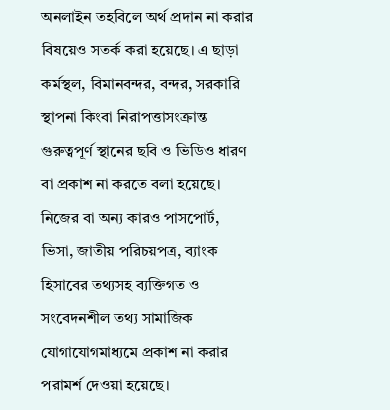অনলাইন তহবিলে অর্থ প্রদান না করার বিষয়েও সতর্ক করা হয়েছে। এ ছাড়া কর্মস্থল, বিমানবন্দর, বন্দর, সরকারি স্থাপনা কিংবা নিরাপত্তাসংক্রান্ত গুরুত্বপূর্ণ স্থানের ছবি ও ভিডিও ধারণ বা প্রকাশ না করতে বলা হয়েছে। নিজের বা অন্য কারও পাসপোর্ট, ভিসা, জাতীয় পরিচয়পত্র, ব্যাংক হিসাবের তথ্যসহ ব্যক্তিগত ও সংবেদনশীল তথ্য সামাজিক যোগাযোগমাধ্যমে প্রকাশ না করার পরামর্শ দেওয়া হয়েছে।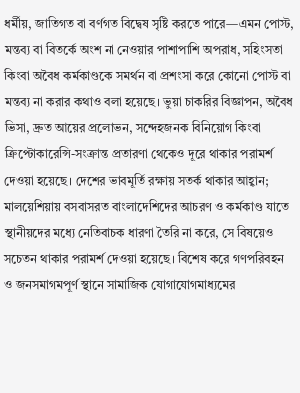ধর্মীয়, জাতিগত বা বর্ণগত বিদ্বেষ সৃষ্টি করতে পারে—এমন পোস্ট, মন্তব্য বা বিতর্কে অংশ না নেওয়ার পাশাপাশি অপরাধ, সহিংসতা কিংবা অবৈধ কর্মকাণ্ডকে সমর্থন বা প্রশংসা করে কোনো পোস্ট বা মন্তব্য না করার কথাও বলা হয়েছে। ভুয়া চাকরির বিজ্ঞাপন, অবৈধ ভিসা, দ্রুত আয়ের প্রলোভন, সন্দেহজনক বিনিয়োগ কিংবা ক্রিপ্টোকারেন্সি-সংক্রান্ত প্রতারণা থেকেও দূরে থাকার পরামর্শ দেওয়া হয়েছে। দেশের ভাবমূর্তি রক্ষায় সতর্ক থাকার আহ্বান; মালয়েশিয়ায় বসবাসরত বাংলাদেশিদের আচরণ ও কর্মকাণ্ড যাতে স্থানীয়দের মধ্যে নেতিবাচক ধারণা তৈরি না করে, সে বিষয়েও সচেতন থাকার পরামর্শ দেওয়া হয়েছে। বিশেষ করে গণপরিবহন ও জনসমাগমপূর্ণ স্থানে সামাজিক যোগাযোগমাধ্যমের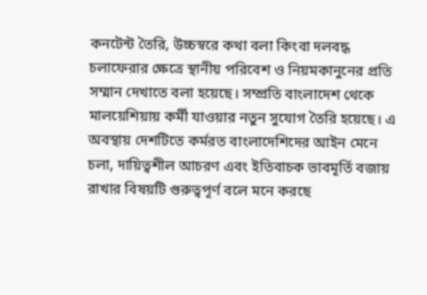কনটেন্ট তৈরি, উচ্চস্বরে কথা বলা কিংবা দলবদ্ধ চলাফেরার ক্ষেত্রে স্থানীয় পরিবেশ ও নিয়মকানুনের প্রতি সম্মান দেখাতে বলা হয়েছে। সম্প্রতি বাংলাদেশ থেকে মালয়েশিয়ায় কর্মী যাওয়ার নতুন সুযোগ তৈরি হয়েছে। এ অবস্থায় দেশটিতে কর্মরত বাংলাদেশিদের আইন মেনে চলা, দায়িত্বশীল আচরণ এবং ইতিবাচক ভাবমূর্তি বজায় রাখার বিষয়টি গুরুত্বপূর্ণ বলে মনে করছে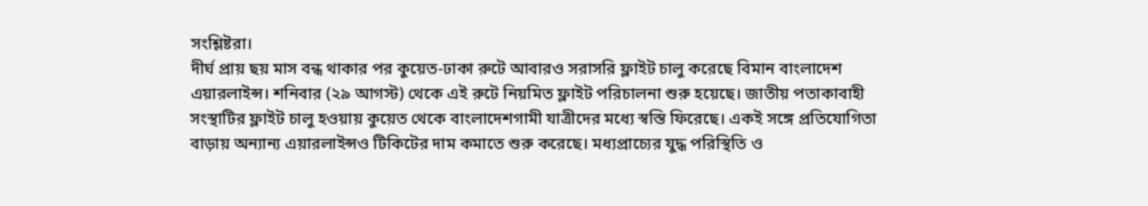সংশ্লিষ্টরা।
দীর্ঘ প্রায় ছয় মাস বন্ধ থাকার পর কুয়েত-ঢাকা রুটে আবারও সরাসরি ফ্লাইট চালু করেছে বিমান বাংলাদেশ এয়ারলাইন্স। শনিবার (২৯ আগস্ট) থেকে এই রুটে নিয়মিত ফ্লাইট পরিচালনা শুরু হয়েছে। জাতীয় পতাকাবাহী সংস্থাটির ফ্লাইট চালু হওয়ায় কুয়েত থেকে বাংলাদেশগামী যাত্রীদের মধ্যে স্বস্তি ফিরেছে। একই সঙ্গে প্রতিযোগিতা বাড়ায় অন্যান্য এয়ারলাইন্সও টিকিটের দাম কমাতে শুরু করেছে। মধ্যপ্রাচ্যের যুদ্ধ পরিস্থিতি ও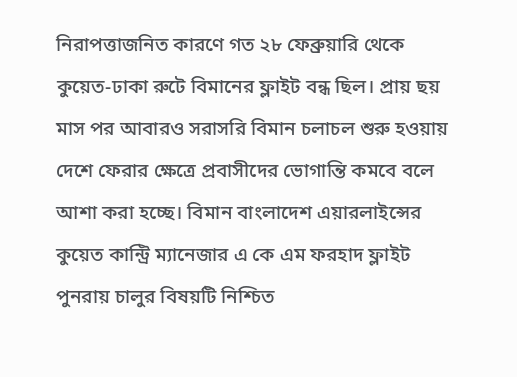নিরাপত্তাজনিত কারণে গত ২৮ ফেব্রুয়ারি থেকে কুয়েত-ঢাকা রুটে বিমানের ফ্লাইট বন্ধ ছিল। প্রায় ছয় মাস পর আবারও সরাসরি বিমান চলাচল শুরু হওয়ায় দেশে ফেরার ক্ষেত্রে প্রবাসীদের ভোগান্তি কমবে বলে আশা করা হচ্ছে। বিমান বাংলাদেশ এয়ারলাইন্সের কুয়েত কান্ট্রি ম্যানেজার এ কে এম ফরহাদ ফ্লাইট পুনরায় চালুর বিষয়টি নিশ্চিত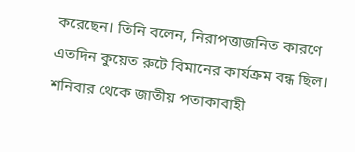করেছেন। তিনি বলেন, নিরাপত্তাজনিত কারণে এতদিন কুয়েত রুটে বিমানের কার্যক্রম বন্ধ ছিল। শনিবার থেকে জাতীয় পতাকাবাহী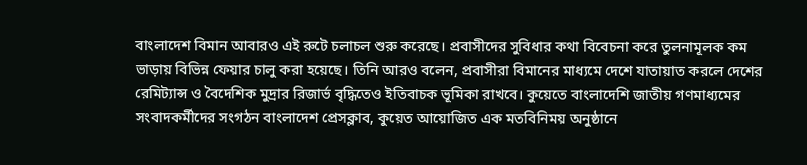বাংলাদেশ বিমান আবারও এই রুটে চলাচল শুরু করেছে। প্রবাসীদের সুবিধার কথা বিবেচনা করে তুলনামূলক কম ভাড়ায় বিভিন্ন ফেয়ার চালু করা হয়েছে। তিনি আরও বলেন, প্রবাসীরা বিমানের মাধ্যমে দেশে যাতায়াত করলে দেশের রেমিট্যান্স ও বৈদেশিক মুদ্রার রিজার্ভ বৃদ্ধিতেও ইতিবাচক ভূমিকা রাখবে। কুয়েতে বাংলাদেশি জাতীয় গণমাধ্যমের সংবাদকর্মীদের সংগঠন বাংলাদেশ প্রেসক্লাব, কুয়েত আয়োজিত এক মতবিনিময় অনুষ্ঠানে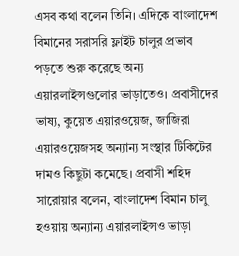এসব কথা বলেন তিনি। এদিকে বাংলাদেশ বিমানের সরাসরি ফ্লাইট চালুর প্রভাব পড়তে শুরু করেছে অন্য এয়ারলাইন্সগুলোর ভাড়াতেও। প্রবাসীদের ভাষ্য, কুয়েত এয়ারওয়েজ, জাজিরা এয়ারওয়েজসহ অন্যান্য সংস্থার টিকিটের দামও কিছুটা কমেছে। প্রবাসী শহিদ সারোয়ার বলেন, বাংলাদেশ বিমান চালু হওয়ায় অন্যান্য এয়ারলাইন্সও ভাড়া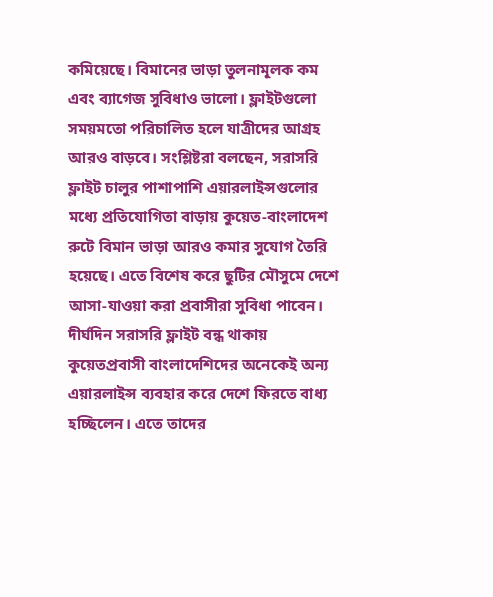কমিয়েছে। বিমানের ভাড়া তুলনামূলক কম এবং ব্যাগেজ সুবিধাও ভালো। ফ্লাইটগুলো সময়মতো পরিচালিত হলে যাত্রীদের আগ্রহ আরও বাড়বে। সংশ্লিষ্টরা বলছেন, সরাসরি ফ্লাইট চালুর পাশাপাশি এয়ারলাইন্সগুলোর মধ্যে প্রতিযোগিতা বাড়ায় কুয়েত-বাংলাদেশ রুটে বিমান ভাড়া আরও কমার সুযোগ তৈরি হয়েছে। এতে বিশেষ করে ছুটির মৌসুমে দেশে আসা-যাওয়া করা প্রবাসীরা সুবিধা পাবেন। দীর্ঘদিন সরাসরি ফ্লাইট বন্ধ থাকায় কুয়েতপ্রবাসী বাংলাদেশিদের অনেকেই অন্য এয়ারলাইন্স ব্যবহার করে দেশে ফিরতে বাধ্য হচ্ছিলেন। এতে তাদের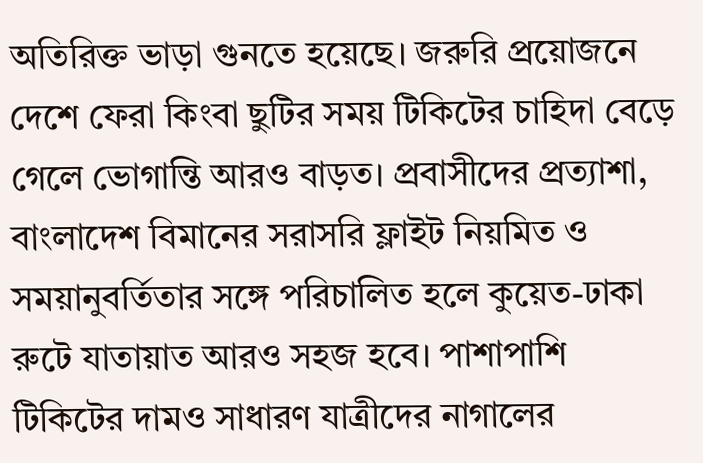অতিরিক্ত ভাড়া গুনতে হয়েছে। জরুরি প্রয়োজনে দেশে ফেরা কিংবা ছুটির সময় টিকিটের চাহিদা বেড়ে গেলে ভোগান্তি আরও বাড়ত। প্রবাসীদের প্রত্যাশা, বাংলাদেশ বিমানের সরাসরি ফ্লাইট নিয়মিত ও সময়ানুবর্তিতার সঙ্গে পরিচালিত হলে কুয়েত-ঢাকা রুটে যাতায়াত আরও সহজ হবে। পাশাপাশি টিকিটের দামও সাধারণ যাত্রীদের নাগালের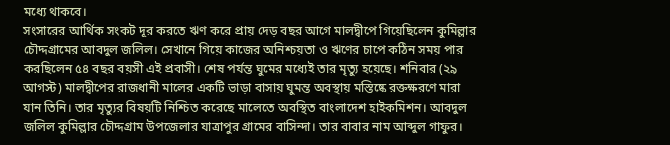মধ্যে থাকবে।
সংসারের আর্থিক সংকট দূর করতে ঋণ করে প্রায় দেড় বছর আগে মালদ্বীপে গিয়েছিলেন কুমিল্লার চৌদ্দগ্রামের আবদুল জলিল। সেখানে গিয়ে কাজের অনিশ্চয়তা ও ঋণের চাপে কঠিন সময় পার করছিলেন ৫৪ বছর বয়সী এই প্রবাসী। শেষ পর্যন্ত ঘুমের মধ্যেই তার মৃত্যু হয়েছে। শনিবার (২৯ আগস্ট) মালদ্বীপের রাজধানী মালের একটি ভাড়া বাসায় ঘুমন্ত অবস্থায় মস্তিষ্কে রক্তক্ষরণে মারা যান তিনি। তার মৃত্যুর বিষয়টি নিশ্চিত করেছে মালেতে অবস্থিত বাংলাদেশ হাইকমিশন। আবদুল জলিল কুমিল্লার চৌদ্দগ্রাম উপজেলার যাত্রাপুর গ্রামের বাসিন্দা। তার বাবার নাম আব্দুল গাফুর।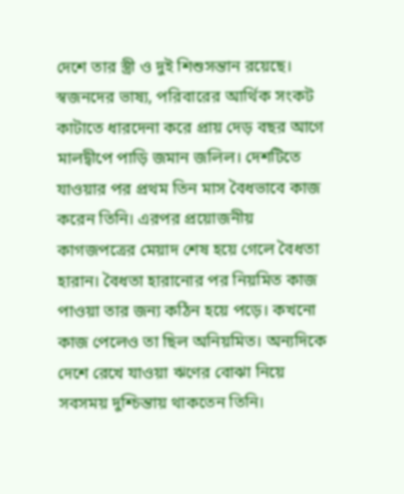দেশে তার স্ত্রী ও দুই শিশুসন্তান রয়েছে। স্বজনদের ভাষ্য, পরিবারের আর্থিক সংকট কাটাতে ধারদেনা করে প্রায় দেড় বছর আগে মালদ্বীপে পাড়ি জমান জলিল। দেশটিতে যাওয়ার পর প্রথম তিন মাস বৈধভাবে কাজ করেন তিনি। এরপর প্রয়োজনীয় কাগজপত্রের মেয়াদ শেষ হয়ে গেলে বৈধতা হারান। বৈধতা হারানোর পর নিয়মিত কাজ পাওয়া তার জন্য কঠিন হয়ে পড়ে। কখনো কাজ পেলেও তা ছিল অনিয়মিত। অন্যদিকে দেশে রেখে যাওয়া ঋণের বোঝা নিয়ে সবসময় দুশ্চিন্তায় থাকতেন তিনি।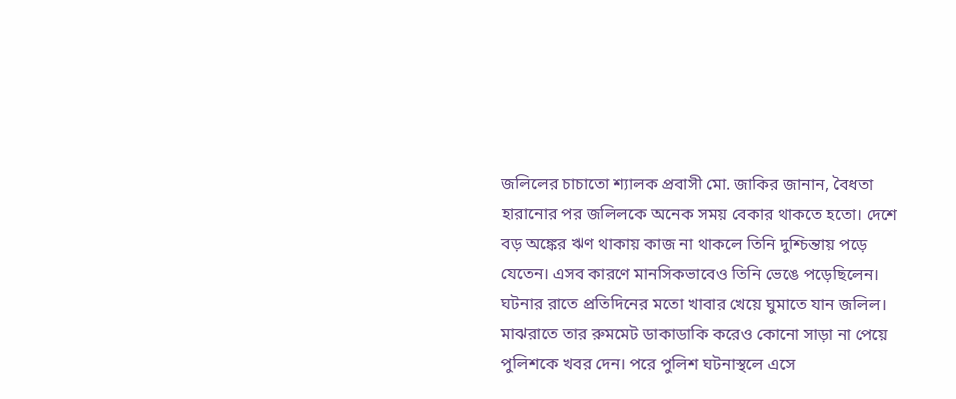জলিলের চাচাতো শ্যালক প্রবাসী মো. জাকির জানান, বৈধতা হারানোর পর জলিলকে অনেক সময় বেকার থাকতে হতো। দেশে বড় অঙ্কের ঋণ থাকায় কাজ না থাকলে তিনি দুশ্চিন্তায় পড়ে যেতেন। এসব কারণে মানসিকভাবেও তিনি ভেঙে পড়েছিলেন। ঘটনার রাতে প্রতিদিনের মতো খাবার খেয়ে ঘুমাতে যান জলিল। মাঝরাতে তার রুমমেট ডাকাডাকি করেও কোনো সাড়া না পেয়ে পুলিশকে খবর দেন। পরে পুলিশ ঘটনাস্থলে এসে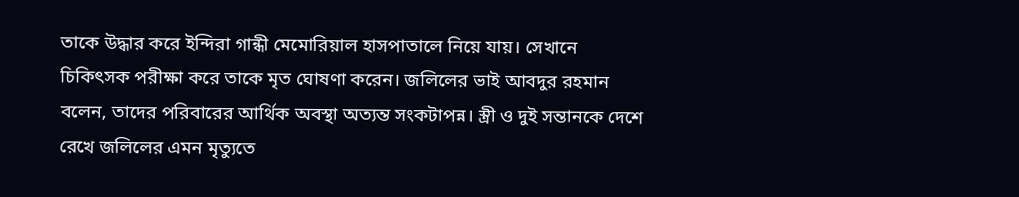তাকে উদ্ধার করে ইন্দিরা গান্ধী মেমোরিয়াল হাসপাতালে নিয়ে যায়। সেখানে চিকিৎসক পরীক্ষা করে তাকে মৃত ঘোষণা করেন। জলিলের ভাই আবদুর রহমান বলেন, তাদের পরিবারের আর্থিক অবস্থা অত্যন্ত সংকটাপন্ন। স্ত্রী ও দুই সন্তানকে দেশে রেখে জলিলের এমন মৃত্যুতে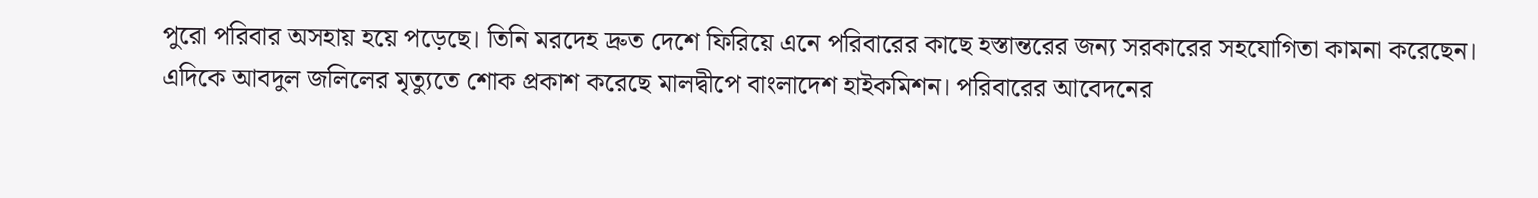পুরো পরিবার অসহায় হয়ে পড়েছে। তিনি মরদেহ দ্রুত দেশে ফিরিয়ে এনে পরিবারের কাছে হস্তান্তরের জন্য সরকারের সহযোগিতা কামনা করেছেন। এদিকে আবদুল জলিলের মৃত্যুতে শোক প্রকাশ করেছে মালদ্বীপে বাংলাদেশ হাইকমিশন। পরিবারের আবেদনের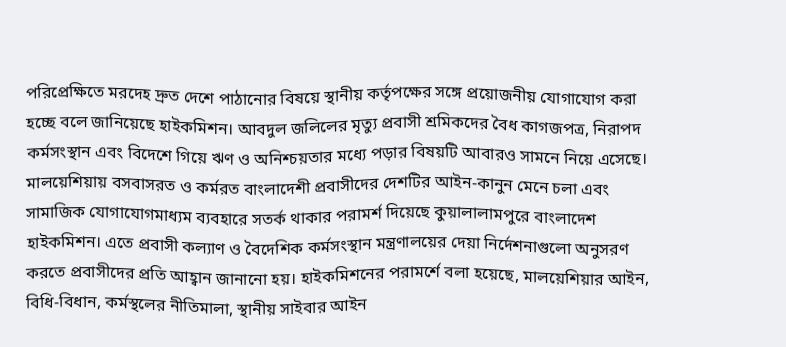পরিপ্রেক্ষিতে মরদেহ দ্রুত দেশে পাঠানোর বিষয়ে স্থানীয় কর্তৃপক্ষের সঙ্গে প্রয়োজনীয় যোগাযোগ করা হচ্ছে বলে জানিয়েছে হাইকমিশন। আবদুল জলিলের মৃত্যু প্রবাসী শ্রমিকদের বৈধ কাগজপত্র, নিরাপদ কর্মসংস্থান এবং বিদেশে গিয়ে ঋণ ও অনিশ্চয়তার মধ্যে পড়ার বিষয়টি আবারও সামনে নিয়ে এসেছে।
মালয়েশিয়ায় বসবাসরত ও কর্মরত বাংলাদেশী প্রবাসীদের দেশটির আইন-কানুন মেনে চলা এবং সামাজিক যোগাযোগমাধ্যম ব্যবহারে সতর্ক থাকার পরামর্শ দিয়েছে কুয়ালালামপুরে বাংলাদেশ হাইকমিশন। এতে প্রবাসী কল্যাণ ও বৈদেশিক কর্মসংস্থান মন্ত্রণালয়ের দেয়া নির্দেশনাগুলো অনুসরণ করতে প্রবাসীদের প্রতি আহ্বান জানানো হয়। হাইকমিশনের পরামর্শে বলা হয়েছে, মালয়েশিয়ার আইন, বিধি-বিধান, কর্মস্থলের নীতিমালা, স্থানীয় সাইবার আইন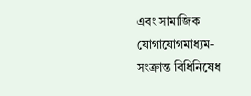এবং সামাজিক যোগাযোগমাধ্যম-সংক্রান্ত বিধিনিষেধ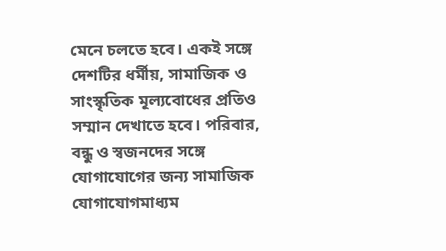মেনে চলতে হবে। একই সঙ্গে দেশটির ধর্মীয়, সামাজিক ও সাংস্কৃতিক মূল্যবোধের প্রতিও সম্মান দেখাতে হবে। পরিবার, বন্ধু ও স্বজনদের সঙ্গে যোগাযোগের জন্য সামাজিক যোগাযোগমাধ্যম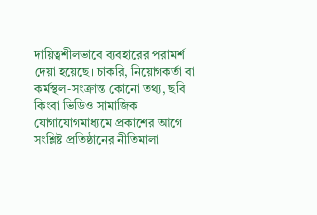দায়িত্বশীলভাবে ব্যবহারের পরামর্শ দেয়া হয়েছে। চাকরি, নিয়োগকর্তা বা কর্মস্থল-সংক্রান্ত কোনো তথ্য, ছবি কিংবা ভিডিও সামাজিক যোগাযোগমাধ্যমে প্রকাশের আগে সংশ্লিষ্ট প্রতিষ্ঠানের নীতিমালা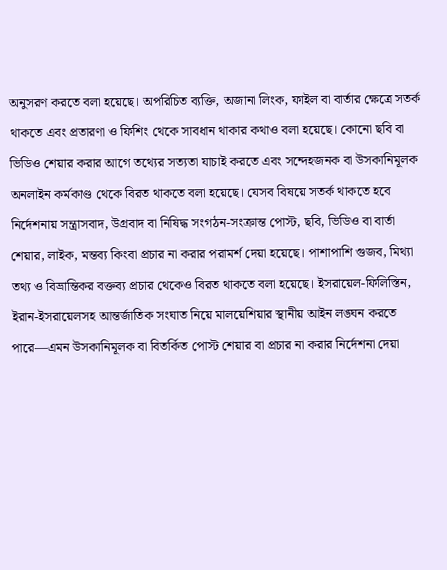অনুসরণ করতে বলা হয়েছে। অপরিচিত ব্যক্তি, অজানা লিংক, ফাইল বা বার্তার ক্ষেত্রে সতর্ক থাকতে এবং প্রতারণা ও ফিশিং থেকে সাবধান থাকার কথাও বলা হয়েছে। কোনো ছবি বা ভিডিও শেয়ার করার আগে তথ্যের সত্যতা যাচাই করতে এবং সন্দেহজনক বা উসকানিমূলক অনলাইন কর্মকাণ্ড থেকে বিরত থাকতে বলা হয়েছে। যেসব বিষয়ে সতর্ক থাকতে হবে নির্দেশনায় সন্ত্রাসবাদ, উগ্রবাদ বা নিষিদ্ধ সংগঠন-সংক্রান্ত পোস্ট, ছবি, ভিডিও বা বার্তা শেয়ার, লাইক, মন্তব্য কিংবা প্রচার না করার পরামর্শ দেয়া হয়েছে। পাশাপাশি গুজব, মিথ্যা তথ্য ও বিভ্রান্তিকর বক্তব্য প্রচার থেকেও বিরত থাকতে বলা হয়েছে। ইসরায়েল-ফিলিস্তিন, ইরান-ইসরায়েলসহ আন্তর্জাতিক সংঘাত নিয়ে মালয়েশিয়ার স্থানীয় আইন লঙ্ঘন করতে পারে—এমন উসকানিমূলক বা বিতর্কিত পোস্ট শেয়ার বা প্রচার না করার নির্দেশনা দেয়া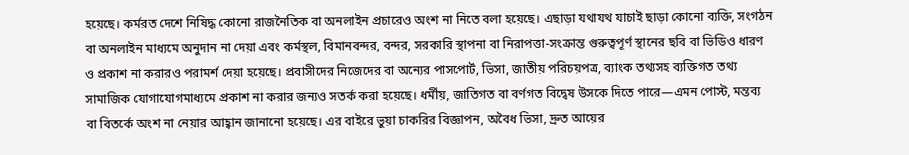হয়েছে। কর্মরত দেশে নিষিদ্ধ কোনো রাজনৈতিক বা অনলাইন প্রচারেও অংশ না নিতে বলা হয়েছে। এছাড়া যথাযথ যাচাই ছাড়া কোনো ব্যক্তি, সংগঠন বা অনলাইন মাধ্যমে অনুদান না দেয়া এবং কর্মস্থল, বিমানবন্দর, বন্দর, সরকারি স্থাপনা বা নিরাপত্তা-সংক্রান্ত গুরুত্বপূর্ণ স্থানের ছবি বা ভিডিও ধারণ ও প্রকাশ না করারও পরামর্শ দেয়া হয়েছে। প্রবাসীদের নিজেদের বা অন্যের পাসপোর্ট, ভিসা, জাতীয় পরিচয়পত্র, ব্যাংক তথ্যসহ ব্যক্তিগত তথ্য সামাজিক যোগাযোগমাধ্যমে প্রকাশ না করার জন্যও সতর্ক করা হয়েছে। ধর্মীয়, জাতিগত বা বর্ণগত বিদ্বেষ উসকে দিতে পারে—এমন পোস্ট, মন্তব্য বা বিতর্কে অংশ না নেয়ার আহ্বান জানানো হয়েছে। এর বাইরে ভুয়া চাকরির বিজ্ঞাপন, অবৈধ ভিসা, দ্রুত আয়ের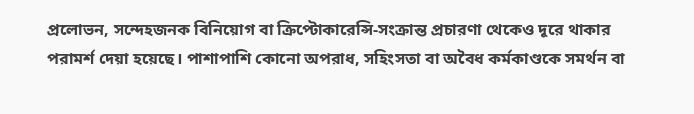প্রলোভন, সন্দেহজনক বিনিয়োগ বা ক্রিপ্টোকারেন্সি-সংক্রান্ত প্রচারণা থেকেও দূরে থাকার পরামর্শ দেয়া হয়েছে। পাশাপাশি কোনো অপরাধ, সহিংসতা বা অবৈধ কর্মকাণ্ডকে সমর্থন বা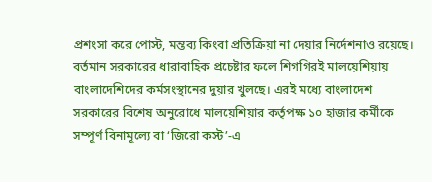প্রশংসা করে পোস্ট, মন্তব্য কিংবা প্রতিক্রিয়া না দেয়ার নির্দেশনাও রয়েছে।
বর্তমান সরকারের ধারাবাহিক প্রচেষ্টার ফলে শিগগিরই মালয়েশিয়ায় বাংলাদেশিদের কর্মসংস্থানের দুয়ার খুলছে। এরই মধ্যে বাংলাদেশ সরকারের বিশেষ অনুরোধে মালয়েশিয়ার কর্তৃপক্ষ ১০ হাজার কর্মীকে সম্পূর্ণ বিনামূল্যে বা ‘জিরো কস্ট’-এ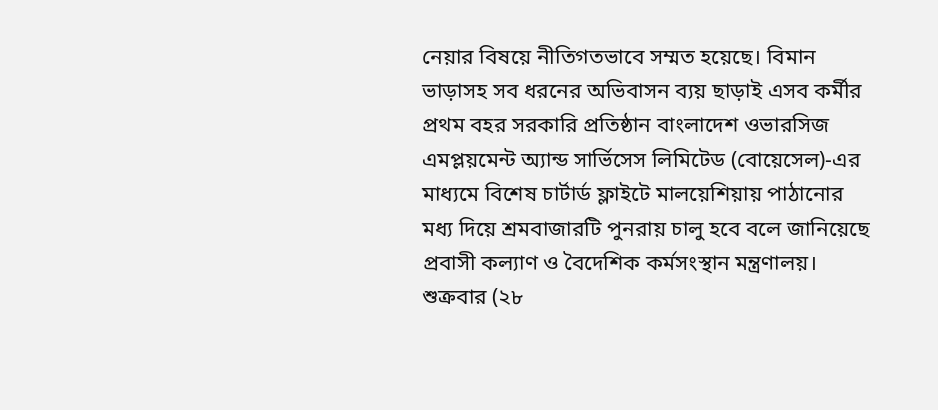নেয়ার বিষয়ে নীতিগতভাবে সম্মত হয়েছে। বিমান ভাড়াসহ সব ধরনের অভিবাসন ব্যয় ছাড়াই এসব কর্মীর প্রথম বহর সরকারি প্রতিষ্ঠান বাংলাদেশ ওভারসিজ এমপ্লয়মেন্ট অ্যান্ড সার্ভিসেস লিমিটেড (বোয়েসেল)-এর মাধ্যমে বিশেষ চার্টার্ড ফ্লাইটে মালয়েশিয়ায় পাঠানোর মধ্য দিয়ে শ্রমবাজারটি পুনরায় চালু হবে বলে জানিয়েছে প্রবাসী কল্যাণ ও বৈদেশিক কর্মসংস্থান মন্ত্রণালয়। শুক্রবার (২৮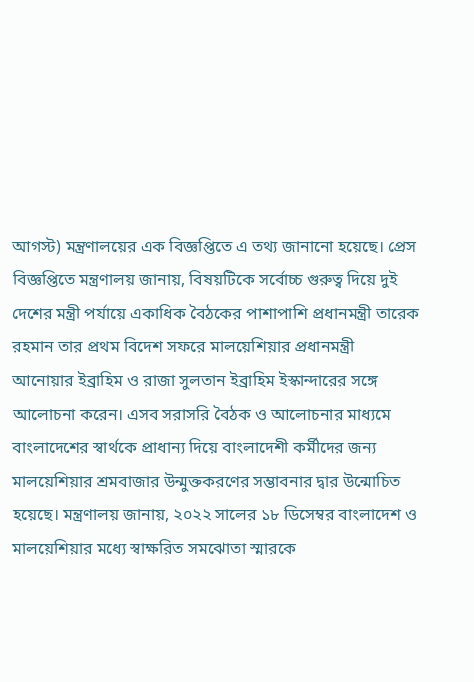আগস্ট) মন্ত্রণালয়ের এক বিজ্ঞপ্তিতে এ তথ্য জানানো হয়েছে। প্রেস বিজ্ঞপ্তিতে মন্ত্রণালয় জানায়, বিষয়টিকে সর্বোচ্চ গুরুত্ব দিয়ে দুই দেশের মন্ত্রী পর্যায়ে একাধিক বৈঠকের পাশাপাশি প্রধানমন্ত্রী তারেক রহমান তার প্রথম বিদেশ সফরে মালয়েশিয়ার প্রধানমন্ত্রী আনোয়ার ইব্রাহিম ও রাজা সুলতান ইব্রাহিম ইস্কান্দারের সঙ্গে আলোচনা করেন। এসব সরাসরি বৈঠক ও আলোচনার মাধ্যমে বাংলাদেশের স্বার্থকে প্রাধান্য দিয়ে বাংলাদেশী কর্মীদের জন্য মালয়েশিয়ার শ্রমবাজার উন্মুক্তকরণের সম্ভাবনার দ্বার উন্মোচিত হয়েছে। মন্ত্রণালয় জানায়, ২০২২ সালের ১৮ ডিসেম্বর বাংলাদেশ ও মালয়েশিয়ার মধ্যে স্বাক্ষরিত সমঝোতা স্মারকে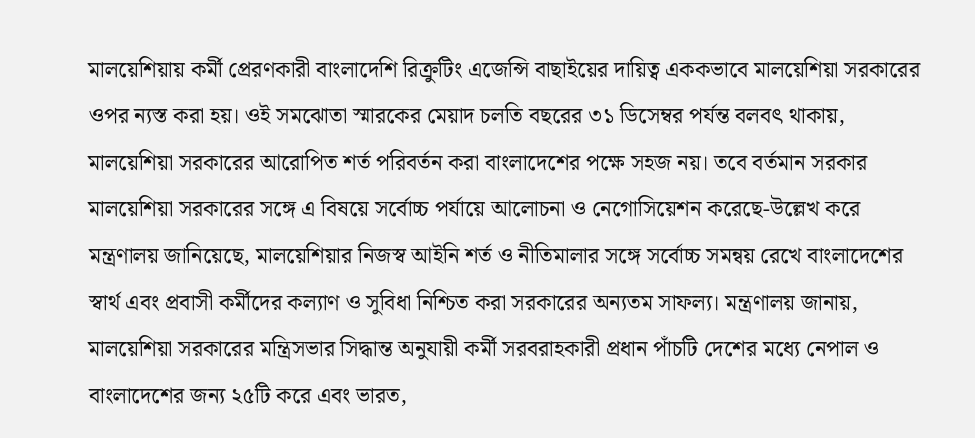মালয়েশিয়ায় কর্মী প্রেরণকারী বাংলাদেশি রিক্রুটিং এজেন্সি বাছাইয়ের দায়িত্ব এককভাবে মালয়েশিয়া সরকারের ওপর ন্যস্ত করা হয়। ওই সমঝোতা স্মারকের মেয়াদ চলতি বছরের ৩১ ডিসেম্বর পর্যন্ত বলবৎ থাকায়, মালয়েশিয়া সরকারের আরোপিত শর্ত পরিবর্তন করা বাংলাদেশের পক্ষে সহজ নয়। তবে বর্তমান সরকার মালয়েশিয়া সরকারের সঙ্গে এ বিষয়ে সর্বোচ্চ পর্যায়ে আলোচনা ও নেগোসিয়েশন করেছে-উল্লেখ করে মন্ত্রণালয় জানিয়েছে, মালয়েশিয়ার নিজস্ব আইনি শর্ত ও নীতিমালার সঙ্গে সর্বোচ্চ সমন্বয় রেখে বাংলাদেশের স্বার্থ এবং প্রবাসী কর্মীদের কল্যাণ ও সুবিধা নিশ্চিত করা সরকারের অন্যতম সাফল্য। মন্ত্রণালয় জানায়, মালয়েশিয়া সরকারের মন্ত্রিসভার সিদ্ধান্ত অনুযায়ী কর্মী সরবরাহকারী প্রধান পাঁচটি দেশের মধ্যে নেপাল ও বাংলাদেশের জন্য ২৫টি করে এবং ভারত,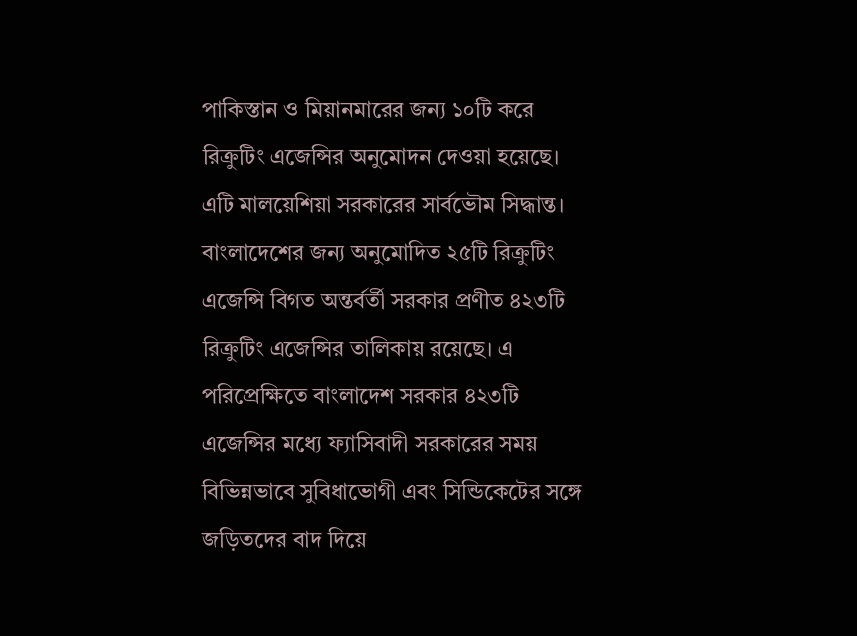পাকিস্তান ও মিয়ানমারের জন্য ১০টি করে রিক্রুটিং এজেন্সির অনুমোদন দেওয়া হয়েছে। এটি মালয়েশিয়া সরকারের সার্বভৌম সিদ্ধান্ত। বাংলাদেশের জন্য অনুমোদিত ২৫টি রিক্রুটিং এজেন্সি বিগত অন্তর্বর্তী সরকার প্রণীত ৪২৩টি রিক্রুটিং এজেন্সির তালিকায় রয়েছে। এ পরিপ্রেক্ষিতে বাংলাদেশ সরকার ৪২৩টি এজেন্সির মধ্যে ফ্যাসিবাদী সরকারের সময় বিভিন্নভাবে সুবিধাভোগী এবং সিন্ডিকেটের সঙ্গে জড়িতদের বাদ দিয়ে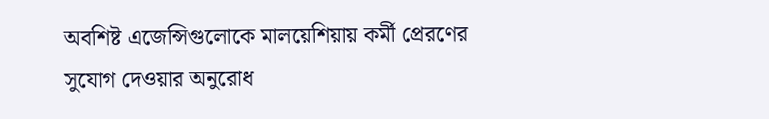অবশিষ্ট এজেন্সিগুলোকে মালয়েশিয়ায় কর্মী প্রেরণের সুযোগ দেওয়ার অনুরোধ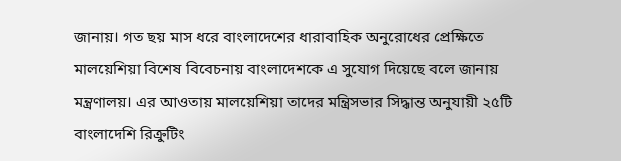জানায়। গত ছয় মাস ধরে বাংলাদেশের ধারাবাহিক অনুরোধের প্রেক্ষিতে মালয়েশিয়া বিশেষ বিবেচনায় বাংলাদেশকে এ সুযোগ দিয়েছে বলে জানায় মন্ত্রণালয়। এর আওতায় মালয়েশিয়া তাদের মন্ত্রিসভার সিদ্ধান্ত অনুযায়ী ২৫টি বাংলাদেশি রিক্রুটিং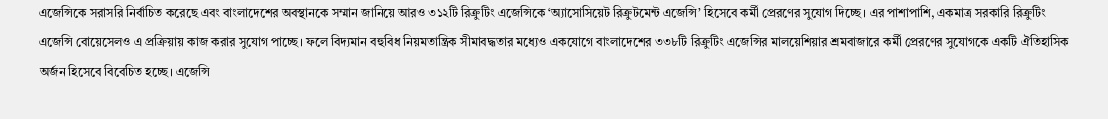এজেন্সিকে সরাসরি নির্বাচিত করেছে এবং বাংলাদেশের অবস্থানকে সম্মান জানিয়ে আরও ৩১২টি রিক্রুটিং এজেন্সিকে ‘অ্যাসোসিয়েট রিক্রুটমেন্ট এজেন্সি’ হিসেবে কর্মী প্রেরণের সুযোগ দিচ্ছে। এর পাশাপাশি, একমাত্র সরকারি রিক্রুটিং এজেন্সি বোয়েসেলও এ প্রক্রিয়ায় কাজ করার সুযোগ পাচ্ছে। ফলে বিদ্যমান বহুবিধ নিয়মতান্ত্রিক সীমাবদ্ধতার মধ্যেও একযোগে বাংলাদেশের ৩৩৮টি রিক্রুটিং এজেন্সির মালয়েশিয়ার শ্রমবাজারে কর্মী প্রেরণের সুযোগকে একটি ঐতিহাসিক অর্জন হিসেবে বিবেচিত হচ্ছে। এজেন্সি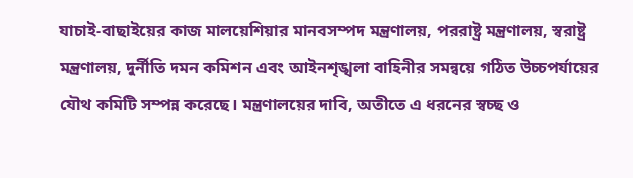যাচাই-বাছাইয়ের কাজ মালয়েশিয়ার মানবসম্পদ মন্ত্রণালয়, পররাষ্ট্র মন্ত্রণালয়, স্বরাষ্ট্র মন্ত্রণালয়, দুর্নীতি দমন কমিশন এবং আইনশৃঙ্খলা বাহিনীর সমন্বয়ে গঠিত উচ্চপর্যায়ের যৌথ কমিটি সম্পন্ন করেছে। মন্ত্রণালয়ের দাবি, অতীতে এ ধরনের স্বচ্ছ ও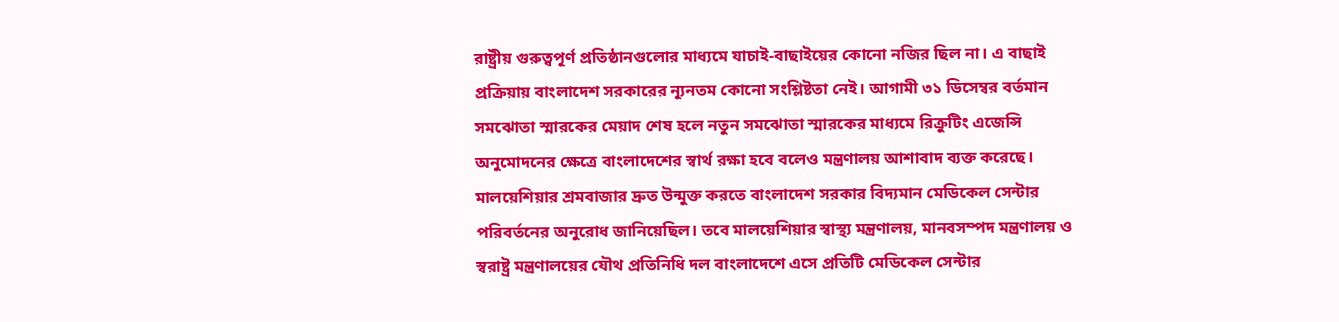রাষ্ট্রীয় গুরুত্বপূর্ণ প্রতিষ্ঠানগুলোর মাধ্যমে যাচাই-বাছাইয়ের কোনো নজির ছিল না। এ বাছাই প্রক্রিয়ায় বাংলাদেশ সরকারের ন্যূনতম কোনো সংশ্লিষ্টতা নেই। আগামী ৩১ ডিসেম্বর বর্তমান সমঝোতা স্মারকের মেয়াদ শেষ হলে নতুন সমঝোতা স্মারকের মাধ্যমে রিক্রুটিং এজেন্সি অনুমোদনের ক্ষেত্রে বাংলাদেশের স্বার্থ রক্ষা হবে বলেও মন্ত্রণালয় আশাবাদ ব্যক্ত করেছে। মালয়েশিয়ার শ্রমবাজার দ্রুত উন্মুক্ত করতে বাংলাদেশ সরকার বিদ্যমান মেডিকেল সেন্টার পরিবর্তনের অনুরোধ জানিয়েছিল। তবে মালয়েশিয়ার স্বাস্থ্য মন্ত্রণালয়, মানবসম্পদ মন্ত্রণালয় ও স্বরাষ্ট্র মন্ত্রণালয়ের যৌথ প্রতিনিধি দল বাংলাদেশে এসে প্রতিটি মেডিকেল সেন্টার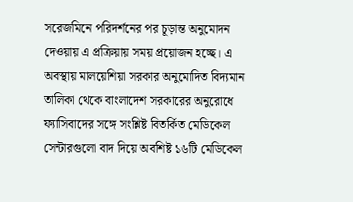সরেজমিনে পরিদর্শনের পর চূড়ান্ত অনুমোদন দেওয়ায় এ প্রক্রিয়ায় সময় প্রয়োজন হচ্ছে। এ অবস্থায় মালয়েশিয়া সরকার অনুমোদিত বিদ্যমান তালিকা থেকে বাংলাদেশ সরকারের অনুরোধে ফ্যাসিবাদের সঙ্গে সংশ্লিষ্ট বিতর্কিত মেডিকেল সেন্টারগুলো বাদ দিয়ে অবশিষ্ট ১৬টি মেডিকেল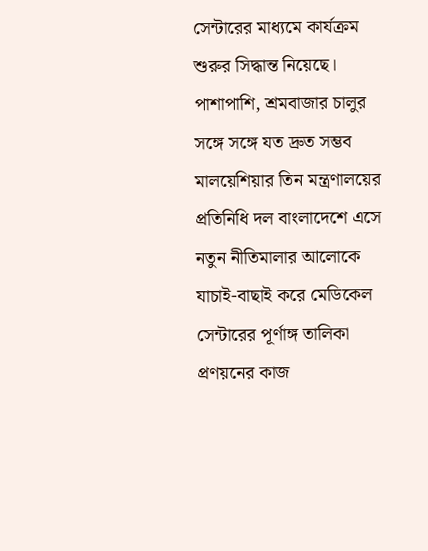সেন্টারের মাধ্যমে কার্যক্রম শুরুর সিদ্ধান্ত নিয়েছে। পাশাপাশি, শ্রমবাজার চালুর সঙ্গে সঙ্গে যত দ্রুত সম্ভব মালয়েশিয়ার তিন মন্ত্রণালয়ের প্রতিনিধি দল বাংলাদেশে এসে নতুন নীতিমালার আলোকে যাচাই-বাছাই করে মেডিকেল সেন্টারের পূর্ণাঙ্গ তালিকা প্রণয়নের কাজ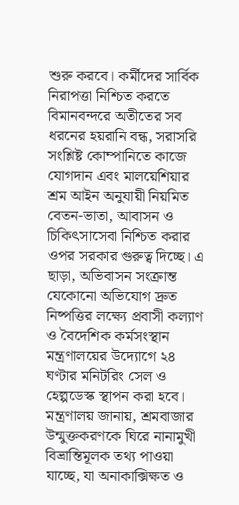শুরু করবে। কর্মীদের সার্বিক নিরাপত্তা নিশ্চিত করতে বিমানবন্দরে অতীতের সব ধরনের হয়রানি বন্ধ, সরাসরি সংশ্লিষ্ট কোম্পানিতে কাজে যোগদান এবং মালয়েশিয়ার শ্রম আইন অনুযায়ী নিয়মিত বেতন-ভাতা, আবাসন ও চিকিৎসাসেবা নিশ্চিত করার ওপর সরকার গুরুত্ব দিচ্ছে। এ ছাড়া, অভিবাসন সংক্রান্ত যেকোনো অভিযোগ দ্রুত নিষ্পত্তির লক্ষ্যে প্রবাসী কল্যাণ ও বৈদেশিক কর্মসংস্থান মন্ত্রণালয়ের উদ্যোগে ২৪ ঘণ্টার মনিটরিং সেল ও হেল্পডেস্ক স্থাপন করা হবে। মন্ত্রণালয় জানায়, শ্রমবাজার উন্মুক্তকরণকে ঘিরে নানামুখী বিভ্রান্তিমূলক তথ্য পাওয়া যাচ্ছে, যা অনাকাক্সিক্ষত ও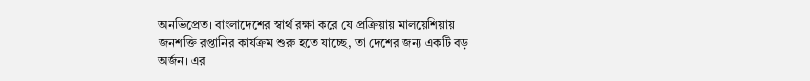অনভিপ্রেত। বাংলাদেশের স্বার্থ রক্ষা করে যে প্রক্রিয়ায় মালয়েশিয়ায় জনশক্তি রপ্তানির কার্যক্রম শুরু হতে যাচ্ছে, তা দেশের জন্য একটি বড় অর্জন। এর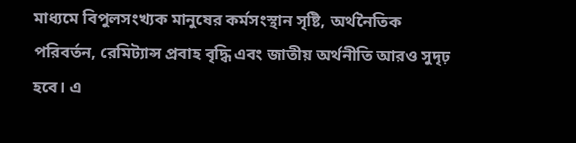মাধ্যমে বিপুলসংখ্যক মানুষের কর্মসংস্থান সৃষ্টি, অর্থনৈতিক পরিবর্তন, রেমিট্যান্স প্রবাহ বৃদ্ধি এবং জাতীয় অর্থনীতি আরও সুদৃঢ় হবে। এ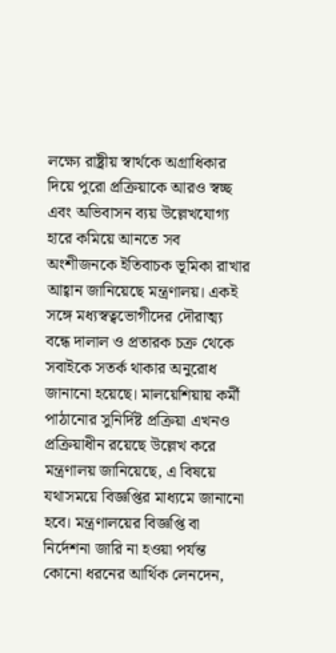লক্ষ্যে রাষ্ট্রীয় স্বার্থকে অগ্রাধিকার দিয়ে পুরো প্রক্রিয়াকে আরও স্বচ্ছ এবং অভিবাসন ব্যয় উল্লেখযোগ্য হারে কমিয়ে আনতে সব অংশীজনকে ইতিবাচক ভূমিকা রাখার আহ্বান জানিয়েছে মন্ত্রণালয়। একই সঙ্গে মধ্যস্বত্বভোগীদের দৌরাত্ম্য বন্ধে দালাল ও প্রতারক চক্র থেকে সবাইকে সতর্ক থাকার অনুরোধ জানানো হয়েছে। মালয়েশিয়ায় কর্মী পাঠানোর সুনির্দিষ্ট প্রক্রিয়া এখনও প্রক্রিয়াধীন রয়েছে উল্লেখ করে মন্ত্রণালয় জানিয়েছে, এ বিষয়ে যথাসময়ে বিজ্ঞপ্তির মাধ্যমে জানানো হবে। মন্ত্রণালয়ের বিজ্ঞপ্তি বা নির্দেশনা জারি না হওয়া পর্যন্ত কোনো ধরনের আর্থিক লেনদেন,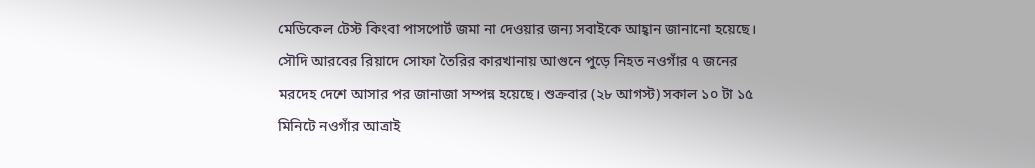মেডিকেল টেস্ট কিংবা পাসপোর্ট জমা না দেওয়ার জন্য সবাইকে আহ্বান জানানো হয়েছে।
সৌদি আরবের রিয়াদে সোফা তৈরির কারখানায় আগুনে পুড়ে নিহত নওগাঁর ৭ জনের মরদেহ দেশে আসার পর জানাজা সম্পন্ন হয়েছে। শুক্রবার (২৮ আগস্ট) সকাল ১০ টা ১৫ মিনিটে নওগাঁর আত্রাই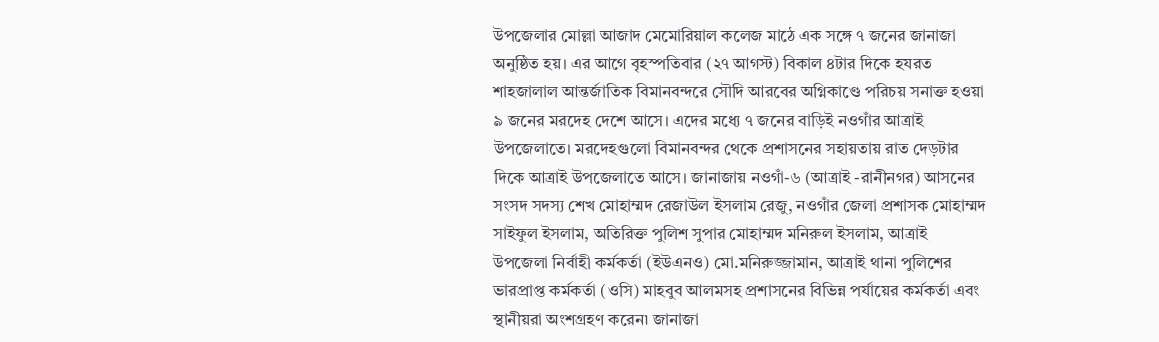উপজেলার মোল্লা আজাদ মেমোরিয়াল কলেজ মাঠে এক সঙ্গে ৭ জনের জানাজা অনুষ্ঠিত হয়। এর আগে বৃহস্পতিবার (২৭ আগস্ট) বিকাল ৪টার দিকে হযরত শাহজালাল আন্তর্জাতিক বিমানবন্দরে সৌদি আরবের অগ্নিকাণ্ডে পরিচয় সনাক্ত হওয়া ৯ জনের মরদেহ দেশে আসে। এদের মধ্যে ৭ জনের বাড়িই নওগাঁর আত্রাই উপজেলাতে। মরদেহগুলো বিমানবন্দর থেকে প্রশাসনের সহায়তায় রাত দেড়টার দিকে আত্রাই উপজেলাতে আসে। জানাজায় নওগাঁ-৬ (আত্রাই -রানীনগর) আসনের সংসদ সদস্য শেখ মোহাম্মদ রেজাউল ইসলাম রেজু, নওগাঁর জেলা প্রশাসক মোহাম্মদ সাইফুল ইসলাম, অতিরিক্ত পুলিশ সুপার মোহাম্মদ মনিরুল ইসলাম, আত্রাই উপজেলা নির্বাহী কর্মকর্তা (ইউএনও) মো.মনিরুজ্জামান, আত্রাই থানা পুলিশের ভারপ্রাপ্ত কর্মকর্তা (ওসি) মাহবুব আলমসহ প্রশাসনের বিভিন্ন পর্যায়ের কর্মকর্তা এবং স্থানীয়রা অংশগ্রহণ করেন৷ জানাজা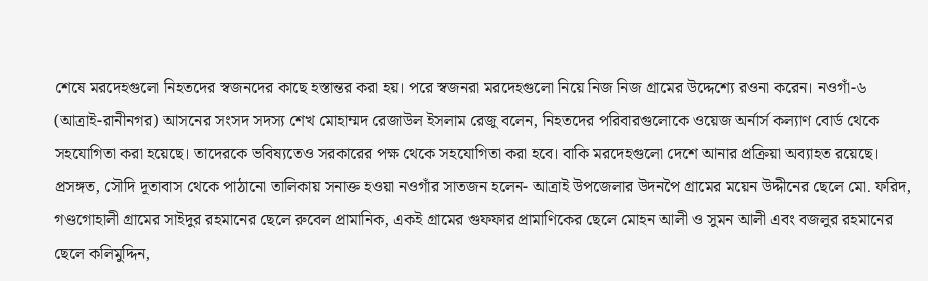শেষে মরদেহগুলো নিহতদের স্বজনদের কাছে হস্তান্তর করা হয়। পরে স্বজনরা মরদেহগুলো নিয়ে নিজ নিজ গ্রামের উদ্দেশ্যে রওনা করেন। নওগাঁ-৬ (আত্রাই-রানীনগর) আসনের সংসদ সদস্য শেখ মোহাম্মদ রেজাউল ইসলাম রেজু বলেন, নিহতদের পরিবারগুলোকে ওয়েজ অর্নার্স কল্যাণ বোর্ড থেকে সহযোগিতা করা হয়েছে। তাদেরকে ভবিষ্যতেও সরকারের পক্ষ থেকে সহযোগিতা করা হবে। বাকি মরদেহগুলো দেশে আনার প্রক্রিয়া অব্যাহত রয়েছে। প্রসঙ্গত, সৌদি দূতাবাস থেকে পাঠানো তালিকায় সনাক্ত হওয়া নওগাঁর সাতজন হলেন- আত্রাই উপজেলার উদনপৈ গ্রামের ময়েন উদ্দীনের ছেলে মো. ফরিদ, গণ্ডগোহালী গ্রামের সাইদুর রহমানের ছেলে রুবেল প্রামানিক, একই গ্রামের গুফফার প্রামাণিকের ছেলে মোহন আলী ও সুমন আলী এবং বজলুর রহমানের ছেলে কলিমুদ্দিন,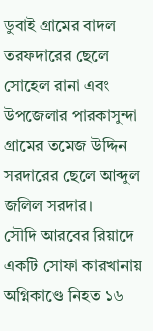ডুবাই গ্রামের বাদল তরফদারের ছেলে সোহেল রানা এবং উপজেলার পারকাসুন্দা গ্রামের তমেজ উদ্দিন সরদারের ছেলে আব্দুল জলিল সরদার।
সৌদি আরবের রিয়াদে একটি সোফা কারখানায় অগ্নিকাণ্ডে নিহত ১৬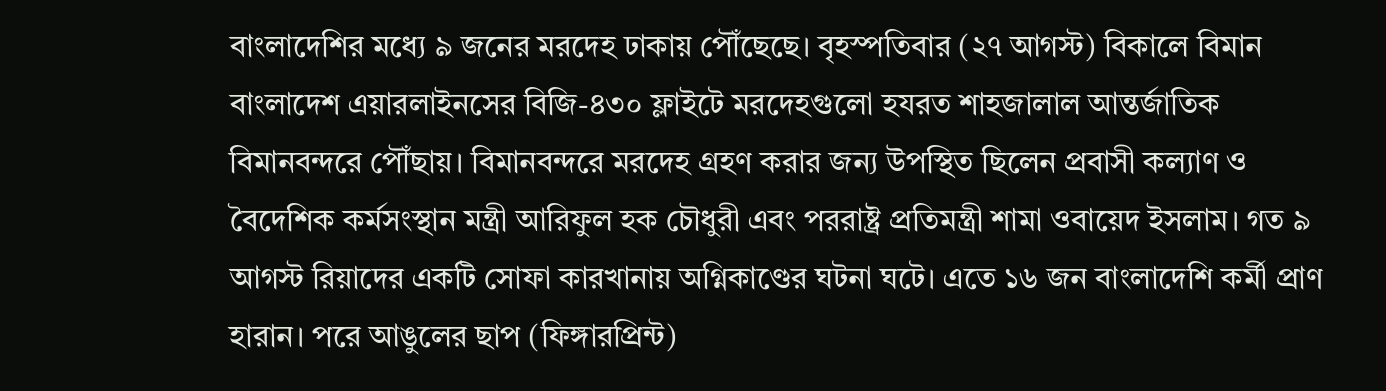বাংলাদেশির মধ্যে ৯ জনের মরদেহ ঢাকায় পৌঁছেছে। বৃহস্পতিবার (২৭ আগস্ট) বিকালে বিমান বাংলাদেশ এয়ারলাইনসের বিজি-৪৩০ ফ্লাইটে মরদেহগুলো হযরত শাহজালাল আন্তর্জাতিক বিমানবন্দরে পৌঁছায়। বিমানবন্দরে মরদেহ গ্রহণ করার জন্য উপস্থিত ছিলেন প্রবাসী কল্যাণ ও বৈদেশিক কর্মসংস্থান মন্ত্রী আরিফুল হক চৌধুরী এবং পররাষ্ট্র প্রতিমন্ত্রী শামা ওবায়েদ ইসলাম। গত ৯ আগস্ট রিয়াদের একটি সোফা কারখানায় অগ্নিকাণ্ডের ঘটনা ঘটে। এতে ১৬ জন বাংলাদেশি কর্মী প্রাণ হারান। পরে আঙুলের ছাপ (ফিঙ্গারপ্রিন্ট)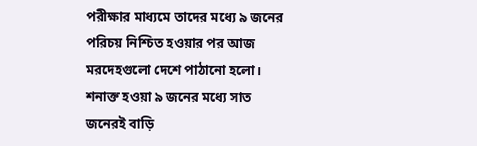পরীক্ষার মাধ্যমে তাদের মধ্যে ৯ জনের পরিচয় নিশ্চিত হওয়ার পর আজ মরদেহগুলো দেশে পাঠানো হলো। শনাক্ত হওয়া ৯ জনের মধ্যে সাত জনেরই বাড়ি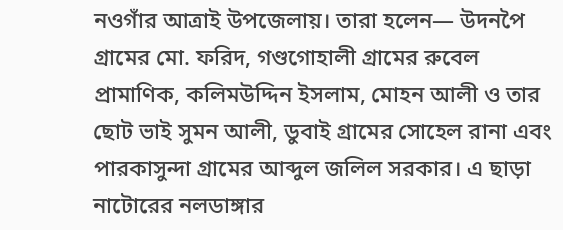নওগাঁর আত্রাই উপজেলায়। তারা হলেন— উদনপৈ গ্রামের মো. ফরিদ, গণ্ডগোহালী গ্রামের রুবেল প্রামাণিক, কলিমউদ্দিন ইসলাম, মোহন আলী ও তার ছোট ভাই সুমন আলী, ডুবাই গ্রামের সোহেল রানা এবং পারকাসুন্দা গ্রামের আব্দুল জলিল সরকার। এ ছাড়া নাটোরের নলডাঙ্গার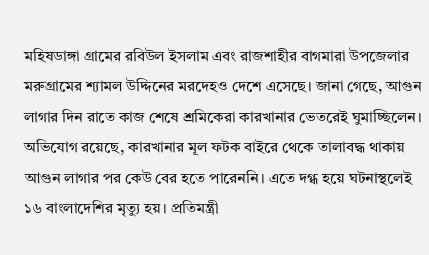মহিষডাঙ্গা গ্রামের রবিউল ইসলাম এবং রাজশাহীর বাগমারা উপজেলার মরুগ্রামের শ্যামল উদ্দিনের মরদেহও দেশে এসেছে। জানা গেছে, আগুন লাগার দিন রাতে কাজ শেষে শ্রমিকেরা কারখানার ভেতরেই ঘুমাচ্ছিলেন। অভিযোগ রয়েছে, কারখানার মূল ফটক বাইরে থেকে তালাবদ্ধ থাকায় আগুন লাগার পর কেউ বের হতে পারেননি। এতে দগ্ধ হয়ে ঘটনাস্থলেই ১৬ বাংলাদেশির মৃত্যু হয়। প্রতিমন্ত্রী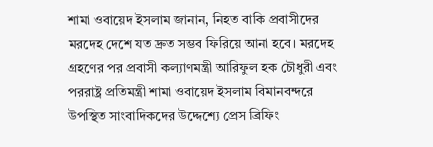শামা ওবায়েদ ইসলাম জানান, নিহত বাকি প্রবাসীদের মরদেহ দেশে যত দ্রুত সম্ভব ফিরিয়ে আনা হবে। মরদেহ গ্রহণের পর প্রবাসী কল্যাণমন্ত্রী আরিফুল হক চৌধুরী এবং পররাষ্ট্র প্রতিমন্ত্রী শামা ওবায়েদ ইসলাম বিমানবন্দরে উপস্থিত সাংবাদিকদের উদ্দেশ্যে প্রেস ব্রিফিং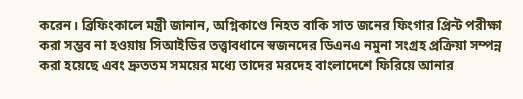করেন। ব্রিফিংকালে মন্ত্রী জানান, অগ্নিকাণ্ডে নিহত বাকি সাত জনের ফিংগার প্রিন্ট পরীক্ষা করা সম্ভব না হওয়ায় সিআইডির তত্ত্বাবধানে স্বজনদের ডিএনএ নমুনা সংগ্রহ প্রক্রিয়া সম্পন্ন করা হয়েছে এবং দ্রুততম সময়ের মধ্যে তাদের মরদেহ বাংলাদেশে ফিরিয়ে আনার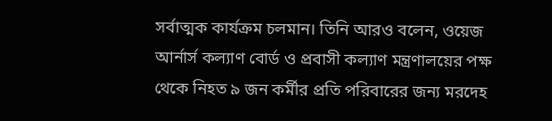সর্বাত্মক কার্যক্রম চলমান। তিনি আরও বলেন, ওয়েজ আর্নার্স কল্যাণ বোর্ড ও প্রবাসী কল্যাণ মন্ত্রণালয়ের পক্ষ থেকে নিহত ৯ জন কর্মীর প্রতি পরিবারের জন্য মরদেহ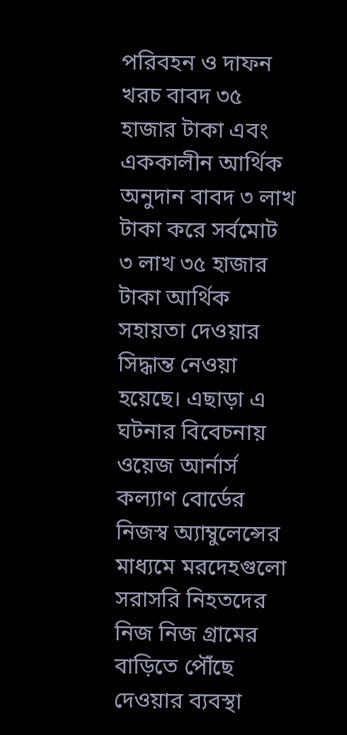পরিবহন ও দাফন খরচ বাবদ ৩৫ হাজার টাকা এবং এককালীন আর্থিক অনুদান বাবদ ৩ লাখ টাকা করে সর্বমোট ৩ লাখ ৩৫ হাজার টাকা আর্থিক সহায়তা দেওয়ার সিদ্ধান্ত নেওয়া হয়েছে। এছাড়া এ ঘটনার বিবেচনায় ওয়েজ আর্নার্স কল্যাণ বোর্ডের নিজস্ব অ্যাম্বুলেন্সের মাধ্যমে মরদেহগুলো সরাসরি নিহতদের নিজ নিজ গ্রামের বাড়িতে পৌঁছে দেওয়ার ব্যবস্থা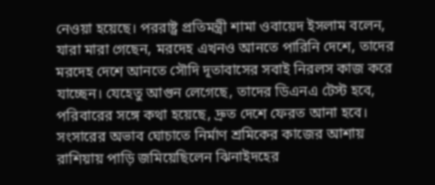নেওয়া হয়েছে। পররাষ্ট্র প্রতিমন্ত্রী শামা ওবায়েদ ইসলাম বলেন, যারা মারা গেছেন, মরদেহ এখনও আনতে পারিনি দেশে, তাদের মরদেহ দেশে আনতে সৌদি দূতাবাসের সবাই নিরলস কাজ করে যাচ্ছেন। যেহেতু আগুন লেগেছে, তাদের ডিএনএ টেস্ট হবে, পরিবারের সঙ্গে কথা হয়েছে, দ্রুত দেশে ফেরত আনা হবে।
সংসারের অভাব ঘোচাতে নির্মাণ শ্রমিকের কাজের আশায় রাশিয়ায় পাড়ি জমিয়েছিলেন ঝিনাইদহের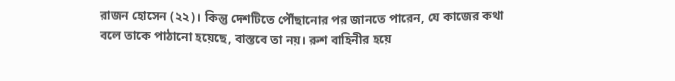রাজন হোসেন (২২)। কিন্তু দেশটিতে পৌঁছানোর পর জানতে পারেন, যে কাজের কথা বলে তাকে পাঠানো হয়েছে, বাস্তবে তা নয়। রুশ বাহিনীর হয়ে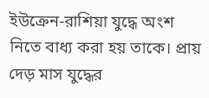ইউক্রেন-রাশিয়া যুদ্ধে অংশ নিতে বাধ্য করা হয় তাকে। প্রায় দেড় মাস যুদ্ধের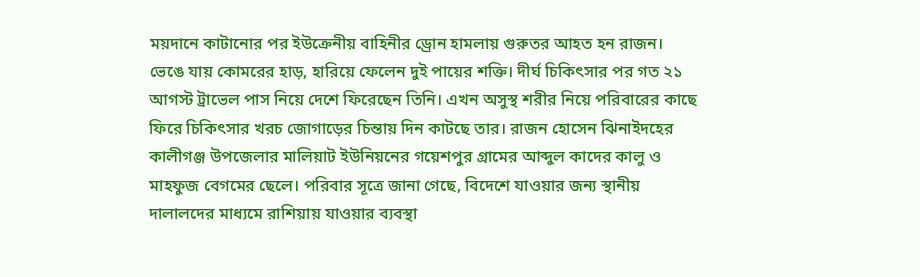ময়দানে কাটানোর পর ইউক্রেনীয় বাহিনীর ড্রোন হামলায় গুরুতর আহত হন রাজন। ভেঙে যায় কোমরের হাড়, হারিয়ে ফেলেন দুই পায়ের শক্তি। দীর্ঘ চিকিৎসার পর গত ২১ আগস্ট ট্রাভেল পাস নিয়ে দেশে ফিরেছেন তিনি। এখন অসুস্থ শরীর নিয়ে পরিবারের কাছে ফিরে চিকিৎসার খরচ জোগাড়ের চিন্তায় দিন কাটছে তার। রাজন হোসেন ঝিনাইদহের কালীগঞ্জ উপজেলার মালিয়াট ইউনিয়নের গয়েশপুর গ্রামের আব্দুল কাদের কালু ও মাহফুজ বেগমের ছেলে। পরিবার সূত্রে জানা গেছে, বিদেশে যাওয়ার জন্য স্থানীয় দালালদের মাধ্যমে রাশিয়ায় যাওয়ার ব্যবস্থা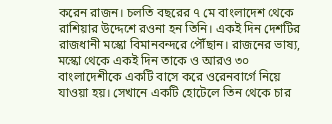করেন রাজন। চলতি বছরের ৭ মে বাংলাদেশ থেকে রাশিয়ার উদ্দেশে রওনা হন তিনি। একই দিন দেশটির রাজধানী মস্কো বিমানবন্দরে পৌঁছান। রাজনের ভাষ্য, মস্কো থেকে একই দিন তাকে ও আরও ৩০ বাংলাদেশীকে একটি বাসে করে ওরেনবার্গে নিয়ে যাওয়া হয়। সেখানে একটি হোটেলে তিন থেকে চার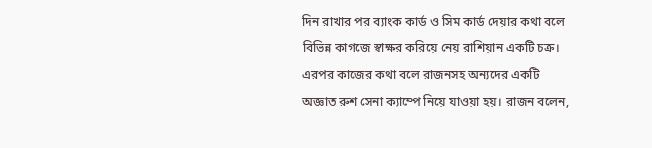দিন রাখার পর ব্যাংক কার্ড ও সিম কার্ড দেয়ার কথা বলে বিভিন্ন কাগজে স্বাক্ষর করিয়ে নেয় রাশিয়ান একটি চক্র। এরপর কাজের কথা বলে রাজনসহ অন্যদের একটি অজ্ঞাত রুশ সেনা ক্যাম্পে নিয়ে যাওয়া হয়। রাজন বলেন,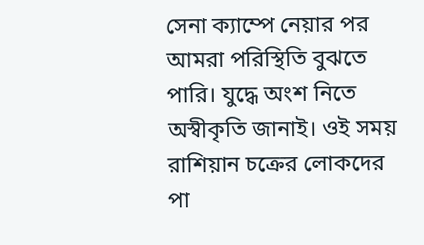সেনা ক্যাম্পে নেয়ার পর আমরা পরিস্থিতি বুঝতে পারি। যুদ্ধে অংশ নিতে অস্বীকৃতি জানাই। ওই সময় রাশিয়ান চক্রের লোকদের পা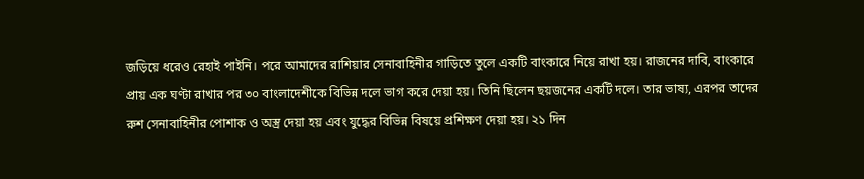জড়িয়ে ধরেও রেহাই পাইনি। পরে আমাদের রাশিয়ার সেনাবাহিনীর গাড়িতে তুলে একটি বাংকারে নিয়ে রাখা হয়। রাজনের দাবি, বাংকারে প্রায় এক ঘণ্টা রাখার পর ৩০ বাংলাদেশীকে বিভিন্ন দলে ভাগ করে দেয়া হয়। তিনি ছিলেন ছয়জনের একটি দলে। তার ভাষ্য, এরপর তাদের রুশ সেনাবাহিনীর পোশাক ও অস্ত্র দেয়া হয় এবং যুদ্ধের বিভিন্ন বিষয়ে প্রশিক্ষণ দেয়া হয়। ২১ দিন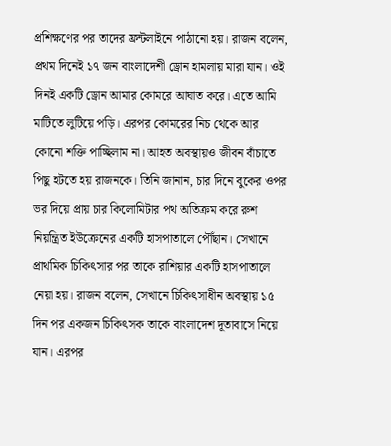প্রশিক্ষণের পর তাদের ফ্রন্টলাইনে পাঠানো হয়। রাজন বলেন, প্রথম দিনেই ১৭ জন বাংলাদেশী ড্রোন হামলায় মারা যান। ওই দিনই একটি ড্রোন আমার কোমরে আঘাত করে। এতে আমি মাটিতে লুটিয়ে পড়ি। এরপর কোমরের নিচ থেকে আর কোনো শক্তি পাচ্ছিলাম না। আহত অবস্থায়ও জীবন বাঁচাতে পিছু হটতে হয় রাজনকে। তিনি জানান, চার দিনে বুকের ওপর ভর দিয়ে প্রায় চার কিলোমিটার পথ অতিক্রম করে রুশ নিয়ন্ত্রিত ইউক্রেনের একটি হাসপাতালে পৌঁছান। সেখানে প্রাথমিক চিকিৎসার পর তাকে রাশিয়ার একটি হাসপাতালে নেয়া হয়। রাজন বলেন, সেখানে চিকিৎসাধীন অবস্থায় ১৫ দিন পর একজন চিকিৎসক তাকে বাংলাদেশ দূতাবাসে নিয়ে যান। এরপর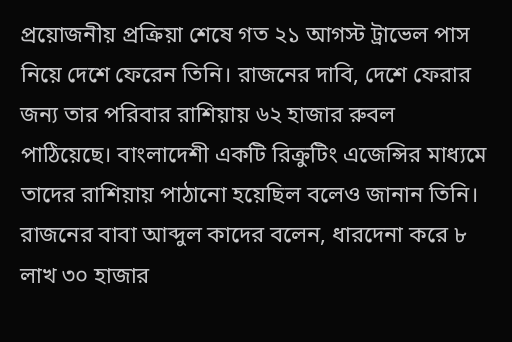প্রয়োজনীয় প্রক্রিয়া শেষে গত ২১ আগস্ট ট্রাভেল পাস নিয়ে দেশে ফেরেন তিনি। রাজনের দাবি, দেশে ফেরার জন্য তার পরিবার রাশিয়ায় ৬২ হাজার রুবল পাঠিয়েছে। বাংলাদেশী একটি রিক্রুটিং এজেন্সির মাধ্যমে তাদের রাশিয়ায় পাঠানো হয়েছিল বলেও জানান তিনি। রাজনের বাবা আব্দুল কাদের বলেন, ধারদেনা করে ৮ লাখ ৩০ হাজার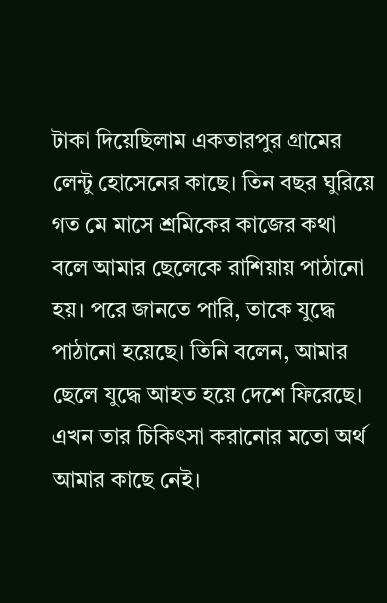টাকা দিয়েছিলাম একতারপুর গ্রামের লেন্টু হোসেনের কাছে। তিন বছর ঘুরিয়ে গত মে মাসে শ্রমিকের কাজের কথা বলে আমার ছেলেকে রাশিয়ায় পাঠানো হয়। পরে জানতে পারি, তাকে যুদ্ধে পাঠানো হয়েছে। তিনি বলেন, আমার ছেলে যুদ্ধে আহত হয়ে দেশে ফিরেছে। এখন তার চিকিৎসা করানোর মতো অর্থ আমার কাছে নেই।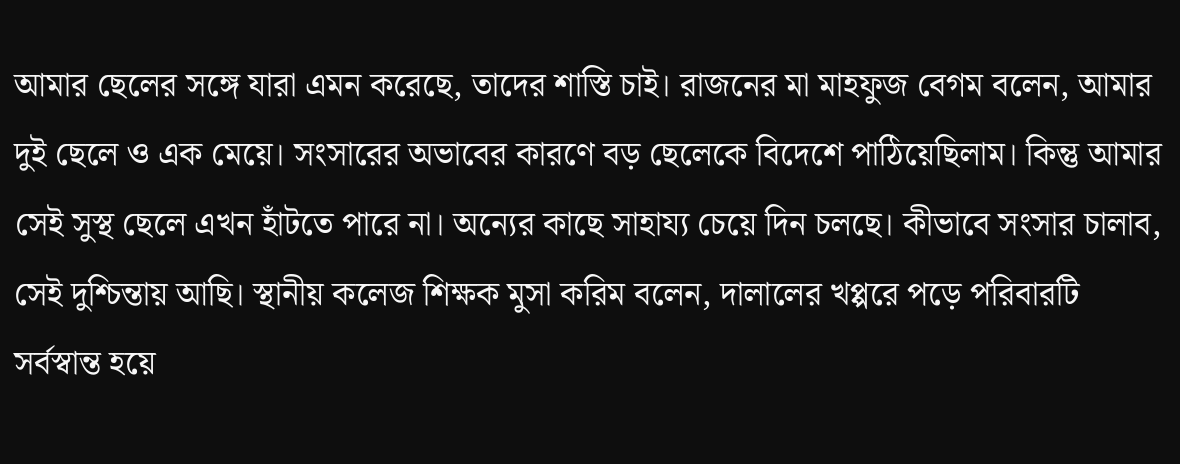আমার ছেলের সঙ্গে যারা এমন করেছে, তাদের শাস্তি চাই। রাজনের মা মাহফুজ বেগম বলেন, আমার দুই ছেলে ও এক মেয়ে। সংসারের অভাবের কারণে বড় ছেলেকে বিদেশে পাঠিয়েছিলাম। কিন্তু আমার সেই সুস্থ ছেলে এখন হাঁটতে পারে না। অন্যের কাছে সাহায্য চেয়ে দিন চলছে। কীভাবে সংসার চালাব, সেই দুশ্চিন্তায় আছি। স্থানীয় কলেজ শিক্ষক মুসা করিম বলেন, দালালের খপ্পরে পড়ে পরিবারটি সর্বস্বান্ত হয়ে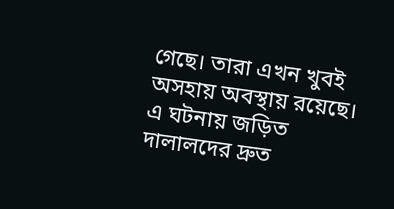গেছে। তারা এখন খুবই অসহায় অবস্থায় রয়েছে। এ ঘটনায় জড়িত দালালদের দ্রুত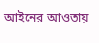আইনের আওতায়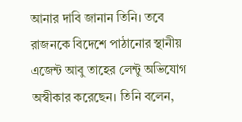আনার দাবি জানান তিনি। তবে রাজনকে বিদেশে পাঠানোর স্থানীয় এজেন্ট আবু তাহের লেন্টু অভিযোগ অস্বীকার করেছেন। তিনি বলেন,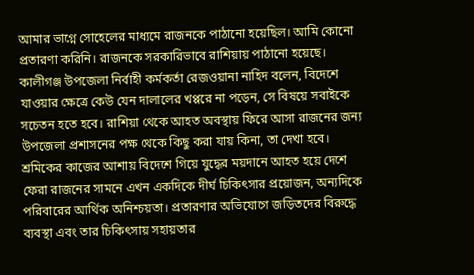আমার ভাগ্নে সোহেলের মাধ্যমে রাজনকে পাঠানো হয়েছিল। আমি কোনো প্রতারণা করিনি। রাজনকে সরকারিভাবে রাশিয়ায় পাঠানো হয়েছে। কালীগঞ্জ উপজেলা নির্বাহী কর্মকর্তা রেজওয়ানা নাহিদ বলেন, বিদেশে যাওয়ার ক্ষেত্রে কেউ যেন দালালের খপ্পরে না পড়েন, সে বিষয়ে সবাইকে সচেতন হতে হবে। রাশিয়া থেকে আহত অবস্থায় ফিরে আসা রাজনের জন্য উপজেলা প্রশাসনের পক্ষ থেকে কিছু করা যায় কিনা, তা দেখা হবে। শ্রমিকের কাজের আশায় বিদেশে গিয়ে যুদ্ধের ময়দানে আহত হয়ে দেশে ফেরা রাজনের সামনে এখন একদিকে দীর্ঘ চিকিৎসার প্রয়োজন, অন্যদিকে পরিবারের আর্থিক অনিশ্চয়তা। প্রতারণার অভিযোগে জড়িতদের বিরুদ্ধে ব্যবস্থা এবং তার চিকিৎসায় সহায়তার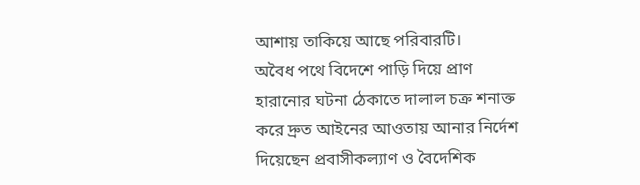আশায় তাকিয়ে আছে পরিবারটি।
অবৈধ পথে বিদেশে পাড়ি দিয়ে প্রাণ হারানোর ঘটনা ঠেকাতে দালাল চক্র শনাক্ত করে দ্রুত আইনের আওতায় আনার নির্দেশ দিয়েছেন প্রবাসীকল্যাণ ও বৈদেশিক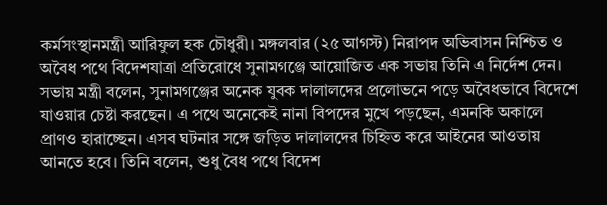কর্মসংস্থানমন্ত্রী আরিফুল হক চৌধুরী। মঙ্গলবার (২৫ আগস্ট) নিরাপদ অভিবাসন নিশ্চিত ও অবৈধ পথে বিদেশযাত্রা প্রতিরোধে সুনামগঞ্জে আয়োজিত এক সভায় তিনি এ নির্দেশ দেন। সভায় মন্ত্রী বলেন, সুনামগঞ্জের অনেক যুবক দালালদের প্রলোভনে পড়ে অবৈধভাবে বিদেশে যাওয়ার চেষ্টা করছেন। এ পথে অনেকেই নানা বিপদের মুখে পড়ছেন, এমনকি অকালে প্রাণও হারাচ্ছেন। এসব ঘটনার সঙ্গে জড়িত দালালদের চিহ্নিত করে আইনের আওতায় আনতে হবে। তিনি বলেন, শুধু বৈধ পথে বিদেশ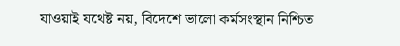যাওয়াই যথেষ্ট নয়, বিদেশে ভালো কর্মসংস্থান নিশ্চিত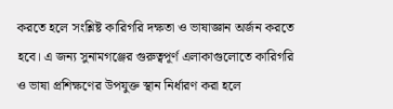করতে হলে সংশ্লিষ্ট কারিগরি দক্ষতা ও ভাষাজ্ঞান অর্জন করতে হবে। এ জন্য সুনামগঞ্জের গুরুত্বপূর্ণ এলাকাগুলোতে কারিগরি ও ভাষা প্রশিক্ষণের উপযুক্ত স্থান নির্ধারণ করা হলে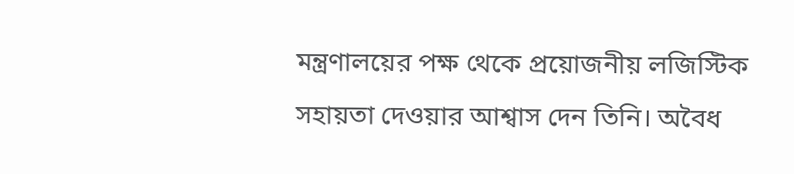মন্ত্রণালয়ের পক্ষ থেকে প্রয়োজনীয় লজিস্টিক সহায়তা দেওয়ার আশ্বাস দেন তিনি। অবৈধ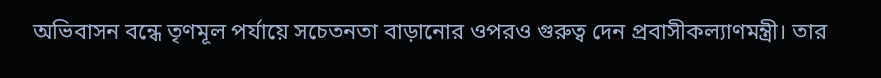অভিবাসন বন্ধে তৃণমূল পর্যায়ে সচেতনতা বাড়ানোর ওপরও গুরুত্ব দেন প্রবাসীকল্যাণমন্ত্রী। তার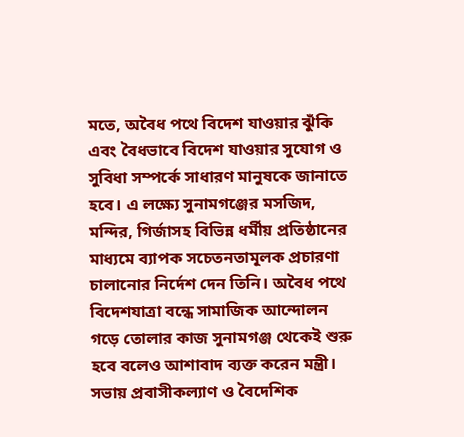মতে, অবৈধ পথে বিদেশ যাওয়ার ঝুঁকি এবং বৈধভাবে বিদেশ যাওয়ার সুযোগ ও সুবিধা সম্পর্কে সাধারণ মানুষকে জানাতে হবে। এ লক্ষ্যে সুনামগঞ্জের মসজিদ, মন্দির, গির্জাসহ বিভিন্ন ধর্মীয় প্রতিষ্ঠানের মাধ্যমে ব্যাপক সচেতনতামূলক প্রচারণা চালানোর নির্দেশ দেন তিনি। অবৈধ পথে বিদেশযাত্রা বন্ধে সামাজিক আন্দোলন গড়ে তোলার কাজ সুনামগঞ্জ থেকেই শুরু হবে বলেও আশাবাদ ব্যক্ত করেন মন্ত্রী। সভায় প্রবাসীকল্যাণ ও বৈদেশিক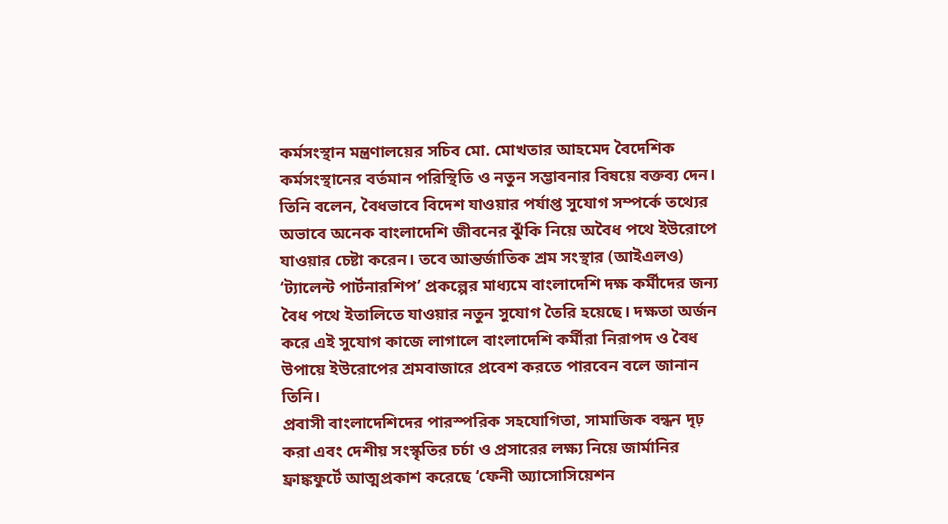কর্মসংস্থান মন্ত্রণালয়ের সচিব মো. মোখতার আহমেদ বৈদেশিক কর্মসংস্থানের বর্তমান পরিস্থিতি ও নতুন সম্ভাবনার বিষয়ে বক্তব্য দেন। তিনি বলেন, বৈধভাবে বিদেশ যাওয়ার পর্যাপ্ত সুযোগ সম্পর্কে তথ্যের অভাবে অনেক বাংলাদেশি জীবনের ঝুঁকি নিয়ে অবৈধ পথে ইউরোপে যাওয়ার চেষ্টা করেন। তবে আন্তর্জাতিক শ্রম সংস্থার (আইএলও) ‘ট্যালেন্ট পার্টনারশিপ’ প্রকল্পের মাধ্যমে বাংলাদেশি দক্ষ কর্মীদের জন্য বৈধ পথে ইতালিতে যাওয়ার নতুন সুযোগ তৈরি হয়েছে। দক্ষতা অর্জন করে এই সুযোগ কাজে লাগালে বাংলাদেশি কর্মীরা নিরাপদ ও বৈধ উপায়ে ইউরোপের শ্রমবাজারে প্রবেশ করতে পারবেন বলে জানান তিনি।
প্রবাসী বাংলাদেশিদের পারস্পরিক সহযোগিতা, সামাজিক বন্ধন দৃঢ় করা এবং দেশীয় সংস্কৃতির চর্চা ও প্রসারের লক্ষ্য নিয়ে জার্মানির ফ্রাঙ্কফুর্টে আত্মপ্রকাশ করেছে ‘ফেনী অ্যাসোসিয়েশন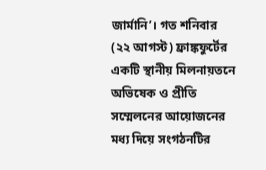জার্মানি’। গত শনিবার (২২ আগস্ট) ফ্রাঙ্কফুর্টের একটি স্থানীয় মিলনায়তনে অভিষেক ও প্রীতি সম্মেলনের আয়োজনের মধ্য দিয়ে সংগঠনটির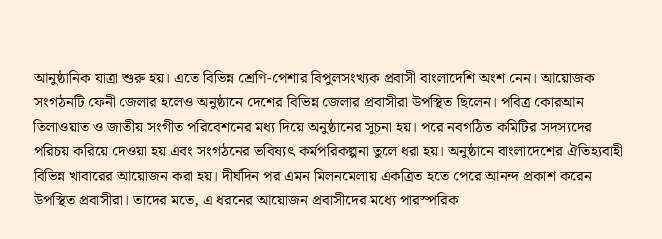আনুষ্ঠানিক যাত্রা শুরু হয়। এতে বিভিন্ন শ্রেণি-পেশার বিপুলসংখ্যক প্রবাসী বাংলাদেশি অংশ নেন। আয়োজক সংগঠনটি ফেনী জেলার হলেও অনুষ্ঠানে দেশের বিভিন্ন জেলার প্রবাসীরা উপস্থিত ছিলেন। পবিত্র কোরআন তিলাওয়াত ও জাতীয় সংগীত পরিবেশনের মধ্য দিয়ে অনুষ্ঠানের সূচনা হয়। পরে নবগঠিত কমিটির সদস্যদের পরিচয় করিয়ে দেওয়া হয় এবং সংগঠনের ভবিষ্যৎ কর্মপরিকল্পনা তুলে ধরা হয়। অনুষ্ঠানে বাংলাদেশের ঐতিহ্যবাহী বিভিন্ন খাবারের আয়োজন করা হয়। দীর্ঘদিন পর এমন মিলনমেলায় একত্রিত হতে পেরে আনন্দ প্রকাশ করেন উপস্থিত প্রবাসীরা। তাদের মতে, এ ধরনের আয়োজন প্রবাসীদের মধ্যে পারস্পরিক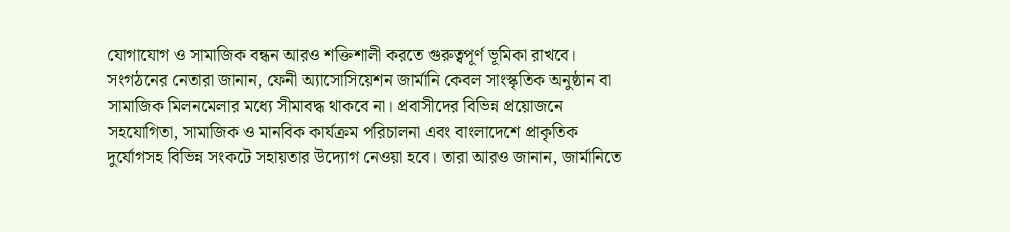যোগাযোগ ও সামাজিক বন্ধন আরও শক্তিশালী করতে গুরুত্বপূর্ণ ভূমিকা রাখবে। সংগঠনের নেতারা জানান, ফেনী অ্যাসোসিয়েশন জার্মানি কেবল সাংস্কৃতিক অনুষ্ঠান বা সামাজিক মিলনমেলার মধ্যে সীমাবদ্ধ থাকবে না। প্রবাসীদের বিভিন্ন প্রয়োজনে সহযোগিতা, সামাজিক ও মানবিক কার্যক্রম পরিচালনা এবং বাংলাদেশে প্রাকৃতিক দুর্যোগসহ বিভিন্ন সংকটে সহায়তার উদ্যোগ নেওয়া হবে। তারা আরও জানান, জার্মানিতে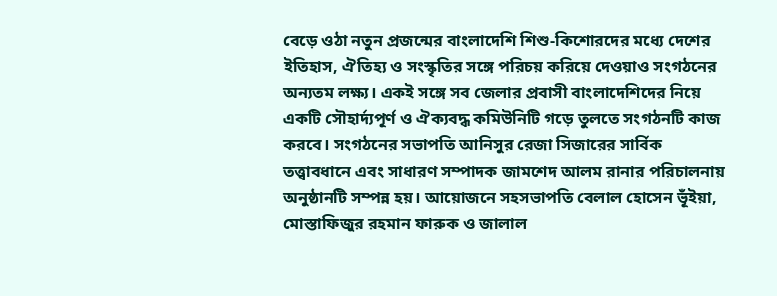বেড়ে ওঠা নতুন প্রজন্মের বাংলাদেশি শিশু-কিশোরদের মধ্যে দেশের ইতিহাস, ঐতিহ্য ও সংস্কৃতির সঙ্গে পরিচয় করিয়ে দেওয়াও সংগঠনের অন্যতম লক্ষ্য। একই সঙ্গে সব জেলার প্রবাসী বাংলাদেশিদের নিয়ে একটি সৌহার্দ্যপূর্ণ ও ঐক্যবদ্ধ কমিউনিটি গড়ে তুলতে সংগঠনটি কাজ করবে। সংগঠনের সভাপতি আনিসুর রেজা সিজারের সার্বিক তত্ত্বাবধানে এবং সাধারণ সম্পাদক জামশেদ আলম রানার পরিচালনায় অনুষ্ঠানটি সম্পন্ন হয়। আয়োজনে সহসভাপতি বেলাল হোসেন ভূঁইয়া, মোস্তাফিজুর রহমান ফারুক ও জালাল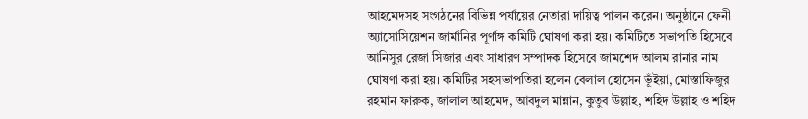আহমেদসহ সংগঠনের বিভিন্ন পর্যায়ের নেতারা দায়িত্ব পালন করেন। অনুষ্ঠানে ফেনী অ্যাসোসিয়েশন জার্মানির পূর্ণাঙ্গ কমিটি ঘোষণা করা হয়। কমিটিতে সভাপতি হিসেবে আনিসুর রেজা সিজার এবং সাধারণ সম্পাদক হিসেবে জামশেদ আলম রানার নাম ঘোষণা করা হয়। কমিটির সহসভাপতিরা হলেন বেলাল হোসেন ভূঁইয়া, মোস্তাফিজুর রহমান ফারুক, জালাল আহমেদ, আবদুল মান্নান, কুতুব উল্লাহ, শহিদ উল্লাহ ও শহিদ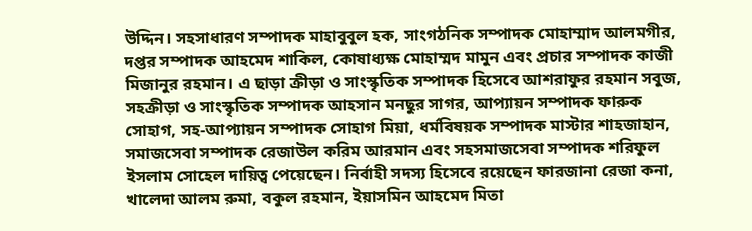উদ্দিন। সহসাধারণ সম্পাদক মাহাবুবুল হক, সাংগঠনিক সম্পাদক মোহাম্মাদ আলমগীর, দপ্তর সম্পাদক আহমেদ শাকিল, কোষাধ্যক্ষ মোহাম্মদ মামুন এবং প্রচার সম্পাদক কাজী মিজানুর রহমান। এ ছাড়া ক্রীড়া ও সাংস্কৃতিক সম্পাদক হিসেবে আশরাফুর রহমান সবুজ, সহক্রীড়া ও সাংস্কৃতিক সম্পাদক আহসান মনছুর সাগর, আপ্যায়ন সম্পাদক ফারুক সোহাগ, সহ-আপ্যায়ন সম্পাদক সোহাগ মিয়া, ধর্মবিষয়ক সম্পাদক মাস্টার শাহজাহান, সমাজসেবা সম্পাদক রেজাউল করিম আরমান এবং সহসমাজসেবা সম্পাদক শরিফুল ইসলাম সোহেল দায়িত্ব পেয়েছেন। নির্বাহী সদস্য হিসেবে রয়েছেন ফারজানা রেজা কনা, খালেদা আলম রুমা, বকুল রহমান, ইয়াসমিন আহমেদ মিতা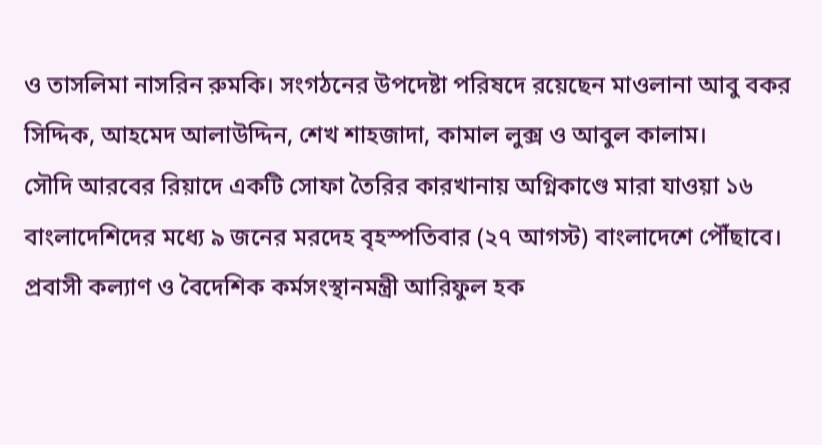ও তাসলিমা নাসরিন রুমকি। সংগঠনের উপদেষ্টা পরিষদে রয়েছেন মাওলানা আবু বকর সিদ্দিক, আহমেদ আলাউদ্দিন, শেখ শাহজাদা, কামাল লুক্স ও আবুল কালাম।
সৌদি আরবের রিয়াদে একটি সোফা তৈরির কারখানায় অগ্নিকাণ্ডে মারা যাওয়া ১৬ বাংলাদেশিদের মধ্যে ৯ জনের মরদেহ বৃহস্পতিবার (২৭ আগস্ট) বাংলাদেশে পৌঁছাবে। প্রবাসী কল্যাণ ও বৈদেশিক কর্মসংস্থানমন্ত্রী আরিফুল হক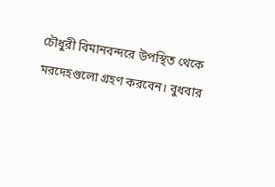চৌধুরী বিমানবন্দরে উপস্থিত থেকে মরদেহগুলো গ্রহণ করবেন। বুধবার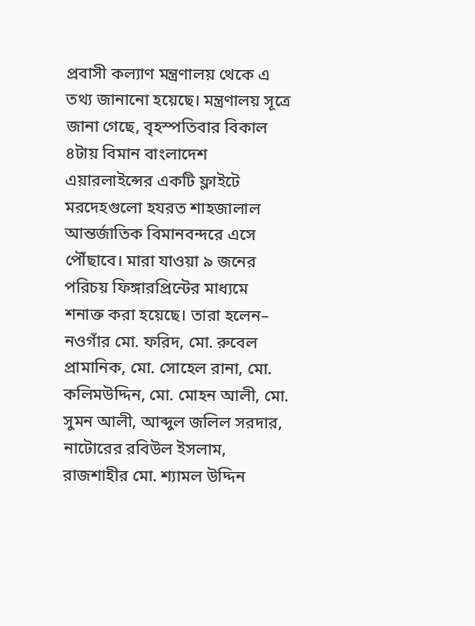প্রবাসী কল্যাণ মন্ত্রণালয় থেকে এ তথ্য জানানো হয়েছে। মন্ত্রণালয় সূত্রে জানা গেছে, বৃহস্পতিবার বিকাল ৪টায় বিমান বাংলাদেশ এয়ারলাইন্সের একটি ফ্লাইটে মরদেহগুলো হযরত শাহজালাল আন্তর্জাতিক বিমানবন্দরে এসে পৌঁছাবে। মারা যাওয়া ৯ জনের পরিচয় ফিঙ্গারপ্রিন্টের মাধ্যমে শনাক্ত করা হয়েছে। তারা হলেন– নওগাঁর মো. ফরিদ, মো. রুবেল প্রামানিক, মো. সোহেল রানা, মো. কলিমউদ্দিন, মো. মোহন আলী, মো. সুমন আলী, আব্দুল জলিল সরদার, নাটোরের রবিউল ইসলাম, রাজশাহীর মো. শ্যামল উদ্দিন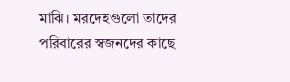মাঝি। মরদেহগুলো তাদের পরিবারের স্বজনদের কাছে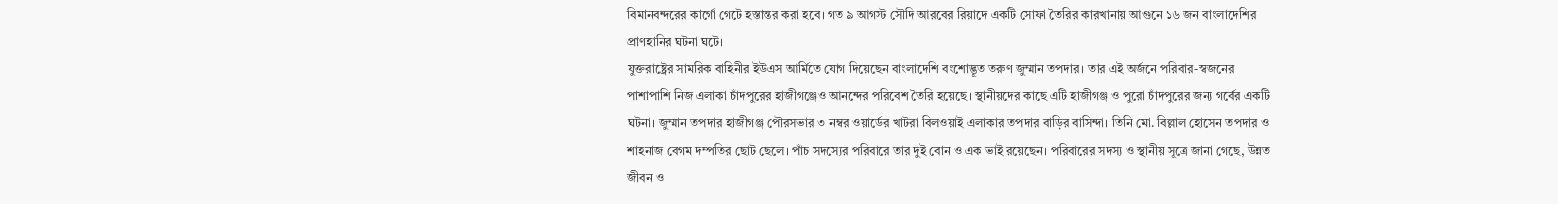বিমানবন্দরের কার্গো গেটে হস্তান্তর করা হবে। গত ৯ আগস্ট সৌদি আরবের রিয়াদে একটি সোফা তৈরির কারখানায় আগুনে ১৬ জন বাংলাদেশির প্রাণহানির ঘটনা ঘটে।
যুক্তরাষ্ট্রের সামরিক বাহিনীর ইউএস আর্মিতে যোগ দিয়েছেন বাংলাদেশি বংশোদ্ভূত তরুণ জুম্মান তপদার। তার এই অর্জনে পরিবার-স্বজনের পাশাপাশি নিজ এলাকা চাঁদপুরের হাজীগঞ্জেও আনন্দের পরিবেশ তৈরি হয়েছে। স্থানীয়দের কাছে এটি হাজীগঞ্জ ও পুরো চাঁদপুরের জন্য গর্বের একটি ঘটনা। জুম্মান তপদার হাজীগঞ্জ পৌরসভার ৩ নম্বর ওয়ার্ডের খাটরা বিলওয়াই এলাকার তপদার বাড়ির বাসিন্দা। তিনি মো. বিল্লাল হোসেন তপদার ও শাহনাজ বেগম দম্পতির ছোট ছেলে। পাঁচ সদস্যের পরিবারে তার দুই বোন ও এক ভাই রয়েছেন। পরিবারের সদস্য ও স্থানীয় সূত্রে জানা গেছে, উন্নত জীবন ও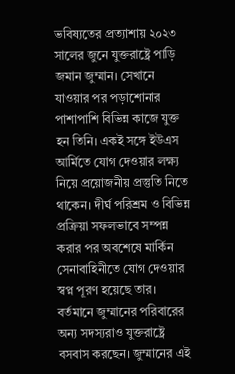ভবিষ্যতের প্রত্যাশায় ২০২৩ সালের জুনে যুক্তরাষ্ট্রে পাড়ি জমান জুম্মান। সেখানে যাওয়ার পর পড়াশোনার পাশাপাশি বিভিন্ন কাজে যুক্ত হন তিনি। একই সঙ্গে ইউএস আর্মিতে যোগ দেওয়ার লক্ষ্য নিয়ে প্রয়োজনীয় প্রস্তুতি নিতে থাকেন। দীর্ঘ পরিশ্রম ও বিভিন্ন প্রক্রিয়া সফলভাবে সম্পন্ন করার পর অবশেষে মার্কিন সেনাবাহিনীতে যোগ দেওয়ার স্বপ্ন পূরণ হয়েছে তার। বর্তমানে জুম্মানের পরিবারের অন্য সদস্যরাও যুক্তরাষ্ট্রে বসবাস করছেন। জুম্মানের এই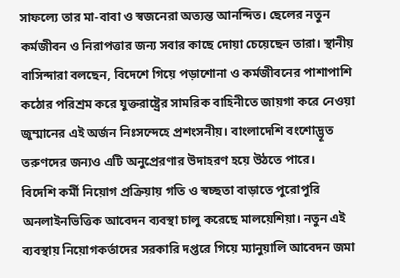সাফল্যে তার মা-বাবা ও স্বজনেরা অত্যন্ত আনন্দিত। ছেলের নতুন কর্মজীবন ও নিরাপত্তার জন্য সবার কাছে দোয়া চেয়েছেন তারা। স্থানীয় বাসিন্দারা বলছেন, বিদেশে গিয়ে পড়াশোনা ও কর্মজীবনের পাশাপাশি কঠোর পরিশ্রম করে যুক্তরাষ্ট্রের সামরিক বাহিনীতে জায়গা করে নেওয়া জুম্মানের এই অর্জন নিঃসন্দেহে প্রশংসনীয়। বাংলাদেশি বংশোদ্ভূত তরুণদের জন্যও এটি অনুপ্রেরণার উদাহরণ হয়ে উঠতে পারে।
বিদেশি কর্মী নিয়োগ প্রক্রিয়ায় গতি ও স্বচ্ছতা বাড়াতে পুরোপুরি অনলাইনভিত্তিক আবেদন ব্যবস্থা চালু করেছে মালয়েশিয়া। নতুন এই ব্যবস্থায় নিয়োগকর্তাদের সরকারি দপ্তরে গিয়ে ম্যানুয়ালি আবেদন জমা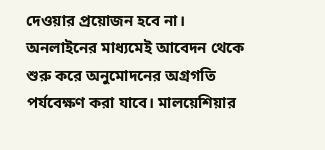দেওয়ার প্রয়োজন হবে না। অনলাইনের মাধ্যমেই আবেদন থেকে শুরু করে অনুমোদনের অগ্রগতি পর্যবেক্ষণ করা যাবে। মালয়েশিয়ার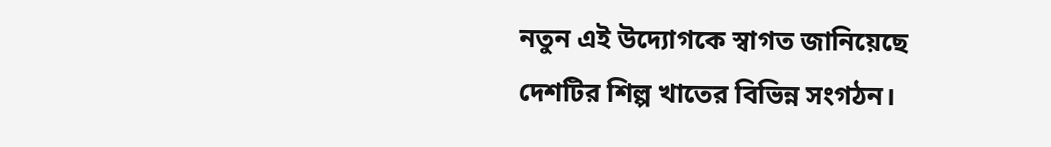নতুন এই উদ্যোগকে স্বাগত জানিয়েছে দেশটির শিল্প খাতের বিভিন্ন সংগঠন।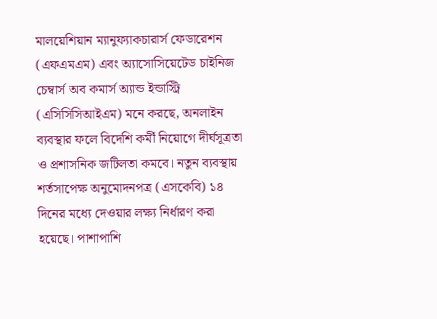মালয়েশিয়ান ম্যানুফ্যাকচারার্স ফেডারেশন (এফএমএম) এবং অ্যাসোসিয়েটেড চাইনিজ চেম্বার্স অব কমার্স অ্যান্ড ইন্ডাস্ট্রি (এসিসিসিআইএম) মনে করছে, অনলাইন ব্যবস্থার ফলে বিদেশি কর্মী নিয়োগে দীর্ঘসূত্রতা ও প্রশাসনিক জটিলতা কমবে। নতুন ব্যবস্থায় শর্তসাপেক্ষ অনুমোদনপত্র (এসকেবি) ১৪ দিনের মধ্যে দেওয়ার লক্ষ্য নির্ধারণ করা হয়েছে। পাশাপাশি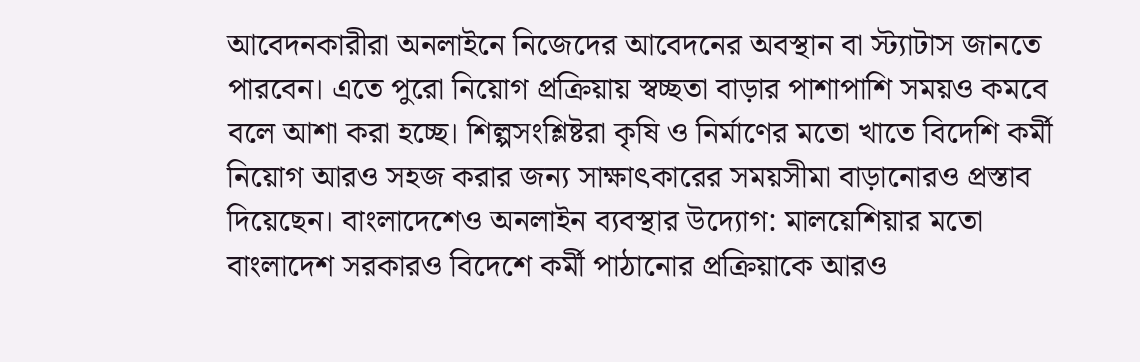আবেদনকারীরা অনলাইনে নিজেদের আবেদনের অবস্থান বা স্ট্যাটাস জানতে পারবেন। এতে পুরো নিয়োগ প্রক্রিয়ায় স্বচ্ছতা বাড়ার পাশাপাশি সময়ও কমবে বলে আশা করা হচ্ছে। শিল্পসংশ্লিষ্টরা কৃষি ও নির্মাণের মতো খাতে বিদেশি কর্মী নিয়োগ আরও সহজ করার জন্য সাক্ষাৎকারের সময়সীমা বাড়ানোরও প্রস্তাব দিয়েছেন। বাংলাদেশেও অনলাইন ব্যবস্থার উদ্যোগ: মালয়েশিয়ার মতো বাংলাদেশ সরকারও বিদেশে কর্মী পাঠানোর প্রক্রিয়াকে আরও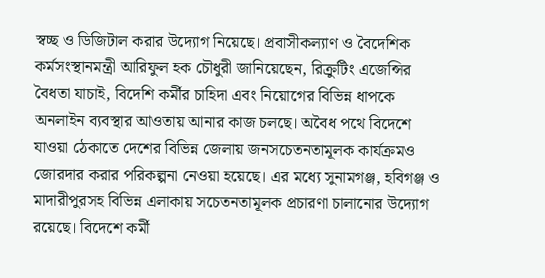স্বচ্ছ ও ডিজিটাল করার উদ্যোগ নিয়েছে। প্রবাসীকল্যাণ ও বৈদেশিক কর্মসংস্থানমন্ত্রী আরিফুল হক চৌধুরী জানিয়েছেন, রিক্রুটিং এজেন্সির বৈধতা যাচাই, বিদেশি কর্মীর চাহিদা এবং নিয়োগের বিভিন্ন ধাপকে অনলাইন ব্যবস্থার আওতায় আনার কাজ চলছে। অবৈধ পথে বিদেশে যাওয়া ঠেকাতে দেশের বিভিন্ন জেলায় জনসচেতনতামূলক কার্যক্রমও জোরদার করার পরিকল্পনা নেওয়া হয়েছে। এর মধ্যে সুনামগঞ্জ, হবিগঞ্জ ও মাদারীপুরসহ বিভিন্ন এলাকায় সচেতনতামূলক প্রচারণা চালানোর উদ্যোগ রয়েছে। বিদেশে কর্মী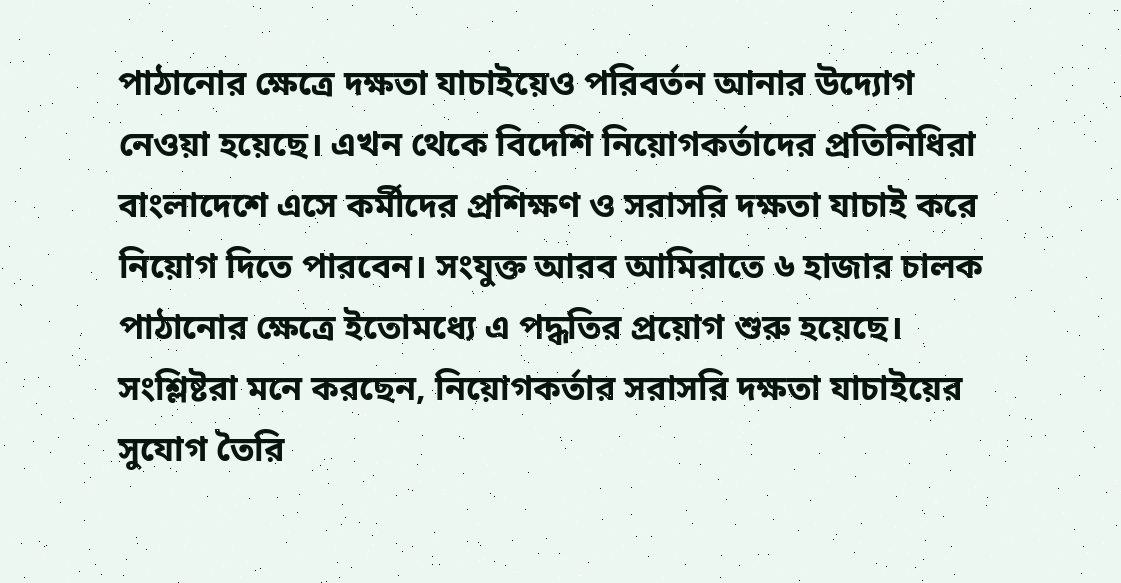পাঠানোর ক্ষেত্রে দক্ষতা যাচাইয়েও পরিবর্তন আনার উদ্যোগ নেওয়া হয়েছে। এখন থেকে বিদেশি নিয়োগকর্তাদের প্রতিনিধিরা বাংলাদেশে এসে কর্মীদের প্রশিক্ষণ ও সরাসরি দক্ষতা যাচাই করে নিয়োগ দিতে পারবেন। সংযুক্ত আরব আমিরাতে ৬ হাজার চালক পাঠানোর ক্ষেত্রে ইতোমধ্যে এ পদ্ধতির প্রয়োগ শুরু হয়েছে। সংশ্লিষ্টরা মনে করছেন, নিয়োগকর্তার সরাসরি দক্ষতা যাচাইয়ের সুযোগ তৈরি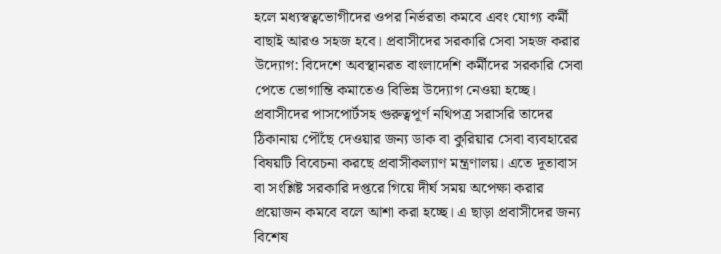হলে মধ্যস্বত্বভোগীদের ওপর নির্ভরতা কমবে এবং যোগ্য কর্মী বাছাই আরও সহজ হবে। প্রবাসীদের সরকারি সেবা সহজ করার উদ্যোগ: বিদেশে অবস্থানরত বাংলাদেশি কর্মীদের সরকারি সেবা পেতে ভোগান্তি কমাতেও বিভিন্ন উদ্যোগ নেওয়া হচ্ছে। প্রবাসীদের পাসপোর্টসহ গুরুত্বপূর্ণ নথিপত্র সরাসরি তাদের ঠিকানায় পৌঁছে দেওয়ার জন্য ডাক বা কুরিয়ার সেবা ব্যবহারের বিষয়টি বিবেচনা করছে প্রবাসীকল্যাণ মন্ত্রণালয়। এতে দূতাবাস বা সংশ্লিষ্ট সরকারি দপ্তরে গিয়ে দীর্ঘ সময় অপেক্ষা করার প্রয়োজন কমবে বলে আশা করা হচ্ছে। এ ছাড়া প্রবাসীদের জন্য বিশেষ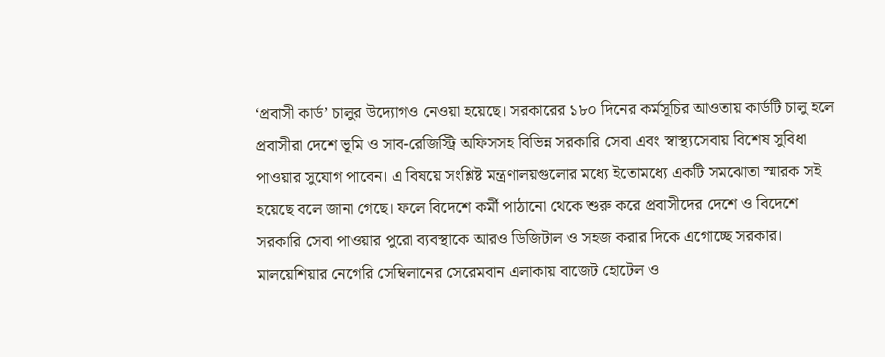‘প্রবাসী কার্ড’ চালুর উদ্যোগও নেওয়া হয়েছে। সরকারের ১৮০ দিনের কর্মসূচির আওতায় কার্ডটি চালু হলে প্রবাসীরা দেশে ভূমি ও সাব-রেজিস্ট্রি অফিসসহ বিভিন্ন সরকারি সেবা এবং স্বাস্থ্যসেবায় বিশেষ সুবিধা পাওয়ার সুযোগ পাবেন। এ বিষয়ে সংশ্লিষ্ট মন্ত্রণালয়গুলোর মধ্যে ইতোমধ্যে একটি সমঝোতা স্মারক সই হয়েছে বলে জানা গেছে। ফলে বিদেশে কর্মী পাঠানো থেকে শুরু করে প্রবাসীদের দেশে ও বিদেশে সরকারি সেবা পাওয়ার পুরো ব্যবস্থাকে আরও ডিজিটাল ও সহজ করার দিকে এগোচ্ছে সরকার।
মালয়েশিয়ার নেগেরি সেম্বিলানের সেরেমবান এলাকায় বাজেট হোটেল ও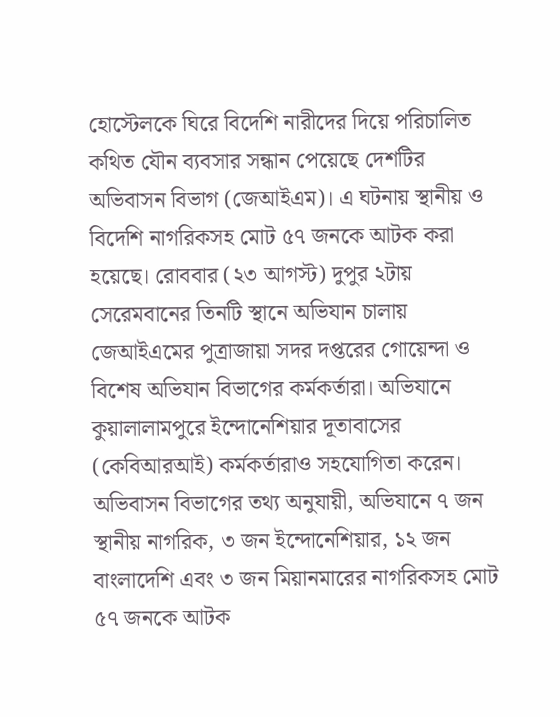হোস্টেলকে ঘিরে বিদেশি নারীদের দিয়ে পরিচালিত কথিত যৌন ব্যবসার সন্ধান পেয়েছে দেশটির অভিবাসন বিভাগ (জেআইএম)। এ ঘটনায় স্থানীয় ও বিদেশি নাগরিকসহ মোট ৫৭ জনকে আটক করা হয়েছে। রোববার (২৩ আগস্ট) দুপুর ২টায় সেরেমবানের তিনটি স্থানে অভিযান চালায় জেআইএমের পুত্রাজায়া সদর দপ্তরের গোয়েন্দা ও বিশেষ অভিযান বিভাগের কর্মকর্তারা। অভিযানে কুয়ালালামপুরে ইন্দোনেশিয়ার দূতাবাসের (কেবিআরআই) কর্মকর্তারাও সহযোগিতা করেন। অভিবাসন বিভাগের তথ্য অনুযায়ী, অভিযানে ৭ জন স্থানীয় নাগরিক, ৩ জন ইন্দোনেশিয়ার, ১২ জন বাংলাদেশি এবং ৩ জন মিয়ানমারের নাগরিকসহ মোট ৫৭ জনকে আটক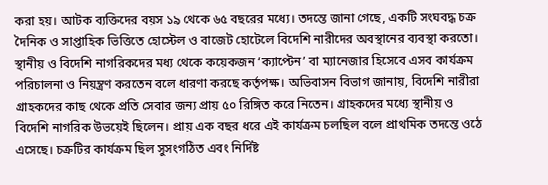করা হয়। আটক ব্যক্তিদের বয়স ১৯ থেকে ৬৫ বছরের মধ্যে। তদন্তে জানা গেছে, একটি সংঘবদ্ধ চক্র দৈনিক ও সাপ্তাহিক ভিত্তিতে হোস্টেল ও বাজেট হোটেলে বিদেশি নারীদের অবস্থানের ব্যবস্থা করতো। স্থানীয় ও বিদেশি নাগরিকদের মধ্য থেকে কয়েকজন ‘ক্যাপ্টেন’ বা ম্যানেজার হিসেবে এসব কার্যক্রম পরিচালনা ও নিয়ন্ত্রণ করতেন বলে ধারণা করছে কর্তৃপক্ষ। অভিবাসন বিভাগ জানায়, বিদেশি নারীরা গ্রাহকদের কাছ থেকে প্রতি সেবার জন্য প্রায় ৫০ রিঙ্গিত করে নিতেন। গ্রাহকদের মধ্যে স্থানীয় ও বিদেশি নাগরিক উভয়েই ছিলেন। প্রায় এক বছর ধরে এই কার্যক্রম চলছিল বলে প্রাথমিক তদন্তে ওঠে এসেছে। চক্রটির কার্যক্রম ছিল সুসংগঠিত এবং নির্দিষ্ট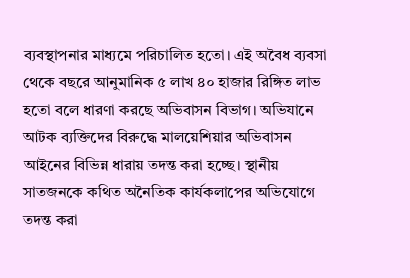ব্যবস্থাপনার মাধ্যমে পরিচালিত হতো। এই অবৈধ ব্যবসা থেকে বছরে আনুমানিক ৫ লাখ ৪০ হাজার রিঙ্গিত লাভ হতো বলে ধারণা করছে অভিবাসন বিভাগ। অভিযানে আটক ব্যক্তিদের বিরুদ্ধে মালয়েশিয়ার অভিবাসন আইনের বিভিন্ন ধারায় তদন্ত করা হচ্ছে। স্থানীয় সাতজনকে কথিত অনৈতিক কার্যকলাপের অভিযোগে তদন্ত করা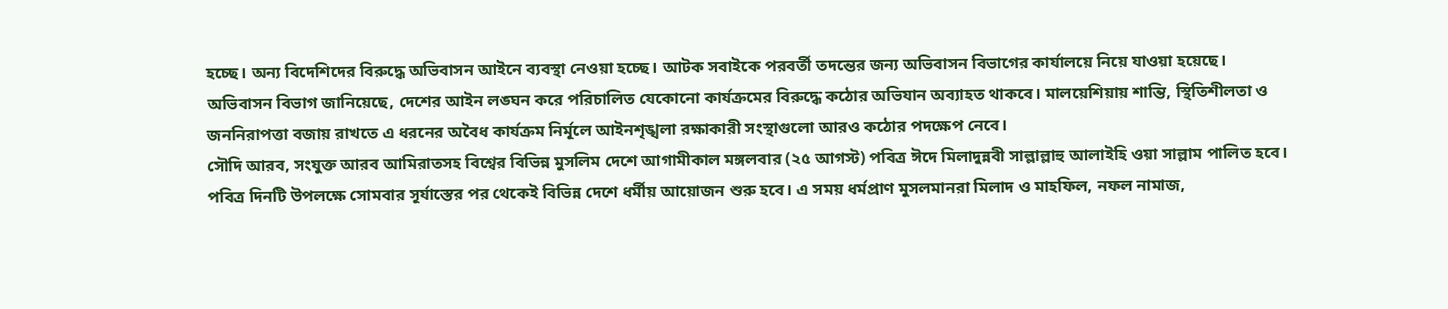হচ্ছে। অন্য বিদেশিদের বিরুদ্ধে অভিবাসন আইনে ব্যবস্থা নেওয়া হচ্ছে। আটক সবাইকে পরবর্তী তদন্তের জন্য অভিবাসন বিভাগের কার্যালয়ে নিয়ে যাওয়া হয়েছে। অভিবাসন বিভাগ জানিয়েছে, দেশের আইন লঙ্ঘন করে পরিচালিত যেকোনো কার্যক্রমের বিরুদ্ধে কঠোর অভিযান অব্যাহত থাকবে। মালয়েশিয়ায় শান্তি, স্থিতিশীলতা ও জননিরাপত্তা বজায় রাখতে এ ধরনের অবৈধ কার্যক্রম নির্মূলে আইনশৃঙ্খলা রক্ষাকারী সংস্থাগুলো আরও কঠোর পদক্ষেপ নেবে।
সৌদি আরব, সংযুক্ত আরব আমিরাতসহ বিশ্বের বিভিন্ন মুসলিম দেশে আগামীকাল মঙ্গলবার (২৫ আগস্ট) পবিত্র ঈদে মিলাদুন্নবী সাল্লাল্লাহু আলাইহি ওয়া সাল্লাম পালিত হবে। পবিত্র দিনটি উপলক্ষে সোমবার সূর্যাস্তের পর থেকেই বিভিন্ন দেশে ধর্মীয় আয়োজন শুরু হবে। এ সময় ধর্মপ্রাণ মুসলমানরা মিলাদ ও মাহফিল, নফল নামাজ,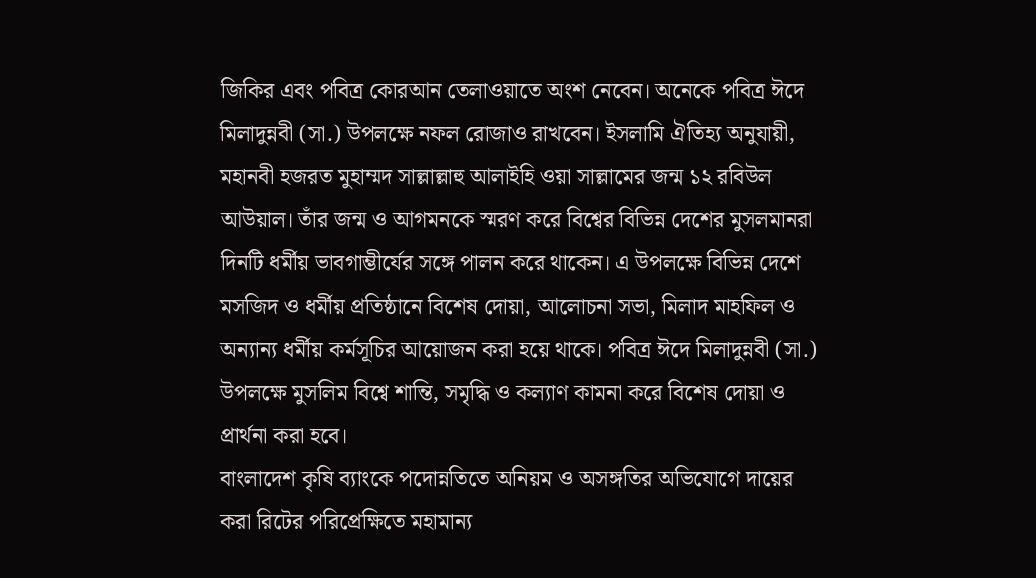জিকির এবং পবিত্র কোরআন তেলাওয়াতে অংশ নেবেন। অনেকে পবিত্র ঈদে মিলাদুন্নবী (সা.) উপলক্ষে নফল রোজাও রাখবেন। ইসলামি ঐতিহ্য অনুযায়ী, মহানবী হজরত মুহাম্মদ সাল্লাল্লাহু আলাইহি ওয়া সাল্লামের জন্ম ১২ রবিউল আউয়াল। তাঁর জন্ম ও আগমনকে স্মরণ করে বিশ্বের বিভিন্ন দেশের মুসলমানরা দিনটি ধর্মীয় ভাবগাম্ভীর্যের সঙ্গে পালন করে থাকেন। এ উপলক্ষে বিভিন্ন দেশে মসজিদ ও ধর্মীয় প্রতিষ্ঠানে বিশেষ দোয়া, আলোচনা সভা, মিলাদ মাহফিল ও অন্যান্য ধর্মীয় কর্মসূচির আয়োজন করা হয়ে থাকে। পবিত্র ঈদে মিলাদুন্নবী (সা.) উপলক্ষে মুসলিম বিশ্বে শান্তি, সমৃদ্ধি ও কল্যাণ কামনা করে বিশেষ দোয়া ও প্রার্থনা করা হবে।
বাংলাদেশ কৃষি ব্যাংকে পদোন্নতিতে অনিয়ম ও অসঙ্গতির অভিযোগে দায়ের করা রিটের পরিপ্রেক্ষিতে মহামান্য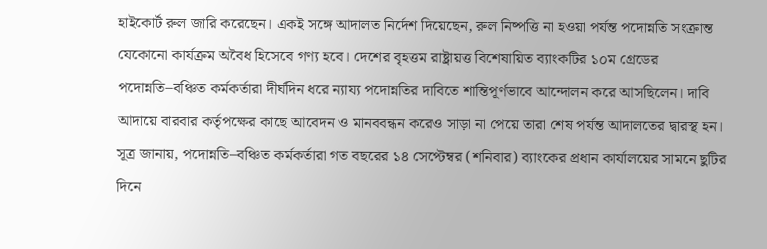হাইকোর্ট রুল জারি করেছেন। একই সঙ্গে আদালত নির্দেশ দিয়েছেন, রুল নিষ্পত্তি না হওয়া পর্যন্ত পদোন্নতি সংক্রান্ত যেকোনো কার্যক্রম অবৈধ হিসেবে গণ্য হবে। দেশের বৃহত্তম রাষ্ট্রায়ত্ত বিশেষায়িত ব্যাংকটির ১০ম গ্রেডের পদোন্নতি–বঞ্চিত কর্মকর্তারা দীর্ঘদিন ধরে ন্যায্য পদোন্নতির দাবিতে শান্তিপূর্ণভাবে আন্দোলন করে আসছিলেন। দাবি আদায়ে বারবার কর্তৃপক্ষের কাছে আবেদন ও মানববন্ধন করেও সাড়া না পেয়ে তারা শেষ পর্যন্ত আদালতের দ্বারস্থ হন। সূত্র জানায়, পদোন্নতি–বঞ্চিত কর্মকর্তারা গত বছরের ১৪ সেপ্টেম্বর (শনিবার) ব্যাংকের প্রধান কার্যালয়ের সামনে ছুটির দিনে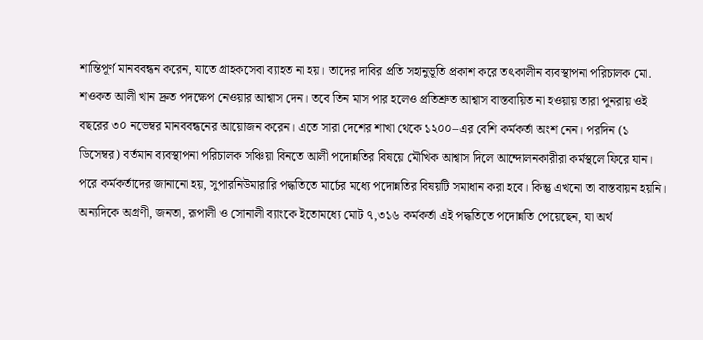শান্তিপূর্ণ মানববন্ধন করেন, যাতে গ্রাহকসেবা ব্যাহত না হয়। তাদের দাবির প্রতি সহানুভূতি প্রকাশ করে তৎকালীন ব্যবস্থাপনা পরিচালক মো. শওকত আলী খান দ্রুত পদক্ষেপ নেওয়ার আশ্বাস দেন। তবে তিন মাস পার হলেও প্রতিশ্রুত আশ্বাস বাস্তবায়িত না হওয়ায় তারা পুনরায় ওই বছরের ৩০ নভেম্বর মানববন্ধনের আয়োজন করেন। এতে সারা দেশের শাখা থেকে ১২০০–এর বেশি কর্মকর্তা অংশ নেন। পরদিন (১ ডিসেম্বর) বর্তমান ব্যবস্থাপনা পরিচালক সঞ্চিয়া বিনতে আলী পদোন্নতির বিষয়ে মৌখিক আশ্বাস দিলে আন্দোলনকারীরা কর্মস্থলে ফিরে যান। পরে কর্মকর্তাদের জানানো হয়, সুপারনিউমারারি পদ্ধতিতে মার্চের মধ্যে পদোন্নতির বিষয়টি সমাধান করা হবে। কিন্তু এখনো তা বাস্তবায়ন হয়নি। অন্যদিকে অগ্রণী, জনতা, রূপালী ও সোনালী ব্যাংকে ইতোমধ্যে মোট ৭,৩১৬ কর্মকর্তা এই পদ্ধতিতে পদোন্নতি পেয়েছেন, যা অর্থ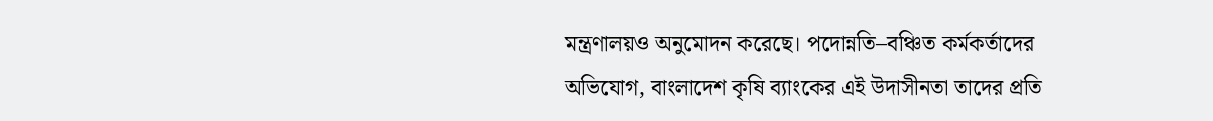মন্ত্রণালয়ও অনুমোদন করেছে। পদোন্নতি–বঞ্চিত কর্মকর্তাদের অভিযোগ, বাংলাদেশ কৃষি ব্যাংকের এই উদাসীনতা তাদের প্রতি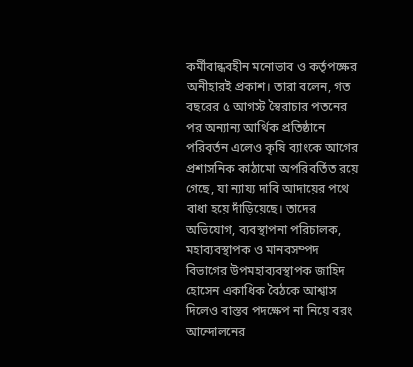কর্মীবান্ধবহীন মনোভাব ও কর্তৃপক্ষের অনীহারই প্রকাশ। তারা বলেন, গত বছরের ৫ আগস্ট স্বৈরাচার পতনের পর অন্যান্য আর্থিক প্রতিষ্ঠানে পরিবর্তন এলেও কৃষি ব্যাংকে আগের প্রশাসনিক কাঠামো অপরিবর্তিত রয়ে গেছে, যা ন্যায্য দাবি আদায়ের পথে বাধা হয়ে দাঁড়িয়েছে। তাদের অভিযোগ, ব্যবস্থাপনা পরিচালক, মহাব্যবস্থাপক ও মানবসম্পদ বিভাগের উপমহাব্যবস্থাপক জাহিদ হোসেন একাধিক বৈঠকে আশ্বাস দিলেও বাস্তব পদক্ষেপ না নিয়ে বরং আন্দোলনের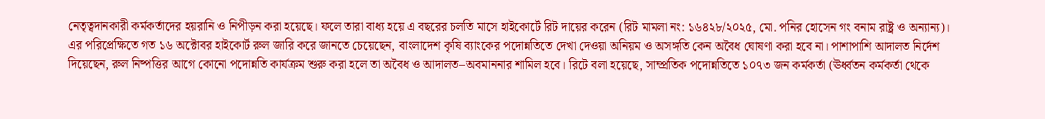নেতৃত্বদানকারী কর্মকর্তাদের হয়রানি ও নিপীড়ন করা হয়েছে। ফলে তারা বাধ্য হয়ে এ বছরের চলতি মাসে হাইকোর্টে রিট দায়ের করেন (রিট মামলা নং: ১৬৪২৮/২০২৫, মো. পনির হোসেন গং বনাম রাষ্ট্র ও অন্যান্য)। এর পরিপ্রেক্ষিতে গত ১৬ অক্টোবর হাইকোর্ট রুল জারি করে জানতে চেয়েছেন, বাংলাদেশ কৃষি ব্যাংকের পদোন্নতিতে দেখা দেওয়া অনিয়ম ও অসঙ্গতি কেন অবৈধ ঘোষণা করা হবে না। পাশাপাশি আদালত নির্দেশ দিয়েছেন, রুল নিষ্পত্তির আগে কোনো পদোন্নতি কার্যক্রম শুরু করা হলে তা অবৈধ ও আদালত–অবমাননার শামিল হবে। রিটে বলা হয়েছে, সাম্প্রতিক পদোন্নতিতে ১০৭৩ জন কর্মকর্তা (ঊর্ধ্বতন কর্মকর্তা থেকে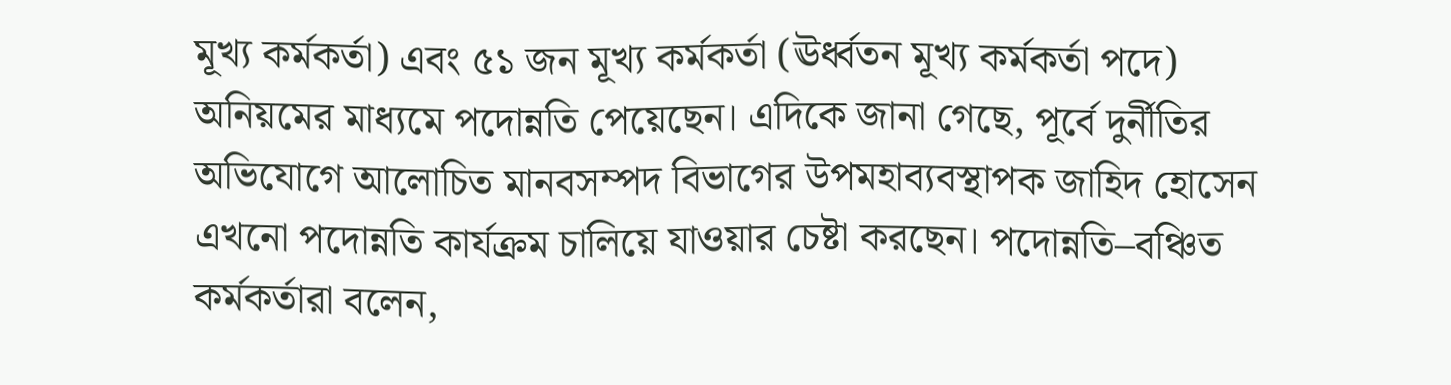মূখ্য কর্মকর্তা) এবং ৫১ জন মূখ্য কর্মকর্তা (ঊর্ধ্বতন মূখ্য কর্মকর্তা পদে) অনিয়মের মাধ্যমে পদোন্নতি পেয়েছেন। এদিকে জানা গেছে, পূর্বে দুর্নীতির অভিযোগে আলোচিত মানবসম্পদ বিভাগের উপমহাব্যবস্থাপক জাহিদ হোসেন এখনো পদোন্নতি কার্যক্রম চালিয়ে যাওয়ার চেষ্টা করছেন। পদোন্নতি–বঞ্চিত কর্মকর্তারা বলেন,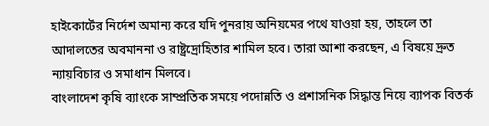হাইকোর্টের নির্দেশ অমান্য করে যদি পুনরায় অনিয়মের পথে যাওয়া হয়, তাহলে তা আদালতের অবমাননা ও রাষ্ট্রদ্রোহিতার শামিল হবে। তারা আশা করছেন, এ বিষয়ে দ্রুত ন্যায়বিচার ও সমাধান মিলবে।
বাংলাদেশ কৃষি ব্যাংকে সাম্প্রতিক সময়ে পদোন্নতি ও প্রশাসনিক সিদ্ধান্ত নিয়ে ব্যাপক বিতর্ক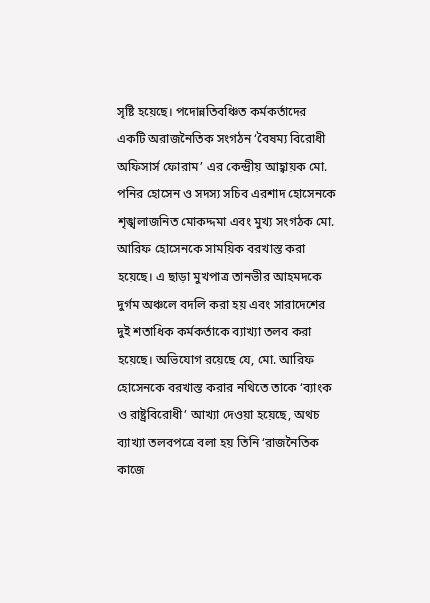সৃষ্টি হয়েছে। পদোন্নতিবঞ্চিত কর্মকর্তাদের একটি অরাজনৈতিক সংগঠন ‘বৈষম্য বিরোধী অফিসার্স ফোরাম’ এর কেন্দ্রীয় আহ্বায়ক মো. পনির হোসেন ও সদস্য সচিব এরশাদ হোসেনকে শৃঙ্খলাজনিত মোকদ্দমা এবং মুখ্য সংগঠক মো. আরিফ হোসেনকে সাময়িক বরখাস্ত করা হয়েছে। এ ছাড়া মুখপাত্র তানভীর আহমদকে দুর্গম অঞ্চলে বদলি করা হয় এবং সারাদেশের দুই শতাধিক কর্মকর্তাকে ব্যাখ্যা তলব করা হয়েছে। অভিযোগ রয়েছে যে, মো. আরিফ হোসেনকে বরখাস্ত করার নথিতে তাকে ‘ব্যাংক ও রাষ্ট্রবিরোধী’ আখ্যা দেওয়া হয়েছে, অথচ ব্যাখ্যা তলবপত্রে বলা হয় তিনি ‘রাজনৈতিক কাজে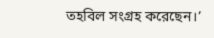তহবিল সংগ্রহ করেছেন।’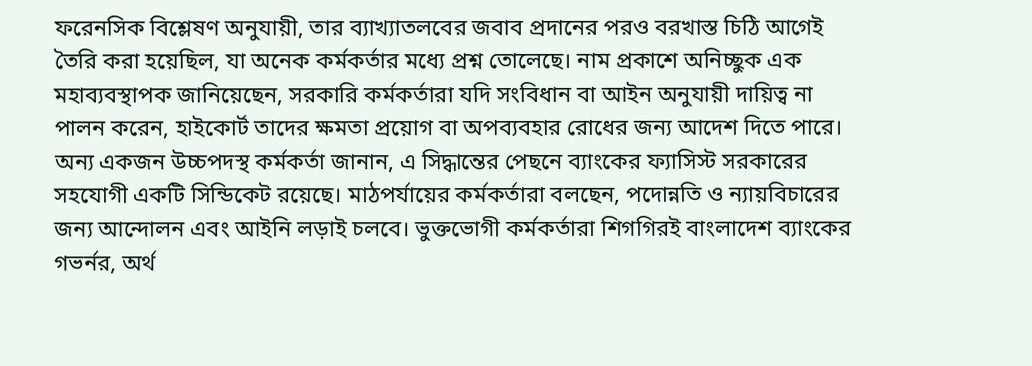ফরেনসিক বিশ্লেষণ অনুযায়ী, তার ব্যাখ্যাতলবের জবাব প্রদানের পরও বরখাস্ত চিঠি আগেই তৈরি করা হয়েছিল, যা অনেক কর্মকর্তার মধ্যে প্রশ্ন তোলেছে। নাম প্রকাশে অনিচ্ছুক এক মহাব্যবস্থাপক জানিয়েছেন, সরকারি কর্মকর্তারা যদি সংবিধান বা আইন অনুযায়ী দায়িত্ব না পালন করেন, হাইকোর্ট তাদের ক্ষমতা প্রয়োগ বা অপব্যবহার রোধের জন্য আদেশ দিতে পারে। অন্য একজন উচ্চপদস্থ কর্মকর্তা জানান, এ সিদ্ধান্তের পেছনে ব্যাংকের ফ্যাসিস্ট সরকারের সহযোগী একটি সিন্ডিকেট রয়েছে। মাঠপর্যায়ের কর্মকর্তারা বলছেন, পদোন্নতি ও ন্যায়বিচারের জন্য আন্দোলন এবং আইনি লড়াই চলবে। ভুক্তভোগী কর্মকর্তারা শিগগিরই বাংলাদেশ ব্যাংকের গভর্নর, অর্থ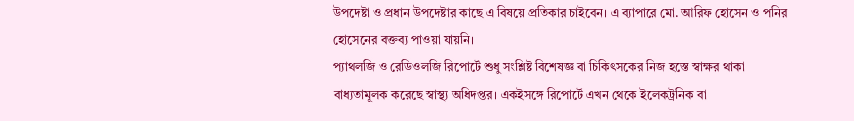উপদেষ্টা ও প্রধান উপদেষ্টার কাছে এ বিষয়ে প্রতিকার চাইবেন। এ ব্যাপারে মো. আরিফ হোসেন ও পনির হোসেনের বক্তব্য পাওয়া যায়নি।
প্যাথলজি ও রেডিওলজি রিপোর্টে শুধু সংশ্লিষ্ট বিশেষজ্ঞ বা চিকিৎসকের নিজ হস্তে স্বাক্ষর থাকা বাধ্যতামূলক করেছে স্বাস্থ্য অধিদপ্তর। একইসঙ্গে রিপোর্টে এখন থেকে ইলেকট্রনিক বা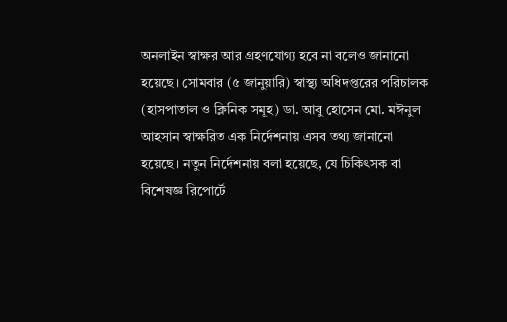অনলাইন স্বাক্ষর আর গ্রহণযোগ্য হবে না বলেও জানানো হয়েছে। সোমবার (৫ জানুয়ারি) স্বাস্থ্য অধিদপ্তরের পরিচালক (হাসপাতাল ও ক্লিনিক সমূহ) ডা. আবু হোসেন মো. মঈনুল আহসান স্বাক্ষরিত এক নির্দেশনায় এসব তথ্য জানানো হয়েছে। নতুন নির্দেশনায় বলা হয়েছে, যে চিকিৎসক বা বিশেষজ্ঞ রিপোর্টে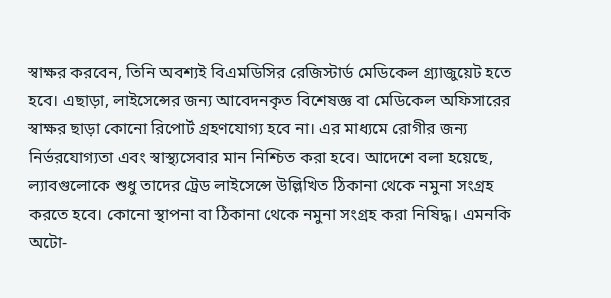স্বাক্ষর করবেন, তিনি অবশ্যই বিএমডিসির রেজিস্টার্ড মেডিকেল গ্র্যাজুয়েট হতে হবে। এছাড়া, লাইসেন্সের জন্য আবেদনকৃত বিশেষজ্ঞ বা মেডিকেল অফিসারের স্বাক্ষর ছাড়া কোনো রিপোর্ট গ্রহণযোগ্য হবে না। এর মাধ্যমে রোগীর জন্য নির্ভরযোগ্যতা এবং স্বাস্থ্যসেবার মান নিশ্চিত করা হবে। আদেশে বলা হয়েছে, ল্যাবগুলোকে শুধু তাদের ট্রেড লাইসেন্সে উল্লিখিত ঠিকানা থেকে নমুনা সংগ্রহ করতে হবে। কোনো স্থাপনা বা ঠিকানা থেকে নমুনা সংগ্রহ করা নিষিদ্ধ। এমনকি অটো-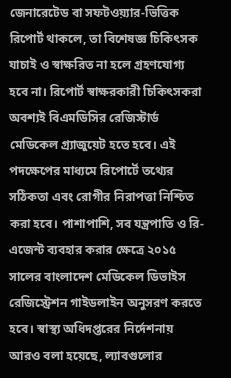জেনারেটেড বা সফটওয়্যার-ভিত্তিক রিপোর্ট থাকলে, তা বিশেষজ্ঞ চিকিৎসক যাচাই ও স্বাক্ষরিত না হলে গ্রহণযোগ্য হবে না। রিপোর্ট স্বাক্ষরকারী চিকিৎসকরা অবশ্যই বিএমডিসির রেজিস্টার্ড মেডিকেল গ্র্যাজুয়েট হতে হবে। এই পদক্ষেপের মাধ্যমে রিপোর্টে তথ্যের সঠিকতা এবং রোগীর নিরাপত্তা নিশ্চিত করা হবে। পাশাপাশি, সব যন্ত্রপাতি ও রি-এজেন্ট ব্যবহার করার ক্ষেত্রে ২০১৫ সালের বাংলাদেশ মেডিকেল ডিভাইস রেজিস্ট্রেশন গাইডলাইন অনুসরণ করতে হবে। স্বাস্থ্য অধিদপ্তরের নির্দেশনায় আরও বলা হয়েছে, ল্যাবগুলোর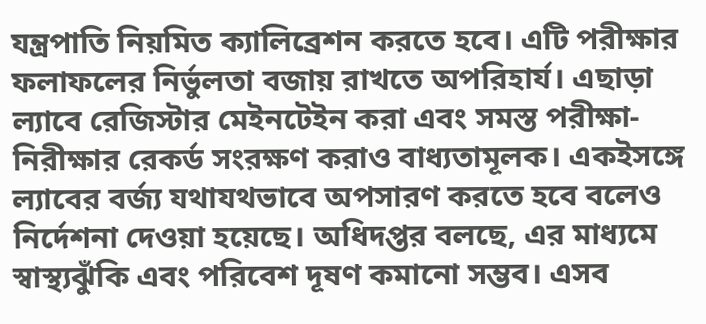যন্ত্রপাতি নিয়মিত ক্যালিব্রেশন করতে হবে। এটি পরীক্ষার ফলাফলের নির্ভুলতা বজায় রাখতে অপরিহার্য। এছাড়া ল্যাবে রেজিস্টার মেইনটেইন করা এবং সমস্ত পরীক্ষা-নিরীক্ষার রেকর্ড সংরক্ষণ করাও বাধ্যতামূলক। একইসঙ্গে ল্যাবের বর্জ্য যথাযথভাবে অপসারণ করতে হবে বলেও নির্দেশনা দেওয়া হয়েছে। অধিদপ্তর বলছে, এর মাধ্যমে স্বাস্থ্যঝুঁকি এবং পরিবেশ দূষণ কমানো সম্ভব। এসব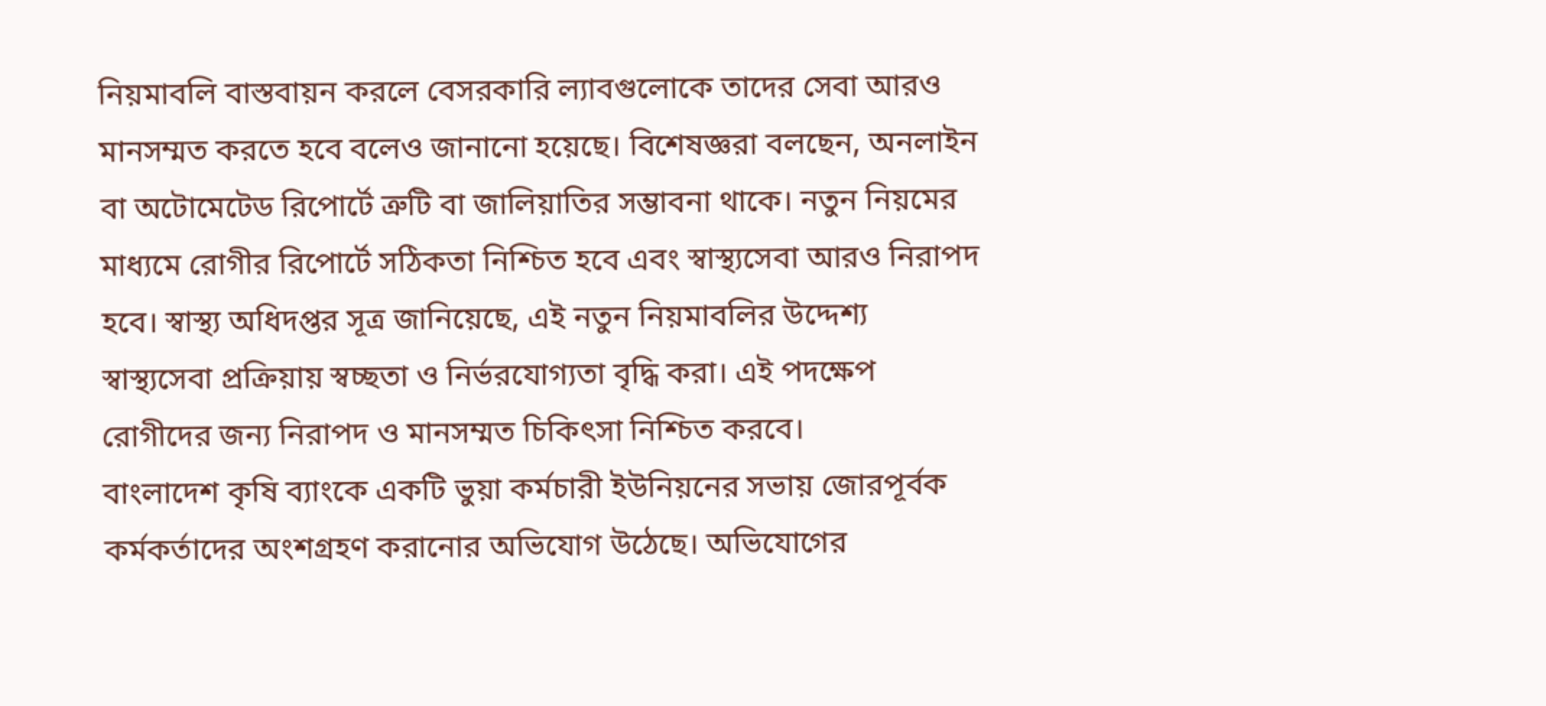নিয়মাবলি বাস্তবায়ন করলে বেসরকারি ল্যাবগুলোকে তাদের সেবা আরও মানসম্মত করতে হবে বলেও জানানো হয়েছে। বিশেষজ্ঞরা বলছেন, অনলাইন বা অটোমেটেড রিপোর্টে ত্রুটি বা জালিয়াতির সম্ভাবনা থাকে। নতুন নিয়মের মাধ্যমে রোগীর রিপোর্টে সঠিকতা নিশ্চিত হবে এবং স্বাস্থ্যসেবা আরও নিরাপদ হবে। স্বাস্থ্য অধিদপ্তর সূত্র জানিয়েছে, এই নতুন নিয়মাবলির উদ্দেশ্য স্বাস্থ্যসেবা প্রক্রিয়ায় স্বচ্ছতা ও নির্ভরযোগ্যতা বৃদ্ধি করা। এই পদক্ষেপ রোগীদের জন্য নিরাপদ ও মানসম্মত চিকিৎসা নিশ্চিত করবে।
বাংলাদেশ কৃষি ব্যাংকে একটি ভুয়া কর্মচারী ইউনিয়নের সভায় জোরপূর্বক কর্মকর্তাদের অংশগ্রহণ করানোর অভিযোগ উঠেছে। অভিযোগের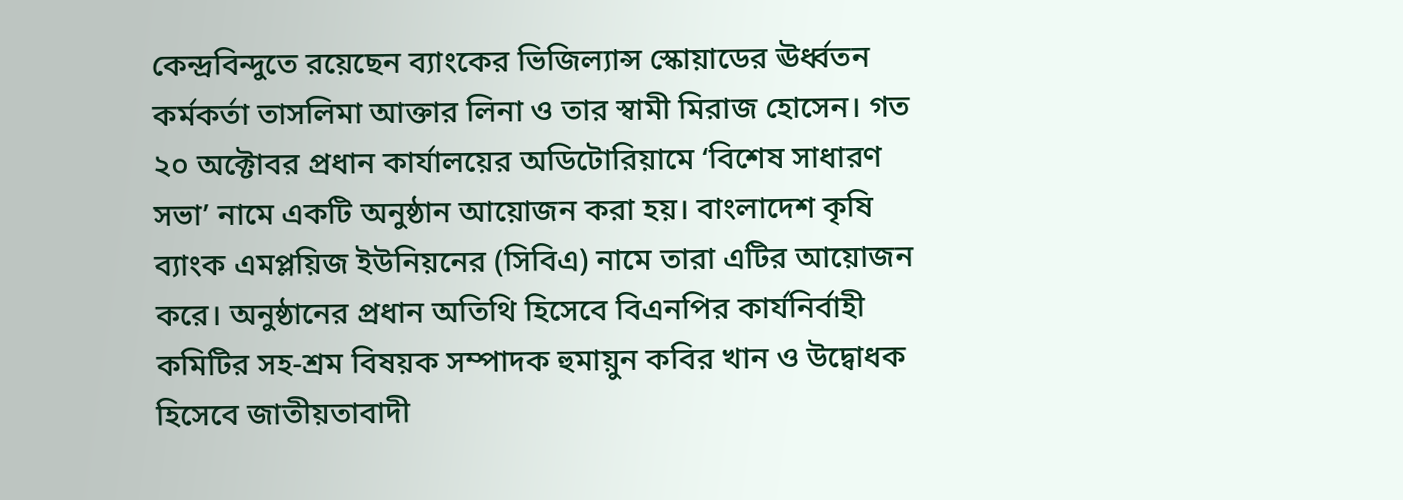কেন্দ্রবিন্দুতে রয়েছেন ব্যাংকের ভিজিল্যান্স স্কোয়াডের ঊর্ধ্বতন কর্মকর্তা তাসলিমা আক্তার লিনা ও তার স্বামী মিরাজ হোসেন। গত ২০ অক্টোবর প্রধান কার্যালয়ের অডিটোরিয়ামে ‘বিশেষ সাধারণ সভা’ নামে একটি অনুষ্ঠান আয়োজন করা হয়। বাংলাদেশ কৃষি ব্যাংক এমপ্লয়িজ ইউনিয়নের (সিবিএ) নামে তারা এটির আয়োজন করে। অনুষ্ঠানের প্রধান অতিথি হিসেবে বিএনপির কার্যনির্বাহী কমিটির সহ-শ্রম বিষয়ক সম্পাদক হুমায়ুন কবির খান ও উদ্বোধক হিসেবে জাতীয়তাবাদী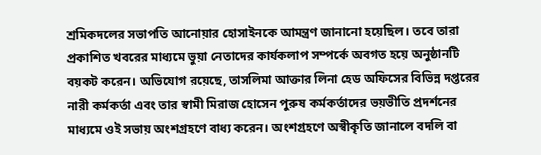শ্রমিকদলের সভাপতি আনোয়ার হোসাইনকে আমন্ত্রণ জানানো হয়েছিল। তবে তারা প্রকাশিত খবরের মাধ্যমে ভুয়া নেতাদের কার্যকলাপ সম্পর্কে অবগত হয়ে অনুষ্ঠানটি বয়কট করেন। অভিযোগ রয়েছে, তাসলিমা আক্তার লিনা হেড অফিসের বিভিন্ন দপ্তরের নারী কর্মকর্তা এবং তার স্বামী মিরাজ হোসেন পুরুষ কর্মকর্তাদের ভয়ভীতি প্রদর্শনের মাধ্যমে ওই সভায় অংশগ্রহণে বাধ্য করেন। অংশগ্রহণে অস্বীকৃতি জানালে বদলি বা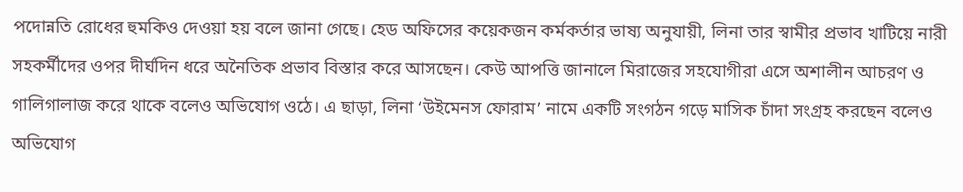পদোন্নতি রোধের হুমকিও দেওয়া হয় বলে জানা গেছে। হেড অফিসের কয়েকজন কর্মকর্তার ভাষ্য অনুযায়ী, লিনা তার স্বামীর প্রভাব খাটিয়ে নারী সহকর্মীদের ওপর দীর্ঘদিন ধরে অনৈতিক প্রভাব বিস্তার করে আসছেন। কেউ আপত্তি জানালে মিরাজের সহযোগীরা এসে অশালীন আচরণ ও গালিগালাজ করে থাকে বলেও অভিযোগ ওঠে। এ ছাড়া, লিনা ‘উইমেনস ফোরাম’ নামে একটি সংগঠন গড়ে মাসিক চাঁদা সংগ্রহ করছেন বলেও অভিযোগ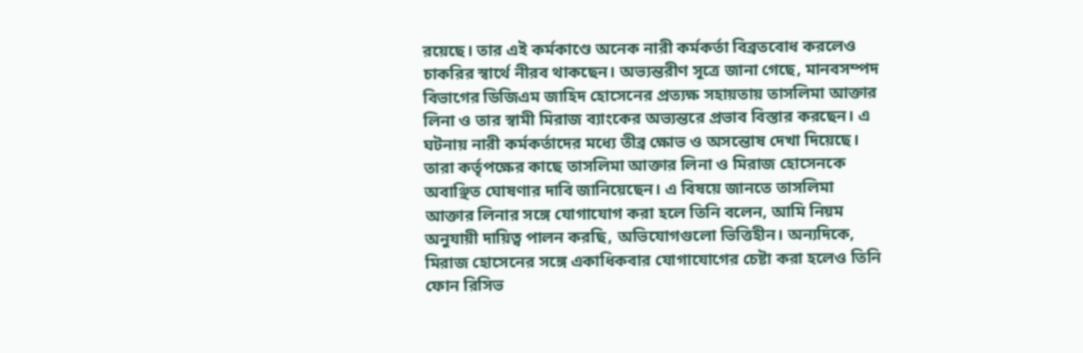রয়েছে। তার এই কর্মকাণ্ডে অনেক নারী কর্মকর্তা বিব্রতবোধ করলেও চাকরির স্বার্থে নীরব থাকছেন। অভ্যন্তরীণ সূত্রে জানা গেছে, মানবসম্পদ বিভাগের ডিজিএম জাহিদ হোসেনের প্রত্যক্ষ সহায়তায় তাসলিমা আক্তার লিনা ও তার স্বামী মিরাজ ব্যাংকের অভ্যন্তরে প্রভাব বিস্তার করছেন। এ ঘটনায় নারী কর্মকর্তাদের মধ্যে তীব্র ক্ষোভ ও অসন্তোষ দেখা দিয়েছে। তারা কর্তৃপক্ষের কাছে তাসলিমা আক্তার লিনা ও মিরাজ হোসেনকে অবাঞ্ছিত ঘোষণার দাবি জানিয়েছেন। এ বিষয়ে জানতে তাসলিমা আক্তার লিনার সঙ্গে যোগাযোগ করা হলে তিনি বলেন, আমি নিয়ম অনুযায়ী দায়িত্ব পালন করছি, অভিযোগগুলো ভিত্তিহীন। অন্যদিকে, মিরাজ হোসেনের সঙ্গে একাধিকবার যোগাযোগের চেষ্টা করা হলেও তিনি ফোন রিসিভ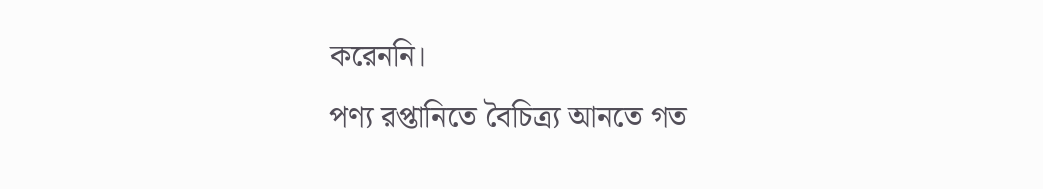করেননি।
পণ্য রপ্তানিতে বৈচিত্র্য আনতে গত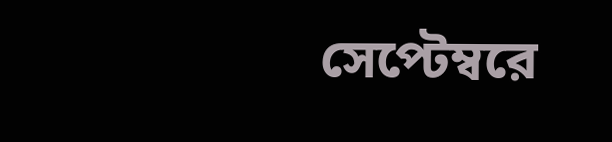সেপ্টেম্বরে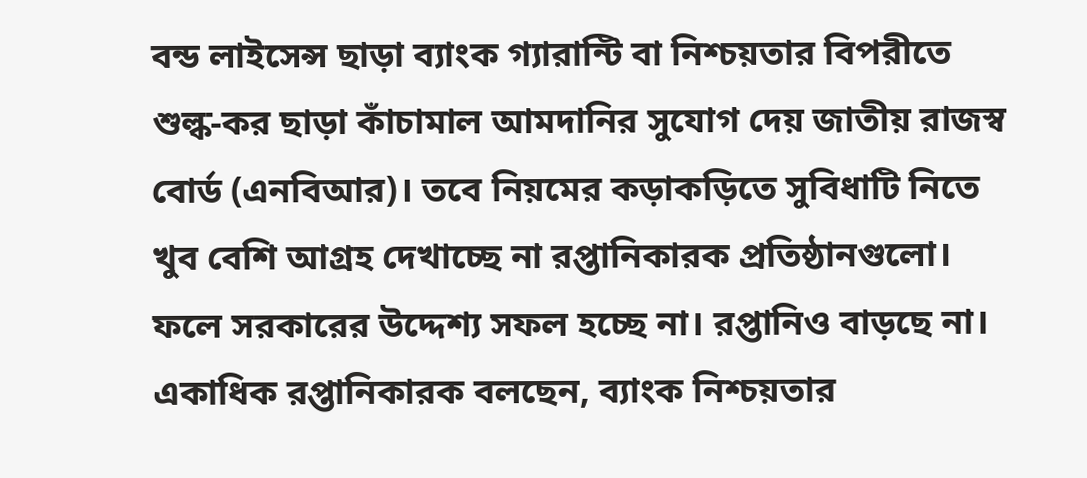বন্ড লাইসেন্স ছাড়া ব্যাংক গ্যারান্টি বা নিশ্চয়তার বিপরীতে শুল্ক-কর ছাড়া কাঁচামাল আমদানির সুযোগ দেয় জাতীয় রাজস্ব বোর্ড (এনবিআর)। তবে নিয়মের কড়াকড়িতে সুবিধাটি নিতে খুব বেশি আগ্রহ দেখাচ্ছে না রপ্তানিকারক প্রতিষ্ঠানগুলো। ফলে সরকারের উদ্দেশ্য সফল হচ্ছে না। রপ্তানিও বাড়ছে না। একাধিক রপ্তানিকারক বলছেন, ব্যাংক নিশ্চয়তার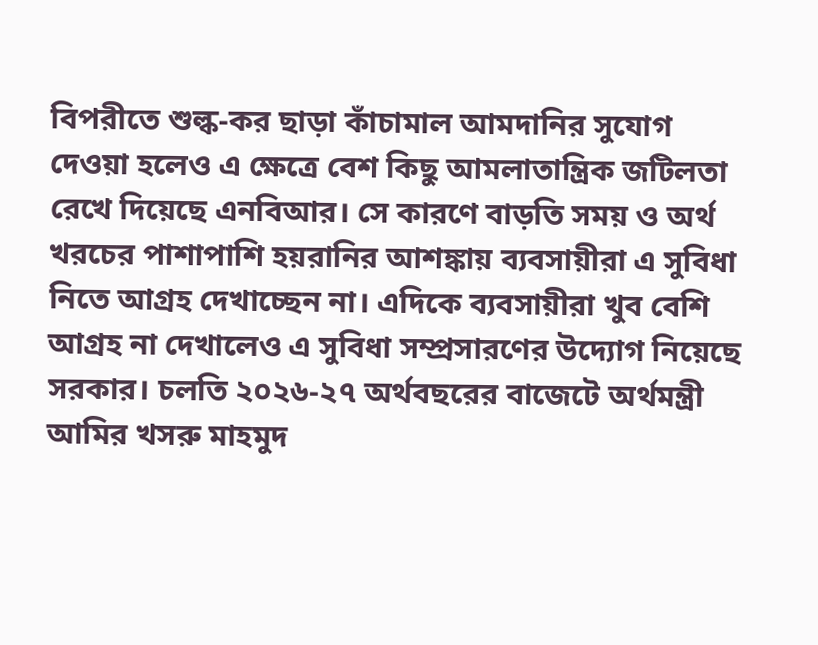বিপরীতে শুল্ক-কর ছাড়া কাঁচামাল আমদানির সুযোগ দেওয়া হলেও এ ক্ষেত্রে বেশ কিছু আমলাতান্ত্রিক জটিলতা রেখে দিয়েছে এনবিআর। সে কারণে বাড়তি সময় ও অর্থ খরচের পাশাপাশি হয়রানির আশঙ্কায় ব্যবসায়ীরা এ সুবিধা নিতে আগ্রহ দেখাচ্ছেন না। এদিকে ব্যবসায়ীরা খুব বেশি আগ্রহ না দেখালেও এ সুবিধা সম্প্রসারণের উদ্যোগ নিয়েছে সরকার। চলতি ২০২৬-২৭ অর্থবছরের বাজেটে অর্থমন্ত্রী আমির খসরু মাহমুদ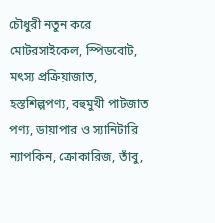চৌধুরী নতুন করে মোটরসাইকেল, স্পিডবোট, মৎস্য প্রক্রিয়াজাত, হস্তশিল্পপণ্য, বহুমুখী পাটজাত পণ্য, ডায়াপার ও স্যানিটারি ন্যাপকিন, ক্রোকারিজ, তাঁবু,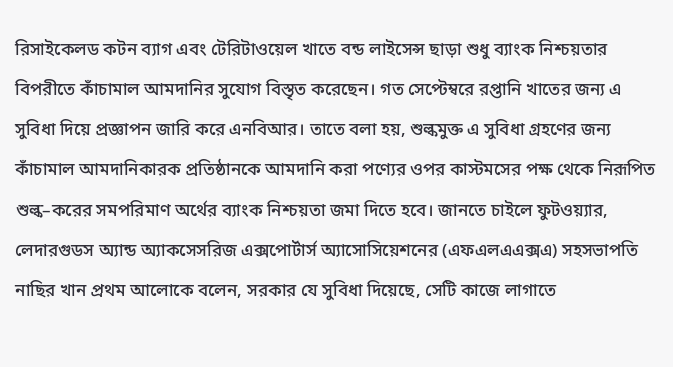রিসাইকেলড কটন ব্যাগ এবং টেরিটাওয়েল খাতে বন্ড লাইসেন্স ছাড়া শুধু ব্যাংক নিশ্চয়তার বিপরীতে কাঁচামাল আমদানির সুযোগ বিস্তৃত করেছেন। গত সেপ্টেম্বরে রপ্তানি খাতের জন্য এ সুবিধা দিয়ে প্রজ্ঞাপন জারি করে এনবিআর। তাতে বলা হয়, শুল্কমুক্ত এ সুবিধা গ্রহণের জন্য কাঁচামাল আমদানিকারক প্রতিষ্ঠানকে আমদানি করা পণ্যের ওপর কাস্টমসের পক্ষ থেকে নিরূপিত শুল্ক–করের সমপরিমাণ অর্থের ব্যাংক নিশ্চয়তা জমা দিতে হবে। জানতে চাইলে ফুটওয়্যার, লেদারগুডস অ্যান্ড অ্যাকসেসরিজ এক্সপোর্টার্স অ্যাসোসিয়েশনের (এফএলএএক্সএ) সহসভাপতি নাছির খান প্রথম আলোকে বলেন, সরকার যে সুবিধা দিয়েছে, সেটি কাজে লাগাতে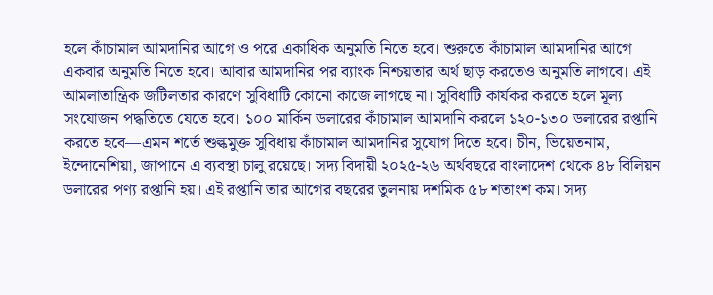হলে কাঁচামাল আমদানির আগে ও পরে একাধিক অনুমতি নিতে হবে। শুরুতে কাঁচামাল আমদানির আগে একবার অনুমতি নিতে হবে। আবার আমদানির পর ব্যাংক নিশ্চয়তার অর্থ ছাড় করতেও অনুমতি লাগবে। এই আমলাতান্ত্রিক জটিলতার কারণে সুবিধাটি কোনো কাজে লাগছে না। সুবিধাটি কার্যকর করতে হলে মূল্য সংযোজন পদ্ধতিতে যেতে হবে। ১০০ মার্কিন ডলারের কাঁচামাল আমদানি করলে ১২০-১৩০ ডলারের রপ্তানি করতে হবে—এমন শর্তে শুল্কমুক্ত সুবিধায় কাঁচামাল আমদানির সুযোগ দিতে হবে। চীন, ভিয়েতনাম, ইন্দোনেশিয়া, জাপানে এ ব্যবস্থা চালু রয়েছে। সদ্য বিদায়ী ২০২৫-২৬ অর্থবছরে বাংলাদেশ থেকে ৪৮ বিলিয়ন ডলারের পণ্য রপ্তানি হয়। এই রপ্তানি তার আগের বছরের তুলনায় দশমিক ৫৮ শতাংশ কম। সদ্য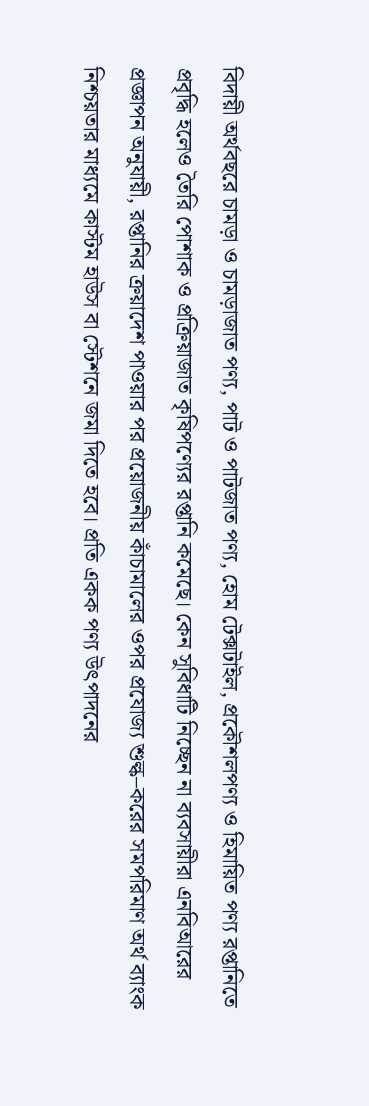বিদায়ী অর্থবছরে চামড়া ও চামড়াজাত পণ্য, পাট ও পাটজাত পণ্য, হোম টেক্সটাইল, প্রকৌশলপণ্য ও হিমায়িত পণ্য রপ্তানিতে প্রবৃদ্ধি হলেও তৈরি পোশাক ও প্রক্রিয়াজাত কৃষিপণ্যের রপ্তানি কমেছে। কেন সুবিধাটি নিচ্ছেন না ব্যবসায়ীরা এনবিআরের প্রজ্ঞাপন অনুযায়ী, রপ্তানির ক্রয়াদেশ পাওয়ার পর প্রয়োজনীয় কাঁচামালের ওপর প্রযোজ্য শুল্ক–করের সমপরিমাণ অর্থ ব্যাংক নিশ্চয়তার মাধ্যমে কাস্টম হাউস বা স্টেশনে জমা দিতে হবে। প্রতি একক পণ্য উৎপাদনের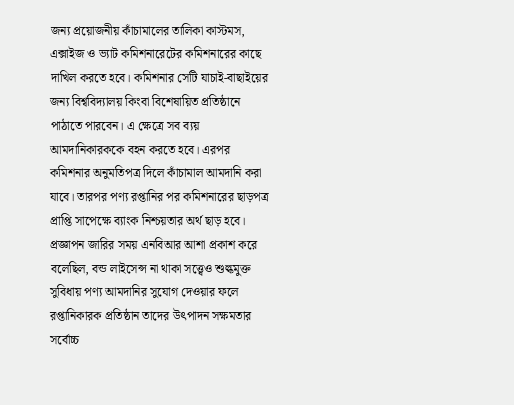জন্য প্রয়োজনীয় কাঁচামালের তালিকা কাস্টমস, এক্সাইজ ও ভ্যাট কমিশনারেটের কমিশনারের কাছে দাখিল করতে হবে। কমিশনার সেটি যাচাই-বাছাইয়ের জন্য বিশ্ববিদ্যালয় কিংবা বিশেষায়িত প্রতিষ্ঠানে পাঠাতে পারবেন। এ ক্ষেত্রে সব ব্যয় আমদানিকারককে বহন করতে হবে। এরপর কমিশনার অনুমতিপত্র দিলে কাঁচামাল আমদানি করা যাবে। তারপর পণ্য রপ্তানির পর কমিশনারের ছাড়পত্র প্রাপ্তি সাপেক্ষে ব্যাংক নিশ্চয়তার অর্থ ছাড় হবে। প্রজ্ঞাপন জারির সময় এনবিআর আশা প্রকাশ করে বলেছিল, বন্ড লাইসেন্স না থাকা সত্ত্বেও শুল্কমুক্ত সুবিধায় পণ্য আমদানির সুযোগ দেওয়ার ফলে রপ্তানিকারক প্রতিষ্ঠান তাদের উৎপাদন সক্ষমতার সর্বোচ্চ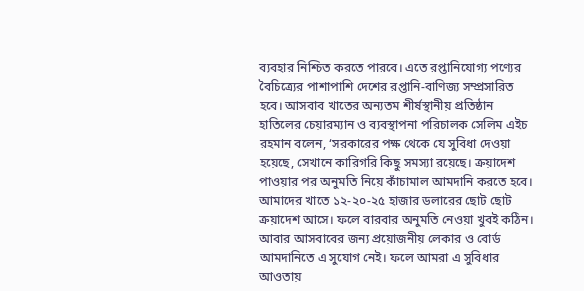ব্যবহার নিশ্চিত করতে পারবে। এতে রপ্তানিযোগ্য পণ্যের বৈচিত্র্যের পাশাপাশি দেশের রপ্তানি-বাণিজ্য সম্প্রসারিত হবে। আসবাব খাতের অন্যতম শীর্ষস্থানীয় প্রতিষ্ঠান হাতিলের চেয়ারম্যান ও ব্যবস্থাপনা পরিচালক সেলিম এইচ রহমান বলেন, ‘সরকারের পক্ষ থেকে যে সুবিধা দেওয়া হয়েছে, সেখানে কারিগরি কিছু সমস্যা রয়েছে। ক্রয়াদেশ পাওয়ার পর অনুমতি নিয়ে কাঁচামাল আমদানি করতে হবে। আমাদের খাতে ১২-২০-২৫ হাজার ডলারের ছোট ছোট ক্রয়াদেশ আসে। ফলে বারবার অনুমতি নেওয়া খুবই কঠিন। আবার আসবাবের জন্য প্রয়োজনীয় লেকার ও বোর্ড আমদানিতে এ সুযোগ নেই। ফলে আমরা এ সুবিধার আওতায়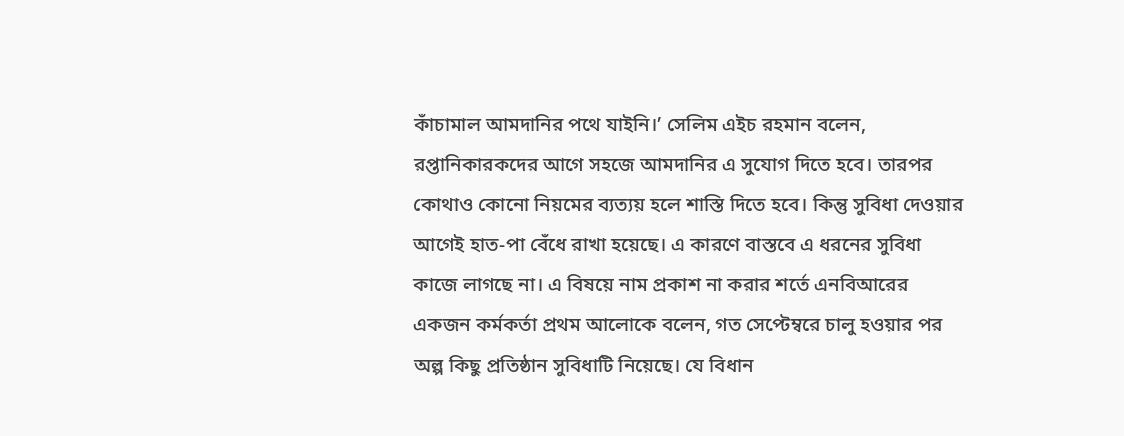কাঁচামাল আমদানির পথে যাইনি।’ সেলিম এইচ রহমান বলেন, রপ্তানিকারকদের আগে সহজে আমদানির এ সুযোগ দিতে হবে। তারপর কোথাও কোনো নিয়মের ব্যত্যয় হলে শাস্তি দিতে হবে। কিন্তু সুবিধা দেওয়ার আগেই হাত-পা বেঁধে রাখা হয়েছে। এ কারণে বাস্তবে এ ধরনের সুবিধা কাজে লাগছে না। এ বিষয়ে নাম প্রকাশ না করার শর্তে এনবিআরের একজন কর্মকর্তা প্রথম আলোকে বলেন, গত সেপ্টেম্বরে চালু হওয়ার পর অল্প কিছু প্রতিষ্ঠান সুবিধাটি নিয়েছে। যে বিধান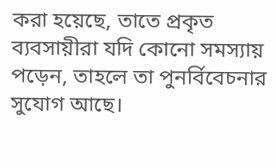করা হয়েছে, তাতে প্রকৃত ব্যবসায়ীরা যদি কোনো সমস্যায় পড়েন, তাহলে তা পুনর্বিবেচনার সুযোগ আছে।